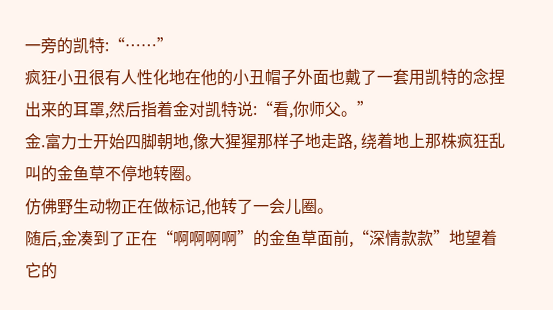一旁的凯特:“……”
疯狂小丑很有人性化地在他的小丑帽子外面也戴了一套用凯特的念捏出来的耳罩,然后指着金对凯特说:“看,你师父。”
金.富力士开始四脚朝地,像大猩猩那样子地走路, 绕着地上那株疯狂乱叫的金鱼草不停地转圈。
仿佛野生动物正在做标记,他转了一会儿圈。
随后,金凑到了正在“啊啊啊啊”的金鱼草面前,“深情款款”地望着它的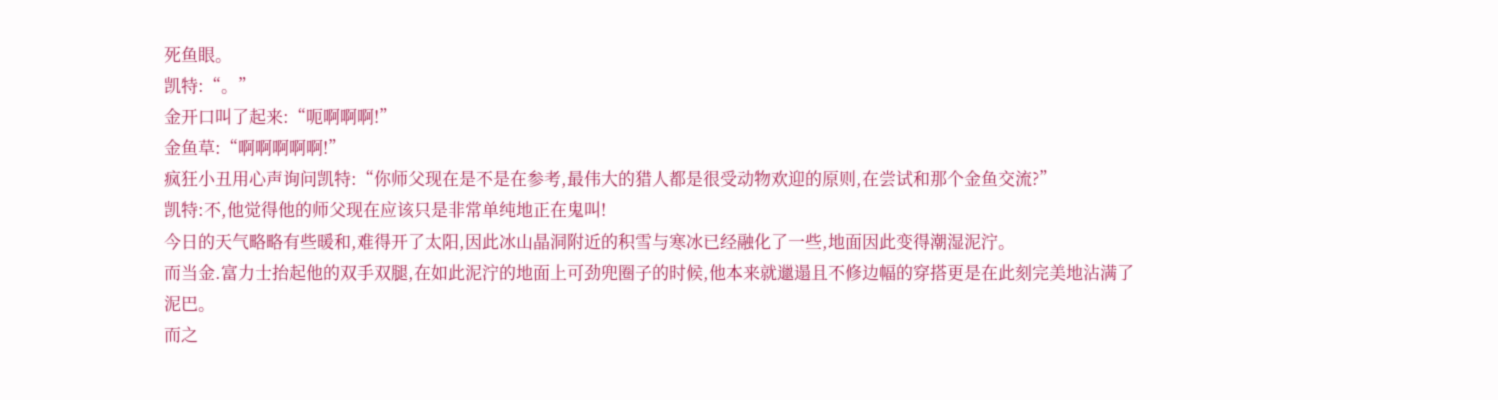死鱼眼。
凯特:“。”
金开口叫了起来:“呃啊啊啊!”
金鱼草:“啊啊啊啊啊!”
疯狂小丑用心声询问凯特:“你师父现在是不是在参考,最伟大的猎人都是很受动物欢迎的原则,在尝试和那个金鱼交流?”
凯特:不,他觉得他的师父现在应该只是非常单纯地正在鬼叫!
今日的天气略略有些暖和,难得开了太阳,因此冰山晶洞附近的积雪与寒冰已经融化了一些,地面因此变得潮湿泥泞。
而当金.富力士抬起他的双手双腿,在如此泥泞的地面上可劲兜圈子的时候,他本来就邋遢且不修边幅的穿搭更是在此刻完美地沾满了泥巴。
而之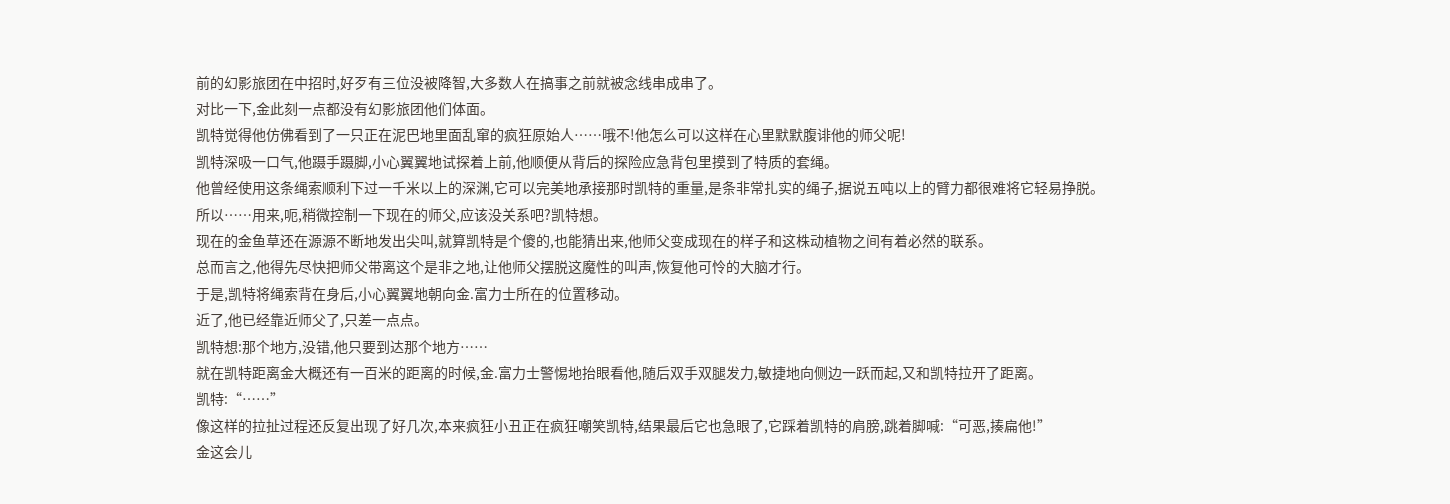前的幻影旅团在中招时,好歹有三位没被降智,大多数人在搞事之前就被念线串成串了。
对比一下,金此刻一点都没有幻影旅团他们体面。
凯特觉得他仿佛看到了一只正在泥巴地里面乱窜的疯狂原始人……哦不!他怎么可以这样在心里默默腹诽他的师父呢!
凯特深吸一口气,他蹑手蹑脚,小心翼翼地试探着上前,他顺便从背后的探险应急背包里摸到了特质的套绳。
他曾经使用这条绳索顺利下过一千米以上的深渊,它可以完美地承接那时凯特的重量,是条非常扎实的绳子,据说五吨以上的臂力都很难将它轻易挣脱。
所以……用来,呃,稍微控制一下现在的师父,应该没关系吧?凯特想。
现在的金鱼草还在源源不断地发出尖叫,就算凯特是个傻的,也能猜出来,他师父变成现在的样子和这株动植物之间有着必然的联系。
总而言之,他得先尽快把师父带离这个是非之地,让他师父摆脱这魔性的叫声,恢复他可怜的大脑才行。
于是,凯特将绳索背在身后,小心翼翼地朝向金.富力士所在的位置移动。
近了,他已经靠近师父了,只差一点点。
凯特想:那个地方,没错,他只要到达那个地方……
就在凯特距离金大概还有一百米的距离的时候,金.富力士警惕地抬眼看他,随后双手双腿发力,敏捷地向侧边一跃而起,又和凯特拉开了距离。
凯特:“……”
像这样的拉扯过程还反复出现了好几次,本来疯狂小丑正在疯狂嘲笑凯特,结果最后它也急眼了,它踩着凯特的肩膀,跳着脚喊:“可恶,揍扁他!”
金这会儿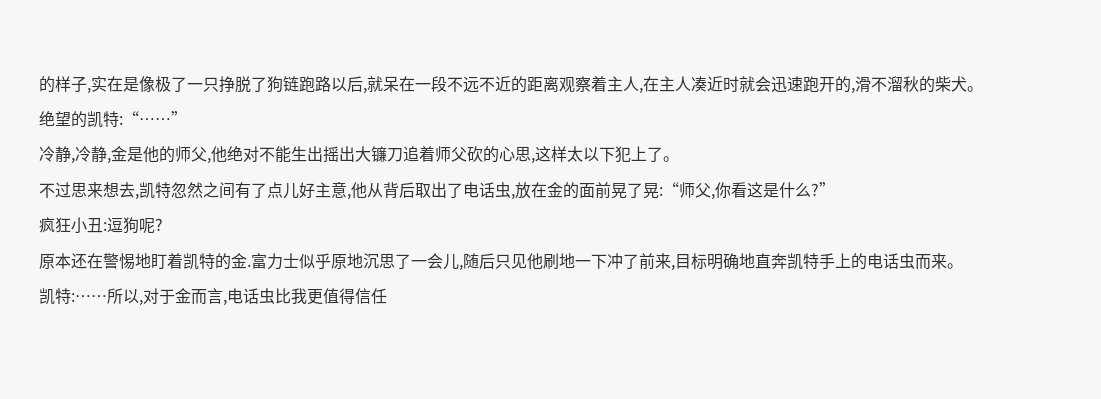的样子,实在是像极了一只挣脱了狗链跑路以后,就呆在一段不远不近的距离观察着主人,在主人凑近时就会迅速跑开的,滑不溜秋的柴犬。
绝望的凯特:“……”
冷静,冷静,金是他的师父,他绝对不能生出摇出大镰刀追着师父砍的心思,这样太以下犯上了。
不过思来想去,凯特忽然之间有了点儿好主意,他从背后取出了电话虫,放在金的面前晃了晃:“师父,你看这是什么?”
疯狂小丑:逗狗呢?
原本还在警惕地盯着凯特的金.富力士似乎原地沉思了一会儿,随后只见他刷地一下冲了前来,目标明确地直奔凯特手上的电话虫而来。
凯特:……所以,对于金而言,电话虫比我更值得信任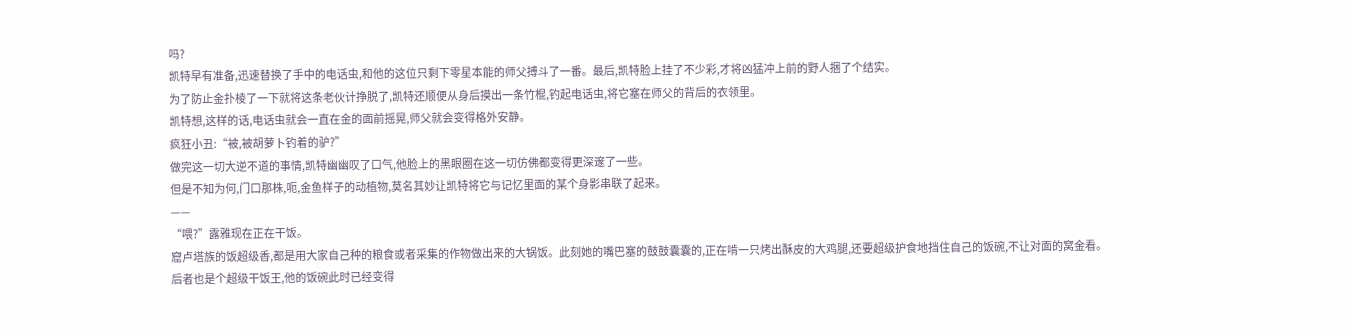吗?
凯特早有准备,迅速替换了手中的电话虫,和他的这位只剩下零星本能的师父搏斗了一番。最后,凯特脸上挂了不少彩,才将凶猛冲上前的野人捆了个结实。
为了防止金扑棱了一下就将这条老伙计挣脱了,凯特还顺便从身后摸出一条竹棍,钓起电话虫,将它塞在师父的背后的衣领里。
凯特想,这样的话,电话虫就会一直在金的面前摇晃,师父就会变得格外安静。
疯狂小丑:“被,被胡萝卜钓着的驴?”
做完这一切大逆不道的事情,凯特幽幽叹了口气,他脸上的黑眼圈在这一切仿佛都变得更深邃了一些。
但是不知为何,门口那株,呃,金鱼样子的动植物,莫名其妙让凯特将它与记忆里面的某个身影串联了起来。
——
“喂?”露雅现在正在干饭。
窟卢塔族的饭超级香,都是用大家自己种的粮食或者采集的作物做出来的大锅饭。此刻她的嘴巴塞的鼓鼓囊囊的,正在啃一只烤出酥皮的大鸡腿,还要超级护食地挡住自己的饭碗,不让对面的窝金看。
后者也是个超级干饭王,他的饭碗此时已经变得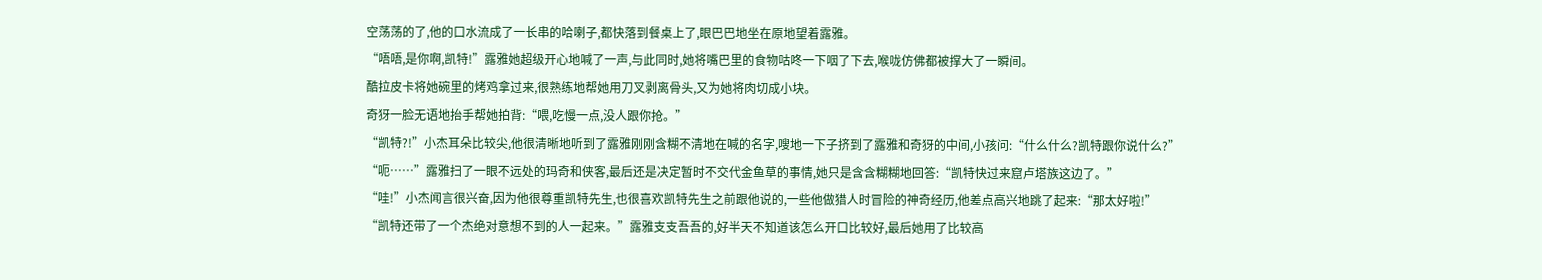空荡荡的了,他的口水流成了一长串的哈喇子,都快落到餐桌上了,眼巴巴地坐在原地望着露雅。
“唔唔,是你啊,凯特!”露雅她超级开心地喊了一声,与此同时,她将嘴巴里的食物咕咚一下咽了下去,喉咙仿佛都被撑大了一瞬间。
酷拉皮卡将她碗里的烤鸡拿过来,很熟练地帮她用刀叉剥离骨头,又为她将肉切成小块。
奇犽一脸无语地抬手帮她拍背:“喂,吃慢一点,没人跟你抢。”
“凯特?!”小杰耳朵比较尖,他很清晰地听到了露雅刚刚含糊不清地在喊的名字,嗖地一下子挤到了露雅和奇犽的中间,小孩问:“什么什么?凯特跟你说什么?”
“呃……”露雅扫了一眼不远处的玛奇和侠客,最后还是决定暂时不交代金鱼草的事情,她只是含含糊糊地回答:“凯特快过来窟卢塔族这边了。”
“哇!”小杰闻言很兴奋,因为他很尊重凯特先生,也很喜欢凯特先生之前跟他说的,一些他做猎人时冒险的神奇经历,他差点高兴地跳了起来:“那太好啦!”
“凯特还带了一个杰绝对意想不到的人一起来。”露雅支支吾吾的,好半天不知道该怎么开口比较好,最后她用了比较高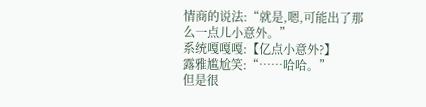情商的说法:“就是,嗯,可能出了那么一点儿小意外。”
系统嘎嘎嘎:【亿点小意外?】
露雅尴尬笑:“……哈哈。”
但是很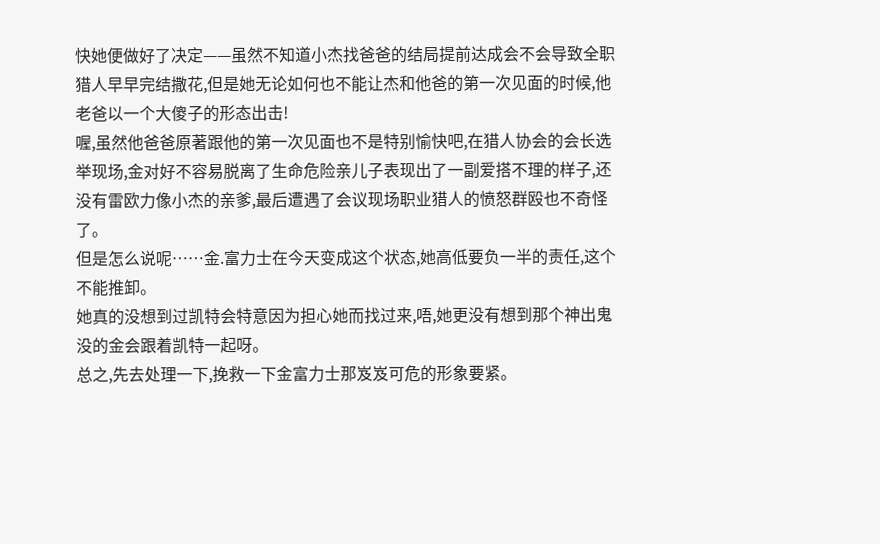快她便做好了决定——虽然不知道小杰找爸爸的结局提前达成会不会导致全职猎人早早完结撒花,但是她无论如何也不能让杰和他爸的第一次见面的时候,他老爸以一个大傻子的形态出击!
喔,虽然他爸爸原著跟他的第一次见面也不是特别愉快吧,在猎人协会的会长选举现场,金对好不容易脱离了生命危险亲儿子表现出了一副爱搭不理的样子,还没有雷欧力像小杰的亲爹,最后遭遇了会议现场职业猎人的愤怒群殴也不奇怪了。
但是怎么说呢……金.富力士在今天变成这个状态,她高低要负一半的责任,这个不能推卸。
她真的没想到过凯特会特意因为担心她而找过来,唔,她更没有想到那个神出鬼没的金会跟着凯特一起呀。
总之,先去处理一下,挽救一下金富力士那岌岌可危的形象要紧。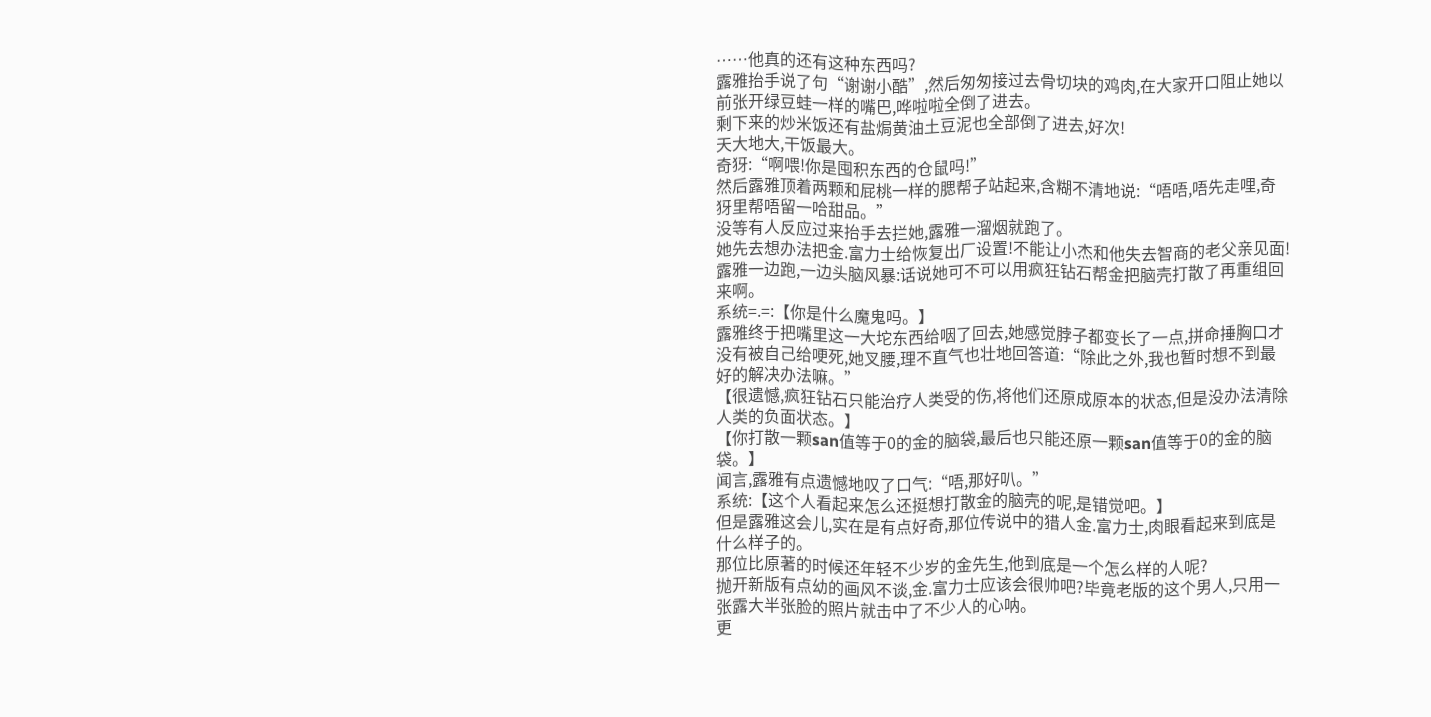……他真的还有这种东西吗?
露雅抬手说了句“谢谢小酷”,然后匆匆接过去骨切块的鸡肉,在大家开口阻止她以前张开绿豆蛙一样的嘴巴,哗啦啦全倒了进去。
剩下来的炒米饭还有盐焗黄油土豆泥也全部倒了进去,好次!
天大地大,干饭最大。
奇犽:“啊喂!你是囤积东西的仓鼠吗!”
然后露雅顶着两颗和屁桃一样的腮帮子站起来,含糊不清地说:“唔唔,唔先走哩,奇犽里帮唔留一哈甜品。”
没等有人反应过来抬手去拦她,露雅一溜烟就跑了。
她先去想办法把金.富力士给恢复出厂设置!不能让小杰和他失去智商的老父亲见面!
露雅一边跑,一边头脑风暴:话说她可不可以用疯狂钻石帮金把脑壳打散了再重组回来啊。
系统=.=:【你是什么魔鬼吗。】
露雅终于把嘴里这一大坨东西给咽了回去,她感觉脖子都变长了一点,拼命捶胸口才没有被自己给哽死,她叉腰,理不直气也壮地回答道:“除此之外,我也暂时想不到最好的解决办法嘛。”
【很遗憾,疯狂钻石只能治疗人类受的伤,将他们还原成原本的状态,但是没办法清除人类的负面状态。】
【你打散一颗san值等于0的金的脑袋,最后也只能还原一颗san值等于0的金的脑袋。】
闻言,露雅有点遗憾地叹了口气:“唔,那好叭。”
系统:【这个人看起来怎么还挺想打散金的脑壳的呢,是错觉吧。】
但是露雅这会儿,实在是有点好奇,那位传说中的猎人金.富力士,肉眼看起来到底是什么样子的。
那位比原著的时候还年轻不少岁的金先生,他到底是一个怎么样的人呢?
抛开新版有点幼的画风不谈,金.富力士应该会很帅吧?毕竟老版的这个男人,只用一张露大半张脸的照片就击中了不少人的心呐。
更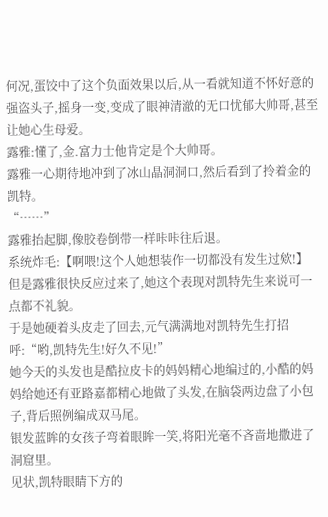何况,蛋饺中了这个负面效果以后,从一看就知道不怀好意的强盗头子,摇身一变,变成了眼神清澈的无口忧郁大帅哥,甚至让她心生母爱。
露雅:懂了,金.富力士他肯定是个大帅哥。
露雅一心期待地冲到了冰山晶洞洞口,然后看到了拎着金的凯特。
“……”
露雅抬起脚,像胶卷倒带一样咔咔往后退。
系统炸毛:【啊喂!这个人她想装作一切都没有发生过欸!】
但是露雅很快反应过来了,她这个表现对凯特先生来说可一点都不礼貌。
于是她硬着头皮走了回去,元气满满地对凯特先生打招呼:“哟,凯特先生!好久不见!”
她今天的头发也是酷拉皮卡的妈妈精心地编过的,小酷的妈妈给她还有亚路嘉都精心地做了头发,在脑袋两边盘了小包子,背后照例编成双马尾。
银发蓝眸的女孩子弯着眼眸一笑,将阳光毫不吝啬地撒进了洞窟里。
见状,凯特眼睛下方的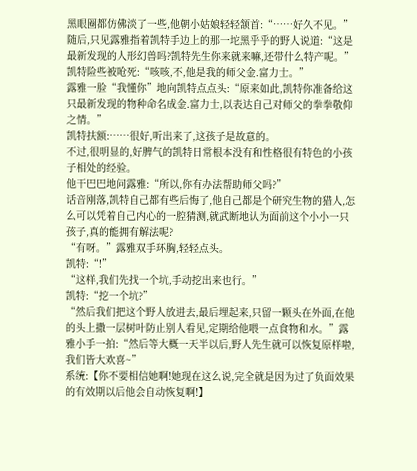黑眼圈都仿佛淡了一些,他朝小姑娘轻轻颔首:“……好久不见。”
随后,只见露雅指着凯特手边上的那一坨黑乎乎的野人说道:“这是最新发现的人形幻兽吗?凯特先生你来就来嘛,还带什么特产呢。”
凯特险些被呛死:“咳咳,不,他是我的师父金.富力士。”
露雅一脸“我懂你”地向凯特点点头:“原来如此,凯特你准备给这只最新发现的物种命名成金.富力士,以表达自己对师父的拳拳敬仰之情。”
凯特扶额:……很好,听出来了,这孩子是故意的。
不过,很明显的,好脾气的凯特日常根本没有和性格很有特色的小孩子相处的经验。
他干巴巴地问露雅:“所以,你有办法帮助师父吗?”
话音刚落,凯特自己都有些后悔了,他自己都是个研究生物的猎人,怎么可以凭着自己内心的一腔猜测,就武断地认为面前这个小小一只孩子,真的能拥有解法呢?
“有呀。”露雅双手环胸,轻轻点头。
凯特:“!”
“这样,我们先找一个坑,手动挖出来也行。”
凯特:“挖一个坑?”
“然后我们把这个野人放进去,最后埋起来,只留一颗头在外面,在他的头上撒一层树叶防止别人看见,定期给他喂一点食物和水。”露雅小手一拍:“然后等大概一天半以后,野人先生就可以恢复原样啦,我们皆大欢喜~”
系统:【你不要相信她啊!她现在这么说,完全就是因为过了负面效果的有效期以后他会自动恢复啊!】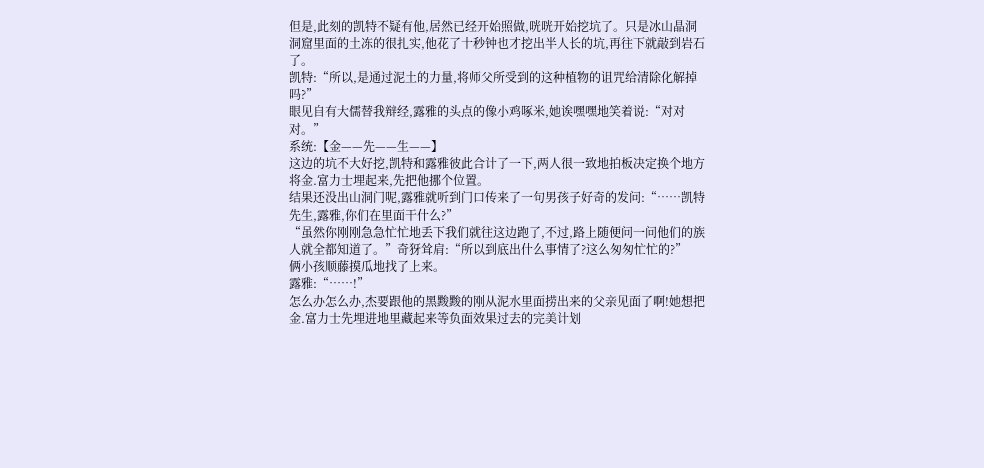但是,此刻的凯特不疑有他,居然已经开始照做,咣咣开始挖坑了。只是冰山晶洞洞窟里面的土冻的很扎实,他花了十秒钟也才挖出半人长的坑,再往下就敲到岩石了。
凯特:“所以,是通过泥土的力量,将师父所受到的这种植物的诅咒给清除化解掉吗?”
眼见自有大儒替我辩经,露雅的头点的像小鸡啄米,她诶嘿嘿地笑着说:“对对对。”
系统:【金——先——生——】
这边的坑不大好挖,凯特和露雅彼此合计了一下,两人很一致地拍板决定换个地方将金.富力士埋起来,先把他挪个位置。
结果还没出山洞门呢,露雅就听到门口传来了一句男孩子好奇的发问:“……凯特先生,露雅,你们在里面干什么?”
“虽然你刚刚急急忙忙地丢下我们就往这边跑了,不过,路上随便问一问他们的族人就全都知道了。”奇犽耸肩:“所以到底出什么事情了?这么匆匆忙忙的?”
俩小孩顺藤摸瓜地找了上来。
露雅:“……!”
怎么办怎么办,杰要跟他的黑黢黢的刚从泥水里面捞出来的父亲见面了啊!她想把金.富力士先埋进地里藏起来等负面效果过去的完美计划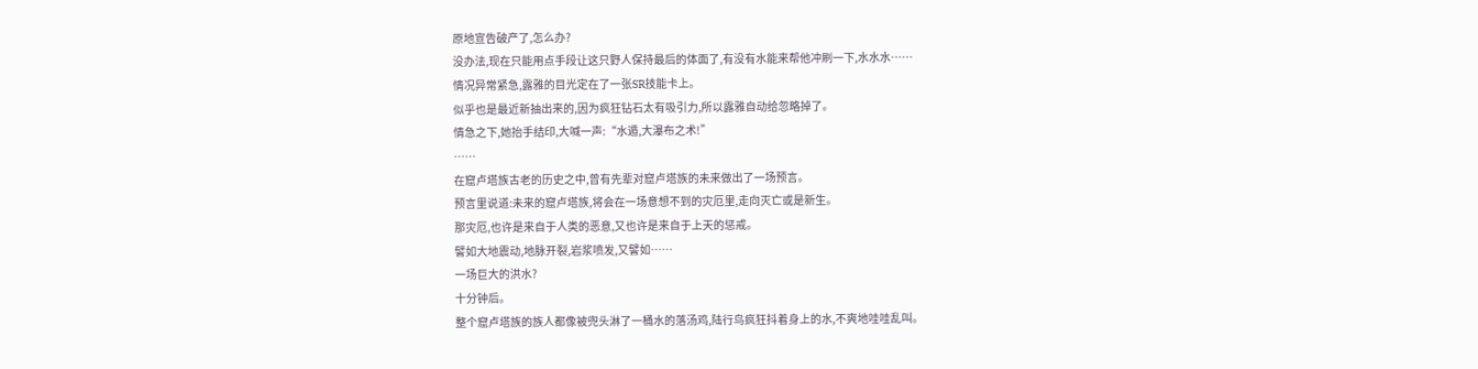原地宣告破产了,怎么办?
没办法,现在只能用点手段让这只野人保持最后的体面了,有没有水能来帮他冲刷一下,水水水……
情况异常紧急,露雅的目光定在了一张SR技能卡上。
似乎也是最近新抽出来的,因为疯狂钻石太有吸引力,所以露雅自动给忽略掉了。
情急之下,她抬手结印,大喊一声:“水遁,大瀑布之术!”
……
在窟卢塔族古老的历史之中,曾有先辈对窟卢塔族的未来做出了一场预言。
预言里说道:未来的窟卢塔族,将会在一场意想不到的灾厄里,走向灭亡或是新生。
那灾厄,也许是来自于人类的恶意,又也许是来自于上天的惩戒。
譬如大地震动,地脉开裂,岩浆喷发,又譬如……
一场巨大的洪水?
十分钟后。
整个窟卢塔族的族人都像被兜头淋了一桶水的落汤鸡,陆行鸟疯狂抖着身上的水,不爽地哇哇乱叫。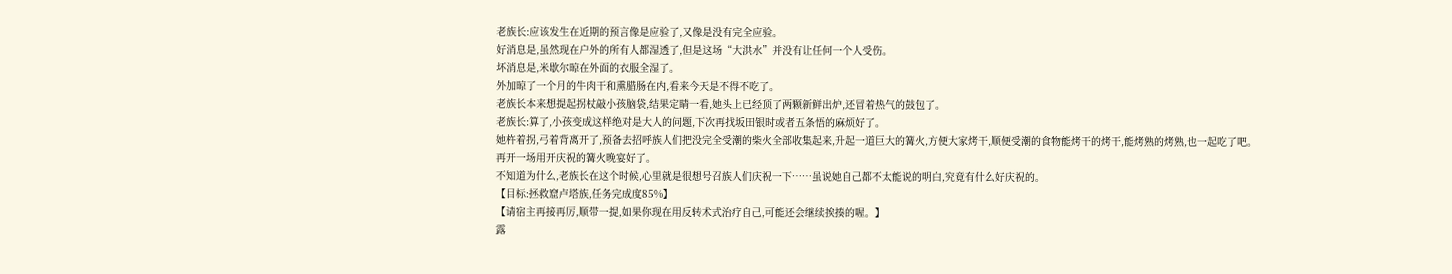老族长:应该发生在近期的预言像是应验了,又像是没有完全应验。
好消息是,虽然现在户外的所有人都湿透了,但是这场“大洪水”并没有让任何一个人受伤。
坏消息是,米歇尔晾在外面的衣服全湿了。
外加晾了一个月的牛肉干和熏腊肠在内,看来今天是不得不吃了。
老族长本来想提起拐杖敲小孩脑袋,结果定睛一看,她头上已经顶了两颗新鲜出炉,还冒着热气的鼓包了。
老族长:算了,小孩变成这样绝对是大人的问题,下次再找坂田银时或者五条悟的麻烦好了。
她杵着拐,弓着背离开了,预备去招呼族人们把没完全受潮的柴火全部收集起来,升起一道巨大的篝火,方便大家烤干,顺便受潮的食物能烤干的烤干,能烤熟的烤熟,也一起吃了吧。
再开一场用开庆祝的篝火晚宴好了。
不知道为什么,老族长在这个时候,心里就是很想号召族人们庆祝一下……虽说她自己都不太能说的明白,究竟有什么好庆祝的。
【目标:拯救窟卢塔族,任务完成度85%】
【请宿主再接再厉,顺带一提,如果你现在用反转术式治疗自己,可能还会继续挨揍的喔。】
露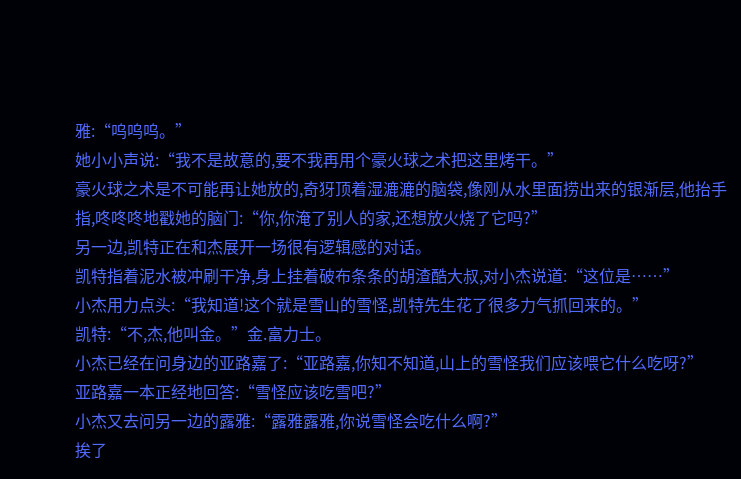雅:“呜呜呜。”
她小小声说:“我不是故意的,要不我再用个豪火球之术把这里烤干。”
豪火球之术是不可能再让她放的,奇犽顶着湿漉漉的脑袋,像刚从水里面捞出来的银渐层,他抬手指,咚咚咚地戳她的脑门:“你,你淹了别人的家,还想放火烧了它吗?”
另一边,凯特正在和杰展开一场很有逻辑感的对话。
凯特指着泥水被冲刷干净,身上挂着破布条条的胡渣酷大叔,对小杰说道:“这位是……”
小杰用力点头:“我知道!这个就是雪山的雪怪,凯特先生花了很多力气抓回来的。”
凯特:“不,杰,他叫金。”金.富力士。
小杰已经在问身边的亚路嘉了:“亚路嘉,你知不知道,山上的雪怪我们应该喂它什么吃呀?”
亚路嘉一本正经地回答:“雪怪应该吃雪吧?”
小杰又去问另一边的露雅:“露雅露雅,你说雪怪会吃什么啊?”
挨了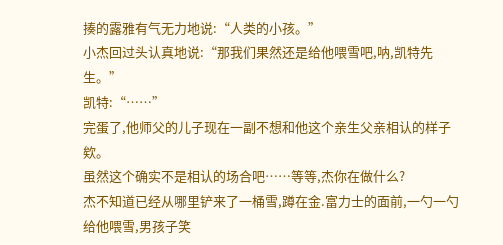揍的露雅有气无力地说:“人类的小孩。”
小杰回过头认真地说:“那我们果然还是给他喂雪吧,呐,凯特先生。”
凯特:“……”
完蛋了,他师父的儿子现在一副不想和他这个亲生父亲相认的样子欸。
虽然这个确实不是相认的场合吧……等等,杰你在做什么?
杰不知道已经从哪里铲来了一桶雪,蹲在金.富力士的面前,一勺一勺给他喂雪,男孩子笑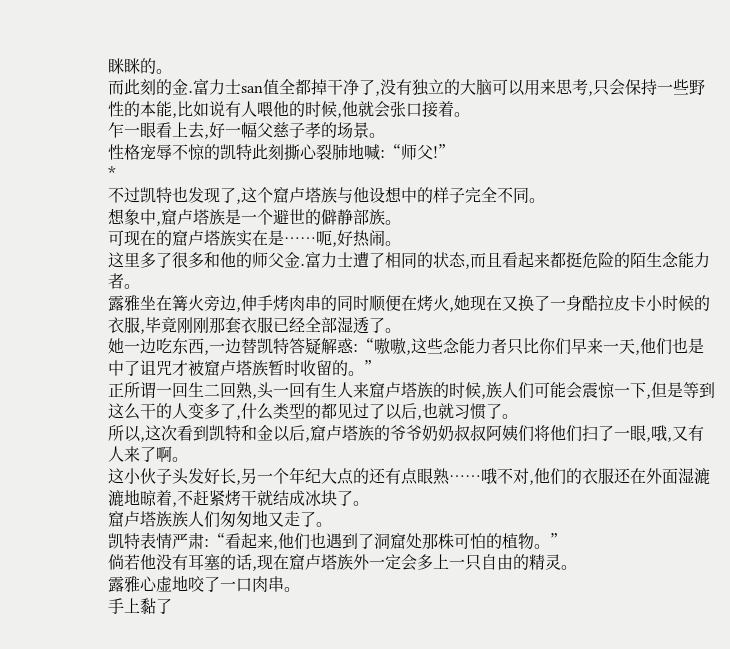眯眯的。
而此刻的金.富力士san值全都掉干净了,没有独立的大脑可以用来思考,只会保持一些野性的本能,比如说有人喂他的时候,他就会张口接着。
乍一眼看上去,好一幅父慈子孝的场景。
性格宠辱不惊的凯特此刻撕心裂肺地喊:“师父!”
*
不过凯特也发现了,这个窟卢塔族与他设想中的样子完全不同。
想象中,窟卢塔族是一个避世的僻静部族。
可现在的窟卢塔族实在是……呃,好热闹。
这里多了很多和他的师父金.富力士遭了相同的状态,而且看起来都挺危险的陌生念能力者。
露雅坐在篝火旁边,伸手烤肉串的同时顺便在烤火,她现在又换了一身酷拉皮卡小时候的衣服,毕竟刚刚那套衣服已经全部湿透了。
她一边吃东西,一边替凯特答疑解惑:“嗷嗷,这些念能力者只比你们早来一天,他们也是中了诅咒才被窟卢塔族暂时收留的。”
正所谓一回生二回熟,头一回有生人来窟卢塔族的时候,族人们可能会震惊一下,但是等到这么干的人变多了,什么类型的都见过了以后,也就习惯了。
所以,这次看到凯特和金以后,窟卢塔族的爷爷奶奶叔叔阿姨们将他们扫了一眼,哦,又有人来了啊。
这小伙子头发好长,另一个年纪大点的还有点眼熟……哦不对,他们的衣服还在外面湿漉漉地晾着,不赶紧烤干就结成冰块了。
窟卢塔族族人们匆匆地又走了。
凯特表情严肃:“看起来,他们也遇到了洞窟处那株可怕的植物。”
倘若他没有耳塞的话,现在窟卢塔族外一定会多上一只自由的精灵。
露雅心虚地咬了一口肉串。
手上黏了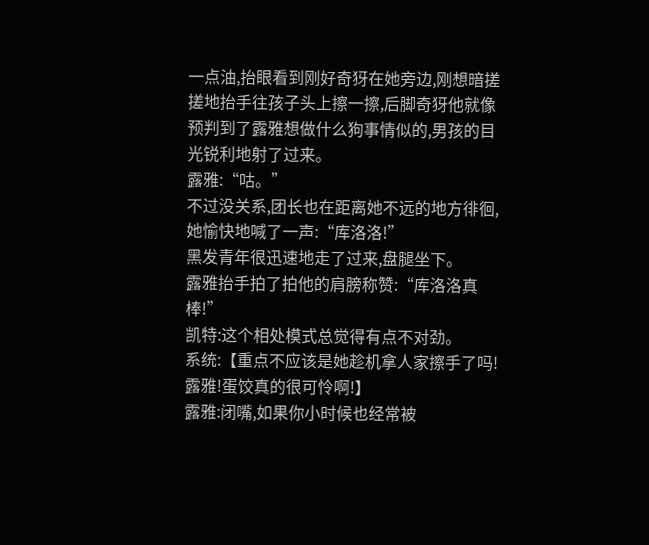一点油,抬眼看到刚好奇犽在她旁边,刚想暗搓搓地抬手往孩子头上擦一擦,后脚奇犽他就像预判到了露雅想做什么狗事情似的,男孩的目光锐利地射了过来。
露雅:“咕。”
不过没关系,团长也在距离她不远的地方徘徊,她愉快地喊了一声:“库洛洛!”
黑发青年很迅速地走了过来,盘腿坐下。
露雅抬手拍了拍他的肩膀称赞:“库洛洛真棒!”
凯特:这个相处模式总觉得有点不对劲。
系统:【重点不应该是她趁机拿人家擦手了吗!露雅!蛋饺真的很可怜啊!】
露雅:闭嘴,如果你小时候也经常被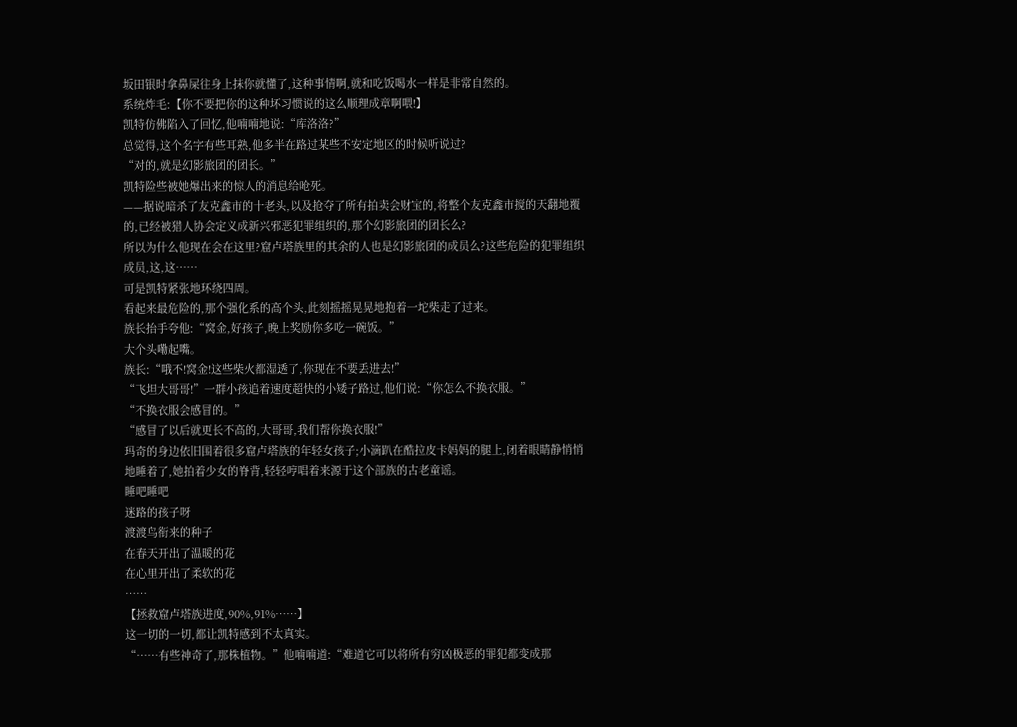坂田银时拿鼻屎往身上抹你就懂了,这种事情啊,就和吃饭喝水一样是非常自然的。
系统炸毛:【你不要把你的这种坏习惯说的这么顺理成章啊喂!】
凯特仿佛陷入了回忆,他喃喃地说:“库洛洛?”
总觉得,这个名字有些耳熟,他多半在路过某些不安定地区的时候听说过?
“对的,就是幻影旅团的团长。”
凯特险些被她爆出来的惊人的消息给呛死。
——据说暗杀了友克鑫市的十老头,以及抢夺了所有拍卖会财宝的,将整个友克鑫市搅的天翻地覆的,已经被猎人协会定义成新兴邪恶犯罪组织的,那个幻影旅团的团长么?
所以为什么他现在会在这里?窟卢塔族里的其余的人也是幻影旅团的成员么?这些危险的犯罪组织成员,这,这……
可是凯特紧张地环绕四周。
看起来最危险的,那个强化系的高个头,此刻摇摇晃晃地抱着一坨柴走了过来。
族长抬手夸他:“窝金,好孩子,晚上奖励你多吃一碗饭。”
大个头嘞起嘴。
族长:“哦不!窝金!这些柴火都湿透了,你现在不要丢进去!”
“飞坦大哥哥!”一群小孩追着速度超快的小矮子路过,他们说:“你怎么不换衣服。”
“不换衣服会感冒的。”
“感冒了以后就更长不高的,大哥哥,我们帮你换衣服!”
玛奇的身边依旧围着很多窟卢塔族的年轻女孩子;小滴趴在酷拉皮卡妈妈的腿上,闭着眼睛静悄悄地睡着了,她拍着少女的脊背,轻轻哼唱着来源于这个部族的古老童谣。
睡吧睡吧
迷路的孩子呀
渡渡鸟衔来的种子
在春天开出了温暖的花
在心里开出了柔软的花
……
【拯救窟卢塔族进度,90%,91%……】
这一切的一切,都让凯特感到不太真实。
“……有些神奇了,那株植物。”他喃喃道:“难道它可以将所有穷凶极恶的罪犯都变成那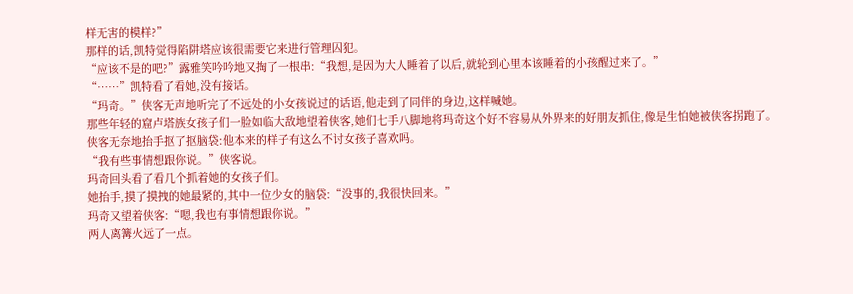样无害的模样?”
那样的话,凯特觉得陷阱塔应该很需要它来进行管理囚犯。
“应该不是的吧?”露雅笑吟吟地又掏了一根串:“我想,是因为大人睡着了以后,就轮到心里本该睡着的小孩醒过来了。”
“……”凯特看了看她,没有接话。
“玛奇。”侠客无声地听完了不远处的小女孩说过的话语,他走到了同伴的身边,这样喊她。
那些年轻的窟卢塔族女孩子们一脸如临大敌地望着侠客,她们七手八脚地将玛奇这个好不容易从外界来的好朋友抓住,像是生怕她被侠客拐跑了。
侠客无奈地抬手抠了抠脑袋:他本来的样子有这么不讨女孩子喜欢吗。
“我有些事情想跟你说。”侠客说。
玛奇回头看了看几个抓着她的女孩子们。
她抬手,摸了摸拽的她最紧的,其中一位少女的脑袋:“没事的,我很快回来。”
玛奇又望着侠客:“嗯,我也有事情想跟你说。”
两人离篝火远了一点。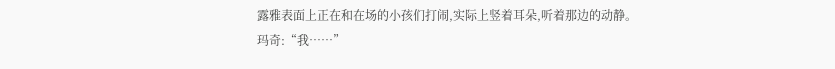露雅表面上正在和在场的小孩们打闹,实际上竖着耳朵,听着那边的动静。
玛奇:“我……”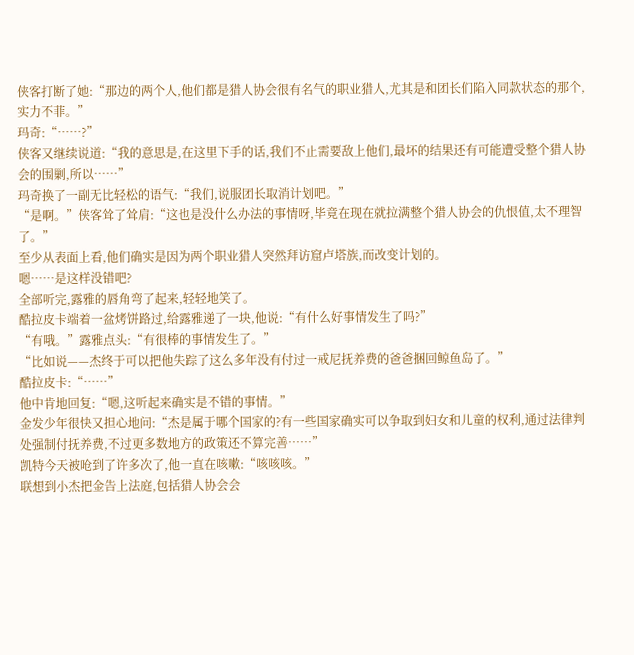侠客打断了她:“那边的两个人,他们都是猎人协会很有名气的职业猎人,尤其是和团长们陷入同款状态的那个,实力不菲。”
玛奇:“……?”
侠客又继续说道:“我的意思是,在这里下手的话,我们不止需要敌上他们,最坏的结果还有可能遭受整个猎人协会的围剿,所以……”
玛奇换了一副无比轻松的语气:“我们,说服团长取消计划吧。”
“是啊。”侠客耸了耸肩:“这也是没什么办法的事情呀,毕竟在现在就拉满整个猎人协会的仇恨值,太不理智了。”
至少从表面上看,他们确实是因为两个职业猎人突然拜访窟卢塔族,而改变计划的。
嗯……是这样没错吧?
全部听完,露雅的唇角弯了起来,轻轻地笑了。
酷拉皮卡端着一盆烤饼路过,给露雅递了一块,他说:“有什么好事情发生了吗?”
“有哦。”露雅点头:“有很棒的事情发生了。”
“比如说——杰终于可以把他失踪了这么多年没有付过一戒尼抚养费的爸爸捆回鲸鱼岛了。”
酷拉皮卡:“……”
他中肯地回复:“嗯,这听起来确实是不错的事情。”
金发少年很快又担心地问:“杰是属于哪个国家的?有一些国家确实可以争取到妇女和儿童的权利,通过法律判处强制付抚养费,不过更多数地方的政策还不算完善……”
凯特今天被呛到了许多次了,他一直在咳嗽:“咳咳咳。”
联想到小杰把金告上法庭,包括猎人协会会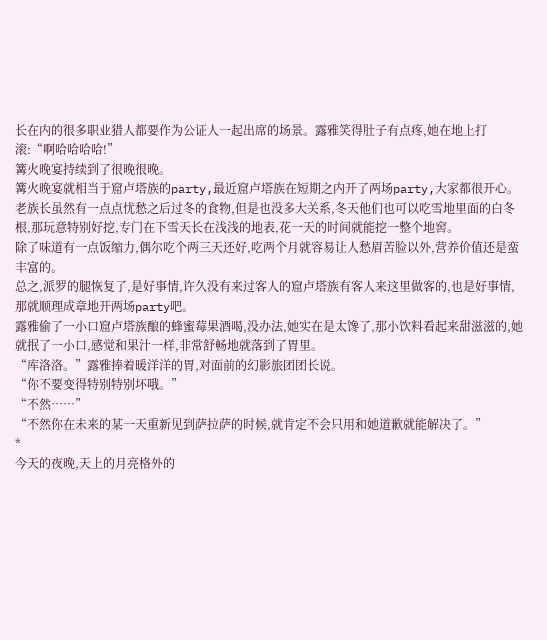长在内的很多职业猎人都要作为公证人一起出席的场景。露雅笑得肚子有点疼,她在地上打滚:“啊哈哈哈哈!”
篝火晚宴持续到了很晚很晚。
篝火晚宴就相当于窟卢塔族的party,最近窟卢塔族在短期之内开了两场party,大家都很开心。
老族长虽然有一点点忧愁之后过冬的食物,但是也没多大关系,冬天他们也可以吃雪地里面的白冬根,那玩意特别好挖,专门在下雪天长在浅浅的地表,花一天的时间就能挖一整个地窖。
除了味道有一点饭缩力,偶尔吃个两三天还好,吃两个月就容易让人愁眉苦脸以外,营养价值还是蛮丰富的。
总之,派罗的腿恢复了,是好事情,许久没有来过客人的窟卢塔族有客人来这里做客的,也是好事情,那就顺理成章地开两场party吧。
露雅偷了一小口窟卢塔族酿的蜂蜜莓果酒喝,没办法,她实在是太馋了,那小饮料看起来甜滋滋的,她就抿了一小口,感觉和果汁一样,非常舒畅地就落到了胃里。
“库洛洛。”露雅捧着暖洋洋的胃,对面前的幻影旅团团长说。
“你不要变得特别特别坏哦。”
“不然……”
“不然你在未来的某一天重新见到萨拉萨的时候,就肯定不会只用和她道歉就能解决了。”
*
今天的夜晚,天上的月亮格外的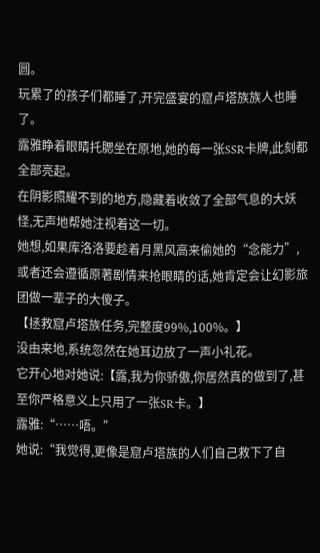圆。
玩累了的孩子们都睡了,开完盛宴的窟卢塔族族人也睡了。
露雅睁着眼睛托腮坐在原地,她的每一张SSR卡牌,此刻都全部亮起。
在阴影照耀不到的地方,隐藏着收敛了全部气息的大妖怪,无声地帮她注视着这一切。
她想,如果库洛洛要趁着月黑风高来偷她的“念能力”,或者还会遵循原著剧情来抢眼睛的话,她肯定会让幻影旅团做一辈子的大傻子。
【拯救窟卢塔族任务,完整度99%,100%。】
没由来地,系统忽然在她耳边放了一声小礼花。
它开心地对她说:【露,我为你骄傲,你居然真的做到了,甚至你严格意义上只用了一张SR卡。】
露雅:“……唔。”
她说:“我觉得,更像是窟卢塔族的人们自己救下了自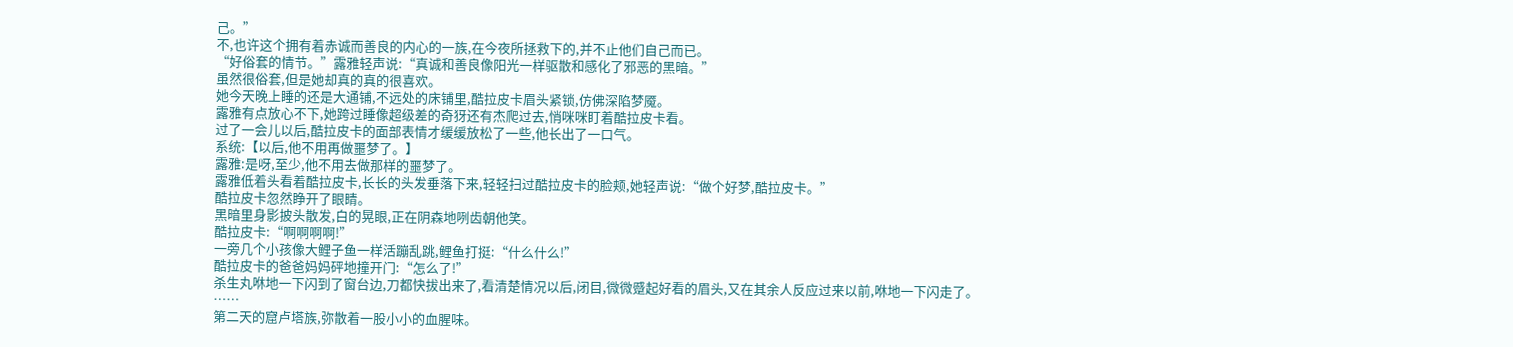己。”
不,也许这个拥有着赤诚而善良的内心的一族,在今夜所拯救下的,并不止他们自己而已。
“好俗套的情节。”露雅轻声说:“真诚和善良像阳光一样驱散和感化了邪恶的黑暗。”
虽然很俗套,但是她却真的真的很喜欢。
她今天晚上睡的还是大通铺,不远处的床铺里,酷拉皮卡眉头紧锁,仿佛深陷梦魇。
露雅有点放心不下,她跨过睡像超级差的奇犽还有杰爬过去,悄咪咪盯着酷拉皮卡看。
过了一会儿以后,酷拉皮卡的面部表情才缓缓放松了一些,他长出了一口气。
系统:【以后,他不用再做噩梦了。】
露雅:是呀,至少,他不用去做那样的噩梦了。
露雅低着头看着酷拉皮卡,长长的头发垂落下来,轻轻扫过酷拉皮卡的脸颊,她轻声说:“做个好梦,酷拉皮卡。”
酷拉皮卡忽然睁开了眼睛。
黑暗里身影披头散发,白的晃眼,正在阴森地咧齿朝他笑。
酷拉皮卡:“啊啊啊啊!”
一旁几个小孩像大鲤子鱼一样活蹦乱跳,鲤鱼打挺:“什么什么!”
酷拉皮卡的爸爸妈妈砰地撞开门:“怎么了!”
杀生丸咻地一下闪到了窗台边,刀都快拔出来了,看清楚情况以后,闭目,微微蹙起好看的眉头,又在其余人反应过来以前,咻地一下闪走了。
……
第二天的窟卢塔族,弥散着一股小小的血腥味。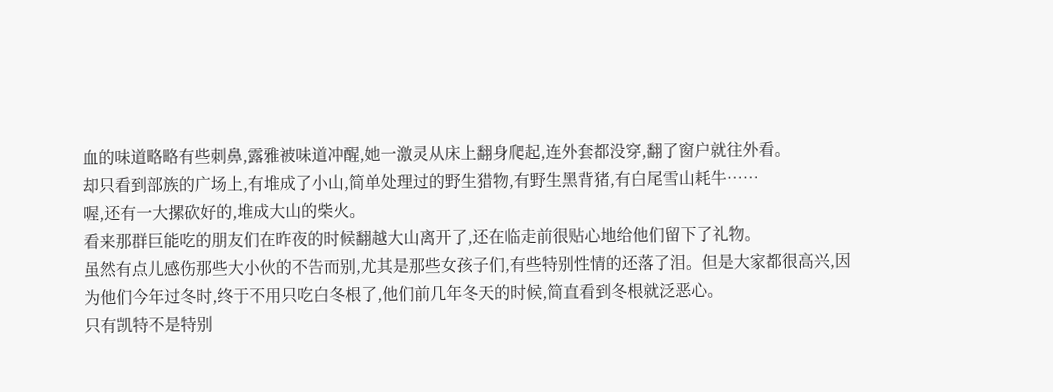血的味道略略有些刺鼻,露雅被味道冲醒,她一激灵从床上翻身爬起,连外套都没穿,翻了窗户就往外看。
却只看到部族的广场上,有堆成了小山,简单处理过的野生猎物,有野生黑背猪,有白尾雪山耗牛……
喔,还有一大摞砍好的,堆成大山的柴火。
看来那群巨能吃的朋友们在昨夜的时候翻越大山离开了,还在临走前很贴心地给他们留下了礼物。
虽然有点儿感伤那些大小伙的不告而别,尤其是那些女孩子们,有些特别性情的还落了泪。但是大家都很高兴,因为他们今年过冬时,终于不用只吃白冬根了,他们前几年冬天的时候,简直看到冬根就泛恶心。
只有凯特不是特别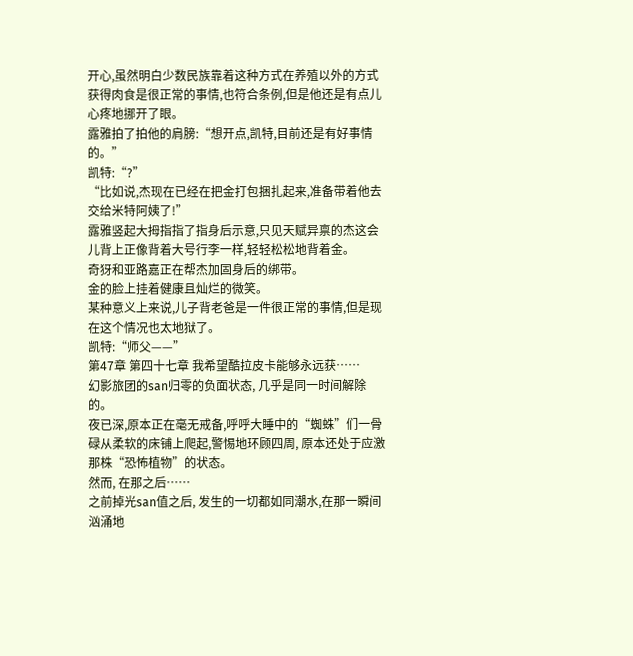开心,虽然明白少数民族靠着这种方式在养殖以外的方式获得肉食是很正常的事情,也符合条例,但是他还是有点儿心疼地挪开了眼。
露雅拍了拍他的肩膀:“想开点,凯特,目前还是有好事情的。”
凯特:“?”
“比如说,杰现在已经在把金打包捆扎起来,准备带着他去交给米特阿姨了!”
露雅竖起大拇指指了指身后示意,只见天赋异禀的杰这会儿背上正像背着大号行李一样,轻轻松松地背着金。
奇犽和亚路嘉正在帮杰加固身后的绑带。
金的脸上挂着健康且灿烂的微笑。
某种意义上来说,儿子背老爸是一件很正常的事情,但是现在这个情况也太地狱了。
凯特:“师父——”
第47章 第四十七章 我希望酷拉皮卡能够永远获……
幻影旅团的san归零的负面状态, 几乎是同一时间解除的。
夜已深,原本正在毫无戒备,呼呼大睡中的“蜘蛛”们一骨碌从柔软的床铺上爬起,警惕地环顾四周, 原本还处于应激那株“恐怖植物”的状态。
然而, 在那之后……
之前掉光san值之后, 发生的一切都如同潮水,在那一瞬间汹涌地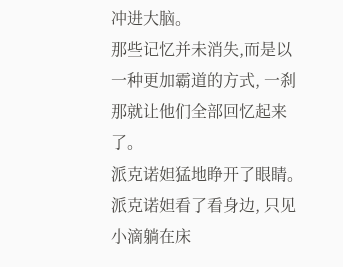冲进大脑。
那些记忆并未消失,而是以一种更加霸道的方式, 一刹那就让他们全部回忆起来了。
派克诺妲猛地睁开了眼睛。
派克诺妲看了看身边, 只见小滴躺在床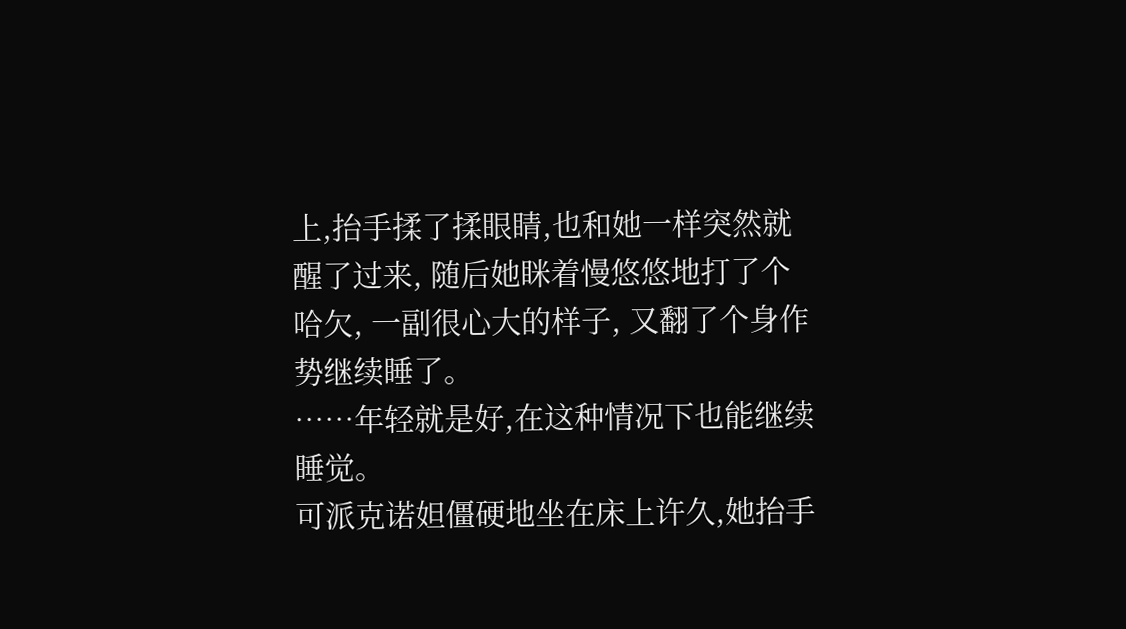上,抬手揉了揉眼睛,也和她一样突然就醒了过来, 随后她眯着慢悠悠地打了个哈欠, 一副很心大的样子, 又翻了个身作势继续睡了。
……年轻就是好,在这种情况下也能继续睡觉。
可派克诺妲僵硬地坐在床上许久,她抬手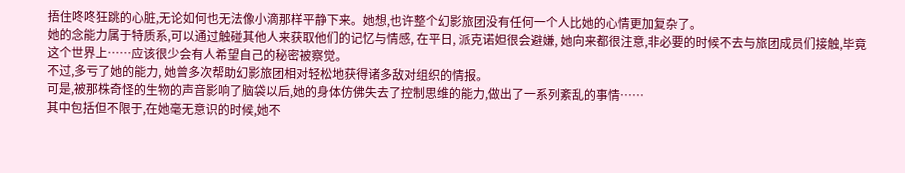捂住咚咚狂跳的心脏,无论如何也无法像小滴那样平静下来。她想,也许整个幻影旅团没有任何一个人比她的心情更加复杂了。
她的念能力属于特质系,可以通过触碰其他人来获取他们的记忆与情感, 在平日, 派克诺妲很会避嫌, 她向来都很注意,非必要的时候不去与旅团成员们接触,毕竟这个世界上……应该很少会有人希望自己的秘密被察觉。
不过,多亏了她的能力, 她曾多次帮助幻影旅团相对轻松地获得诸多敌对组织的情报。
可是,被那株奇怪的生物的声音影响了脑袋以后,她的身体仿佛失去了控制思维的能力,做出了一系列紊乱的事情……
其中包括但不限于,在她毫无意识的时候,她不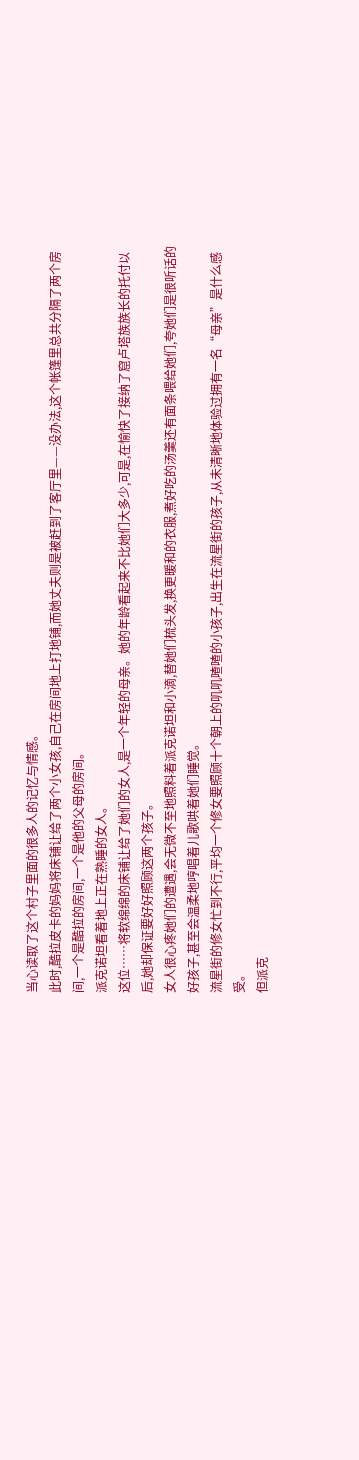当心读取了这个村子里面的很多人的记忆与情感。
此时,酷拉皮卡的妈妈将床铺让给了两个小女孩,自己在房间地上打地铺,而她丈夫则是被赶到了客厅里——没办法,这个帐篷里总共分隔了两个房间,一个是酷拉的房间,一个是他的父母的房间。
派克诺坦看着地上正在熟睡的女人。
这位……将软绵绵的床铺让给了她们的女人,是一个年轻的母亲。她的年龄看起来不比她们大多少,可是,在愉快了接纳了窟卢塔族族长的托付以后,她却保证要好好照顾这两个孩子。
女人很心疼她们的遭遇,会无微不至地照料着派克诺坦和小滴,替她们梳头发,换更暖和的衣服,煮好吃的汤羹还有面条喂给她们,夸她们是很听话的好孩子,甚至会温柔地哼唱着儿歌哄着她们睡觉。
流星街的修女忙到不行,平均一个修女要照顾十个朝上的叽叽喳喳的小孩子,出生在流星街的孩子,从未清晰地体验过拥有一名“母亲”是什么感受。
但派克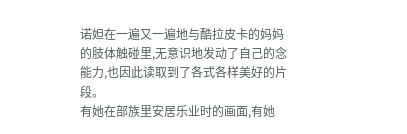诺妲在一遍又一遍地与酷拉皮卡的妈妈的肢体触碰里,无意识地发动了自己的念能力,也因此读取到了各式各样美好的片段。
有她在部族里安居乐业时的画面,有她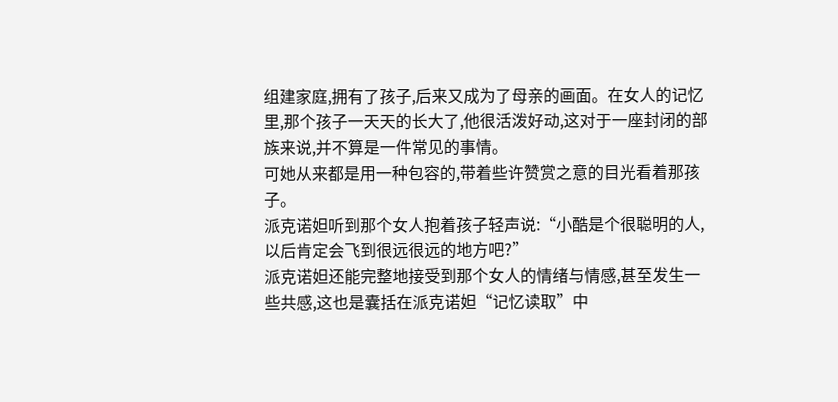组建家庭,拥有了孩子,后来又成为了母亲的画面。在女人的记忆里,那个孩子一天天的长大了,他很活泼好动,这对于一座封闭的部族来说,并不算是一件常见的事情。
可她从来都是用一种包容的,带着些许赞赏之意的目光看着那孩子。
派克诺妲听到那个女人抱着孩子轻声说:“小酷是个很聪明的人,以后肯定会飞到很远很远的地方吧?”
派克诺妲还能完整地接受到那个女人的情绪与情感,甚至发生一些共感,这也是囊括在派克诺妲“记忆读取”中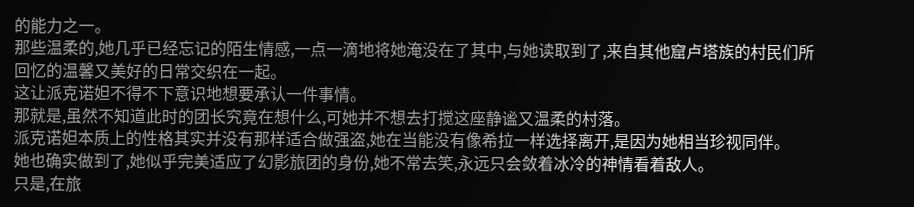的能力之一。
那些温柔的,她几乎已经忘记的陌生情感,一点一滴地将她淹没在了其中,与她读取到了,来自其他窟卢塔族的村民们所回忆的温馨又美好的日常交织在一起。
这让派克诺妲不得不下意识地想要承认一件事情。
那就是,虽然不知道此时的团长究竟在想什么,可她并不想去打搅这座静谧又温柔的村落。
派克诺妲本质上的性格其实并没有那样适合做强盗,她在当能没有像希拉一样选择离开,是因为她相当珍视同伴。
她也确实做到了,她似乎完美适应了幻影旅团的身份,她不常去笑,永远只会敛着冰冷的神情看着敌人。
只是,在旅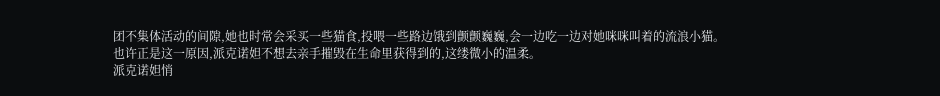团不集体活动的间隙,她也时常会采买一些猫食,投喂一些路边饿到颤颤巍巍,会一边吃一边对她咪咪叫着的流浪小猫。
也许正是这一原因,派克诺妲不想去亲手摧毁在生命里获得到的,这缕微小的温柔。
派克诺妲悄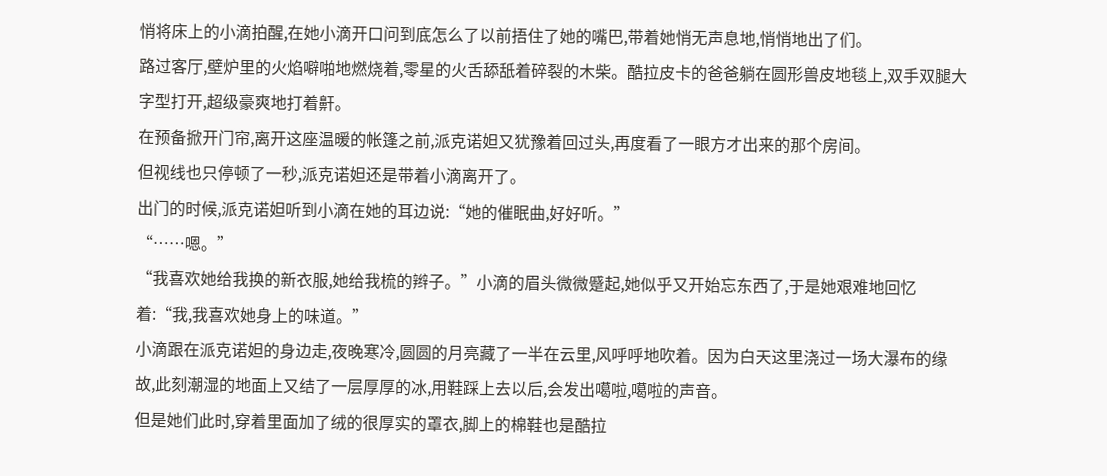悄将床上的小滴拍醒,在她小滴开口问到底怎么了以前捂住了她的嘴巴,带着她悄无声息地,悄悄地出了们。
路过客厅,壁炉里的火焰噼啪地燃烧着,零星的火舌舔舐着碎裂的木柴。酷拉皮卡的爸爸躺在圆形兽皮地毯上,双手双腿大字型打开,超级豪爽地打着鼾。
在预备掀开门帘,离开这座温暖的帐篷之前,派克诺妲又犹豫着回过头,再度看了一眼方才出来的那个房间。
但视线也只停顿了一秒,派克诺妲还是带着小滴离开了。
出门的时候,派克诺妲听到小滴在她的耳边说:“她的催眠曲,好好听。”
“……嗯。”
“我喜欢她给我换的新衣服,她给我梳的辫子。”小滴的眉头微微蹙起,她似乎又开始忘东西了,于是她艰难地回忆着:“我,我喜欢她身上的味道。”
小滴跟在派克诺妲的身边走,夜晚寒冷,圆圆的月亮藏了一半在云里,风呼呼地吹着。因为白天这里浇过一场大瀑布的缘故,此刻潮湿的地面上又结了一层厚厚的冰,用鞋踩上去以后,会发出噶啦,噶啦的声音。
但是她们此时,穿着里面加了绒的很厚实的罩衣,脚上的棉鞋也是酷拉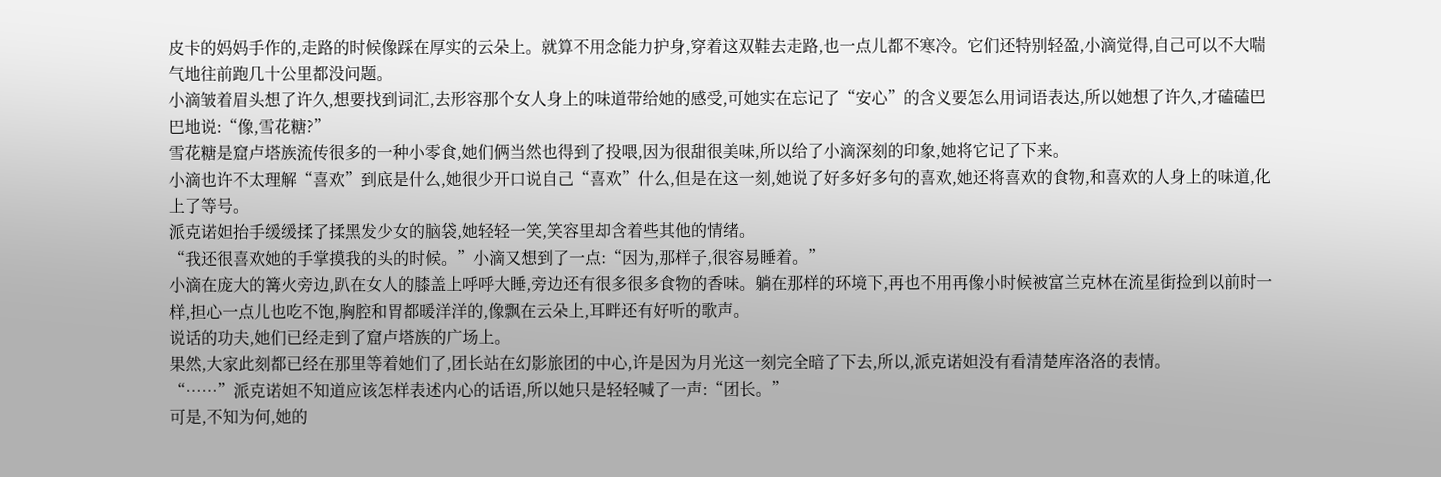皮卡的妈妈手作的,走路的时候像踩在厚实的云朵上。就算不用念能力护身,穿着这双鞋去走路,也一点儿都不寒冷。它们还特别轻盈,小滴觉得,自己可以不大喘气地往前跑几十公里都没问题。
小滴皱着眉头想了许久,想要找到词汇,去形容那个女人身上的味道带给她的感受,可她实在忘记了“安心”的含义要怎么用词语表达,所以她想了许久,才磕磕巴巴地说:“像,雪花糖?”
雪花糖是窟卢塔族流传很多的一种小零食,她们俩当然也得到了投喂,因为很甜很美味,所以给了小滴深刻的印象,她将它记了下来。
小滴也许不太理解“喜欢”到底是什么,她很少开口说自己“喜欢”什么,但是在这一刻,她说了好多好多句的喜欢,她还将喜欢的食物,和喜欢的人身上的味道,化上了等号。
派克诺妲抬手缓缓揉了揉黑发少女的脑袋,她轻轻一笑,笑容里却含着些其他的情绪。
“我还很喜欢她的手掌摸我的头的时候。”小滴又想到了一点:“因为,那样子,很容易睡着。”
小滴在庞大的篝火旁边,趴在女人的膝盖上呼呼大睡,旁边还有很多很多食物的香味。躺在那样的环境下,再也不用再像小时候被富兰克林在流星街捡到以前时一样,担心一点儿也吃不饱,胸腔和胃都暖洋洋的,像飘在云朵上,耳畔还有好听的歌声。
说话的功夫,她们已经走到了窟卢塔族的广场上。
果然,大家此刻都已经在那里等着她们了,团长站在幻影旅团的中心,许是因为月光这一刻完全暗了下去,所以,派克诺妲没有看清楚库洛洛的表情。
“……”派克诺妲不知道应该怎样表述内心的话语,所以她只是轻轻喊了一声:“团长。”
可是,不知为何,她的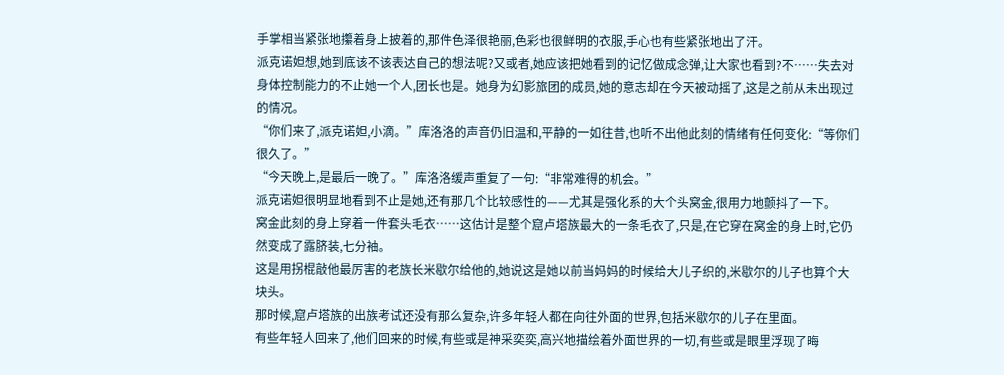手掌相当紧张地攥着身上披着的,那件色泽很艳丽,色彩也很鲜明的衣服,手心也有些紧张地出了汗。
派克诺妲想,她到底该不该表达自己的想法呢?又或者,她应该把她看到的记忆做成念弹,让大家也看到?不……失去对身体控制能力的不止她一个人,团长也是。她身为幻影旅团的成员,她的意志却在今天被动摇了,这是之前从未出现过的情况。
“你们来了,派克诺妲,小滴。”库洛洛的声音仍旧温和,平静的一如往昔,也听不出他此刻的情绪有任何变化:“等你们很久了。”
“今天晚上,是最后一晚了。”库洛洛缓声重复了一句:“非常难得的机会。”
派克诺妲很明显地看到不止是她,还有那几个比较感性的——尤其是强化系的大个头窝金,很用力地颤抖了一下。
窝金此刻的身上穿着一件套头毛衣……这估计是整个窟卢塔族最大的一条毛衣了,只是,在它穿在窝金的身上时,它仍然变成了露脐装,七分袖。
这是用拐棍敲他最厉害的老族长米歇尔给他的,她说这是她以前当妈妈的时候给大儿子织的,米歇尔的儿子也算个大块头。
那时候,窟卢塔族的出族考试还没有那么复杂,许多年轻人都在向往外面的世界,包括米歇尔的儿子在里面。
有些年轻人回来了,他们回来的时候,有些或是神采奕奕,高兴地描绘着外面世界的一切,有些或是眼里浮现了晦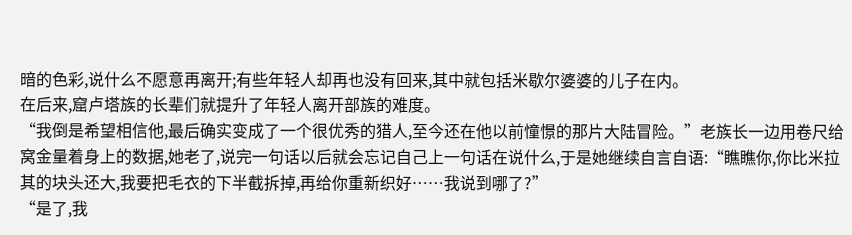暗的色彩,说什么不愿意再离开;有些年轻人却再也没有回来,其中就包括米歇尔婆婆的儿子在内。
在后来,窟卢塔族的长辈们就提升了年轻人离开部族的难度。
“我倒是希望相信他,最后确实变成了一个很优秀的猎人,至今还在他以前憧憬的那片大陆冒险。”老族长一边用卷尺给窝金量着身上的数据,她老了,说完一句话以后就会忘记自己上一句话在说什么,于是她继续自言自语:“瞧瞧你,你比米拉其的块头还大,我要把毛衣的下半截拆掉,再给你重新织好……我说到哪了?”
“是了,我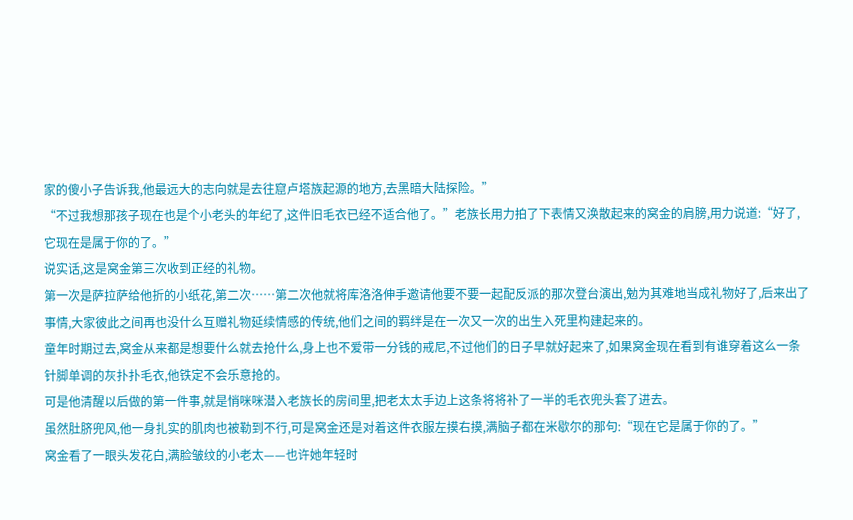家的傻小子告诉我,他最远大的志向就是去往窟卢塔族起源的地方,去黑暗大陆探险。”
“不过我想那孩子现在也是个小老头的年纪了,这件旧毛衣已经不适合他了。”老族长用力拍了下表情又涣散起来的窝金的肩膀,用力说道:“好了,它现在是属于你的了。”
说实话,这是窝金第三次收到正经的礼物。
第一次是萨拉萨给他折的小纸花,第二次……第二次他就将库洛洛伸手邀请他要不要一起配反派的那次登台演出,勉为其难地当成礼物好了,后来出了事情,大家彼此之间再也没什么互赠礼物延续情感的传统,他们之间的羁绊是在一次又一次的出生入死里构建起来的。
童年时期过去,窝金从来都是想要什么就去抢什么,身上也不爱带一分钱的戒尼,不过他们的日子早就好起来了,如果窝金现在看到有谁穿着这么一条针脚单调的灰扑扑毛衣,他铁定不会乐意抢的。
可是他清醒以后做的第一件事,就是悄咪咪潜入老族长的房间里,把老太太手边上这条将将补了一半的毛衣兜头套了进去。
虽然肚脐兜风,他一身扎实的肌肉也被勒到不行,可是窝金还是对着这件衣服左摸右摸,满脑子都在米歇尔的那句:“现在它是属于你的了。”
窝金看了一眼头发花白,满脸皱纹的小老太——也许她年轻时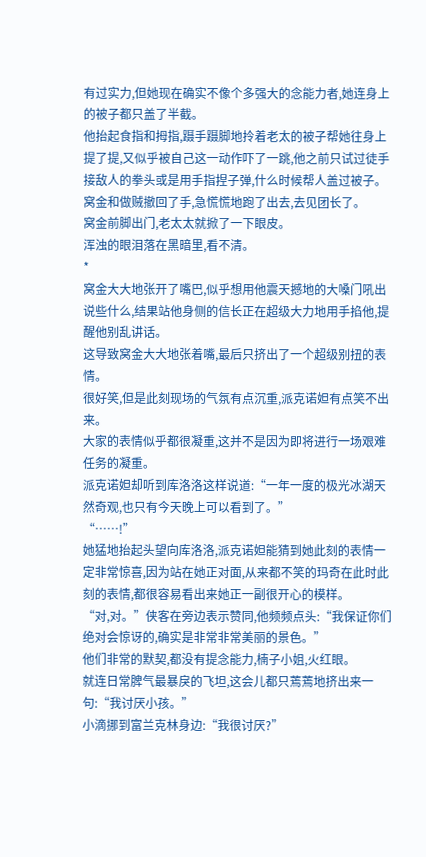有过实力,但她现在确实不像个多强大的念能力者,她连身上的被子都只盖了半截。
他抬起食指和拇指,蹑手蹑脚地拎着老太的被子帮她往身上提了提,又似乎被自己这一动作吓了一跳,他之前只试过徒手接敌人的拳头或是用手指捏子弹,什么时候帮人盖过被子。
窝金和做贼撤回了手,急慌慌地跑了出去,去见团长了。
窝金前脚出门,老太太就掀了一下眼皮。
浑浊的眼泪落在黑暗里,看不清。
*
窝金大大地张开了嘴巴,似乎想用他震天撼地的大嗓门吼出说些什么,结果站他身侧的信长正在超级大力地用手掐他,提醒他别乱讲话。
这导致窝金大大地张着嘴,最后只挤出了一个超级别扭的表情。
很好笑,但是此刻现场的气氛有点沉重,派克诺妲有点笑不出来。
大家的表情似乎都很凝重,这并不是因为即将进行一场艰难任务的凝重。
派克诺妲却听到库洛洛这样说道:“一年一度的极光冰湖天然奇观,也只有今天晚上可以看到了。”
“……!”
她猛地抬起头望向库洛洛,派克诺妲能猜到她此刻的表情一定非常惊喜,因为站在她正对面,从来都不笑的玛奇在此时此刻的表情,都很容易看出来她正一副很开心的模样。
“对,对。”侠客在旁边表示赞同,他频频点头:“我保证你们绝对会惊讶的,确实是非常非常美丽的景色。”
他们非常的默契,都没有提念能力,楠子小姐,火红眼。
就连日常脾气最暴戾的飞坦,这会儿都只蔫蔫地挤出来一句:“我讨厌小孩。”
小滴挪到富兰克林身边:“我很讨厌?”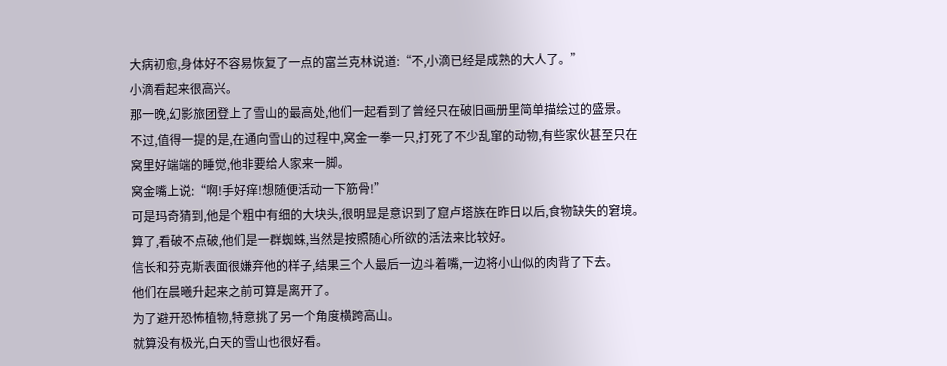大病初愈,身体好不容易恢复了一点的富兰克林说道:“不,小滴已经是成熟的大人了。”
小滴看起来很高兴。
那一晚,幻影旅团登上了雪山的最高处,他们一起看到了曾经只在破旧画册里简单描绘过的盛景。
不过,值得一提的是,在通向雪山的过程中,窝金一拳一只,打死了不少乱窜的动物,有些家伙甚至只在窝里好端端的睡觉,他非要给人家来一脚。
窝金嘴上说:“啊!手好痒!想随便活动一下筋骨!”
可是玛奇猜到,他是个粗中有细的大块头,很明显是意识到了窟卢塔族在昨日以后,食物缺失的窘境。
算了,看破不点破,他们是一群蜘蛛,当然是按照随心所欲的活法来比较好。
信长和芬克斯表面很嫌弃他的样子,结果三个人最后一边斗着嘴,一边将小山似的肉背了下去。
他们在晨曦升起来之前可算是离开了。
为了避开恐怖植物,特意挑了另一个角度横跨高山。
就算没有极光,白天的雪山也很好看。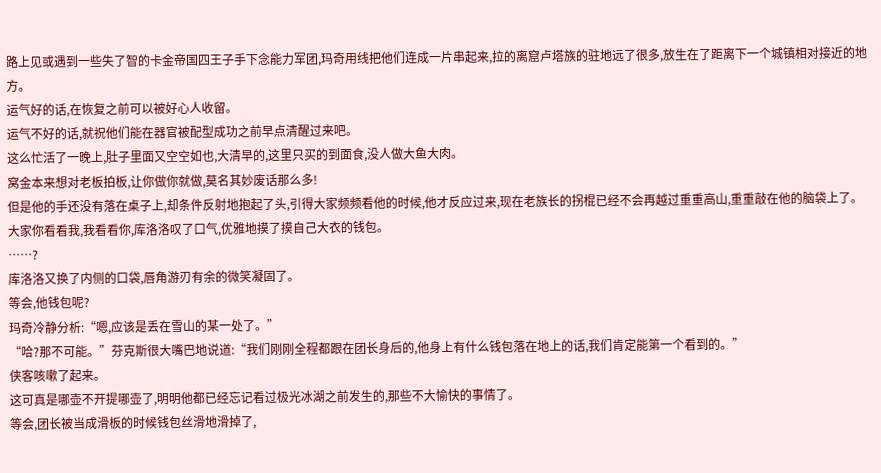路上见或遇到一些失了智的卡金帝国四王子手下念能力军团,玛奇用线把他们连成一片串起来,拉的离窟卢塔族的驻地远了很多,放生在了距离下一个城镇相对接近的地方。
运气好的话,在恢复之前可以被好心人收留。
运气不好的话,就祝他们能在器官被配型成功之前早点清醒过来吧。
这么忙活了一晚上,肚子里面又空空如也,大清早的,这里只买的到面食,没人做大鱼大肉。
窝金本来想对老板拍板,让你做你就做,莫名其妙废话那么多!
但是他的手还没有落在桌子上,却条件反射地抱起了头,引得大家频频看他的时候,他才反应过来,现在老族长的拐棍已经不会再越过重重高山,重重敲在他的脑袋上了。
大家你看看我,我看看你,库洛洛叹了口气,优雅地摸了摸自己大衣的钱包。
……?
库洛洛又换了内侧的口袋,唇角游刃有余的微笑凝固了。
等会,他钱包呢?
玛奇冷静分析:“嗯,应该是丢在雪山的某一处了。”
“哈?那不可能。”芬克斯很大嘴巴地说道:“我们刚刚全程都跟在团长身后的,他身上有什么钱包落在地上的话,我们肯定能第一个看到的。”
侠客咳嗽了起来。
这可真是哪壶不开提哪壶了,明明他都已经忘记看过极光冰湖之前发生的,那些不大愉快的事情了。
等会,团长被当成滑板的时候钱包丝滑地滑掉了,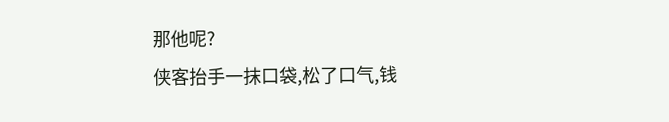那他呢?
侠客抬手一抹口袋,松了口气,钱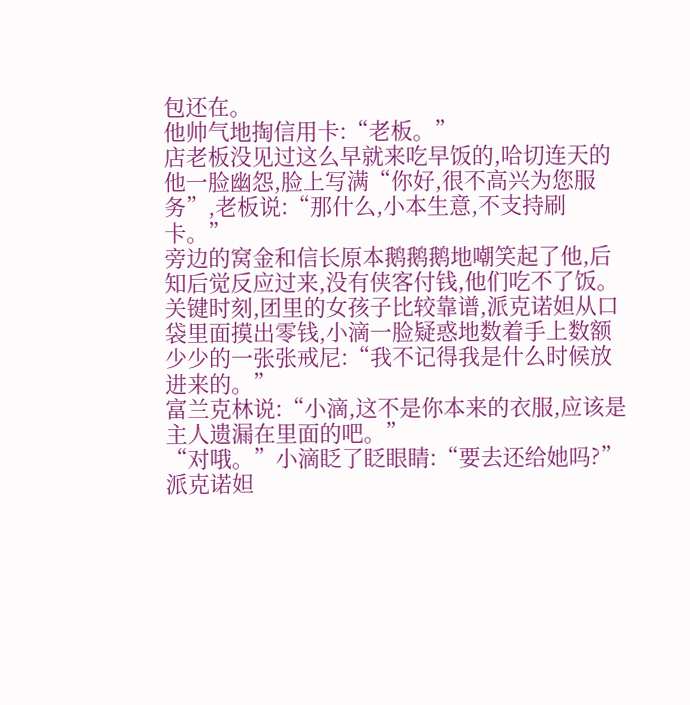包还在。
他帅气地掏信用卡:“老板。”
店老板没见过这么早就来吃早饭的,哈切连天的他一脸幽怨,脸上写满“你好,很不高兴为您服务”,老板说:“那什么,小本生意,不支持刷卡。”
旁边的窝金和信长原本鹅鹅鹅地嘲笑起了他,后知后觉反应过来,没有侠客付钱,他们吃不了饭。
关键时刻,团里的女孩子比较靠谱,派克诺妲从口袋里面摸出零钱,小滴一脸疑惑地数着手上数额少少的一张张戒尼:“我不记得我是什么时候放进来的。”
富兰克林说:“小滴,这不是你本来的衣服,应该是主人遗漏在里面的吧。”
“对哦。”小滴眨了眨眼睛:“要去还给她吗?”
派克诺妲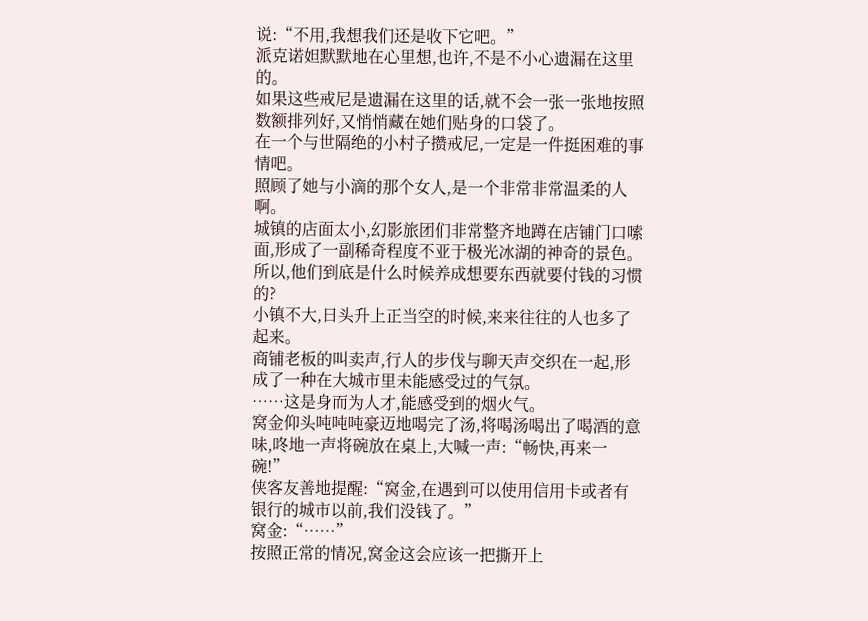说:“不用,我想我们还是收下它吧。”
派克诺妲默默地在心里想,也许,不是不小心遗漏在这里的。
如果这些戒尼是遗漏在这里的话,就不会一张一张地按照数额排列好,又悄悄藏在她们贴身的口袋了。
在一个与世隔绝的小村子攒戒尼,一定是一件挺困难的事情吧。
照顾了她与小滴的那个女人,是一个非常非常温柔的人啊。
城镇的店面太小,幻影旅团们非常整齐地蹲在店铺门口嗦面,形成了一副稀奇程度不亚于极光冰湖的神奇的景色。
所以,他们到底是什么时候养成想要东西就要付钱的习惯的?
小镇不大,日头升上正当空的时候,来来往往的人也多了起来。
商铺老板的叫卖声,行人的步伐与聊天声交织在一起,形成了一种在大城市里未能感受过的气氛。
……这是身而为人才,能感受到的烟火气。
窝金仰头吨吨吨豪迈地喝完了汤,将喝汤喝出了喝酒的意味,咚地一声将碗放在桌上,大喊一声:“畅快,再来一碗!”
侠客友善地提醒:“窝金,在遇到可以使用信用卡或者有银行的城市以前,我们没钱了。”
窝金:“……”
按照正常的情况,窝金这会应该一把撕开上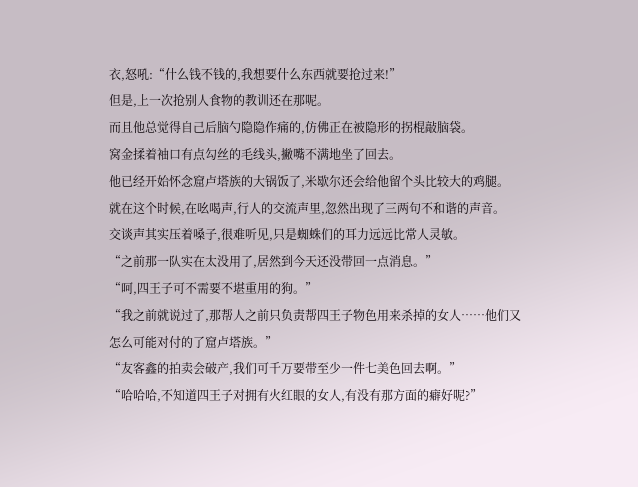衣,怒吼:“什么钱不钱的,我想要什么东西就要抢过来!”
但是,上一次抢别人食物的教训还在那呢。
而且他总觉得自己后脑勺隐隐作痛的,仿佛正在被隐形的拐棍敲脑袋。
窝金揉着袖口有点勾丝的毛线头,撇嘴不满地坐了回去。
他已经开始怀念窟卢塔族的大锅饭了,米歇尔还会给他留个头比较大的鸡腿。
就在这个时候,在吆喝声,行人的交流声里,忽然出现了三两句不和谐的声音。
交谈声其实压着嗓子,很难听见,只是蜘蛛们的耳力远远比常人灵敏。
“之前那一队实在太没用了,居然到今天还没带回一点消息。”
“呵,四王子可不需要不堪重用的狗。”
“我之前就说过了,那帮人之前只负责帮四王子物色用来杀掉的女人……他们又怎么可能对付的了窟卢塔族。”
“友客鑫的拍卖会破产,我们可千万要带至少一件七美色回去啊。”
“哈哈哈,不知道四王子对拥有火红眼的女人,有没有那方面的癖好呢?”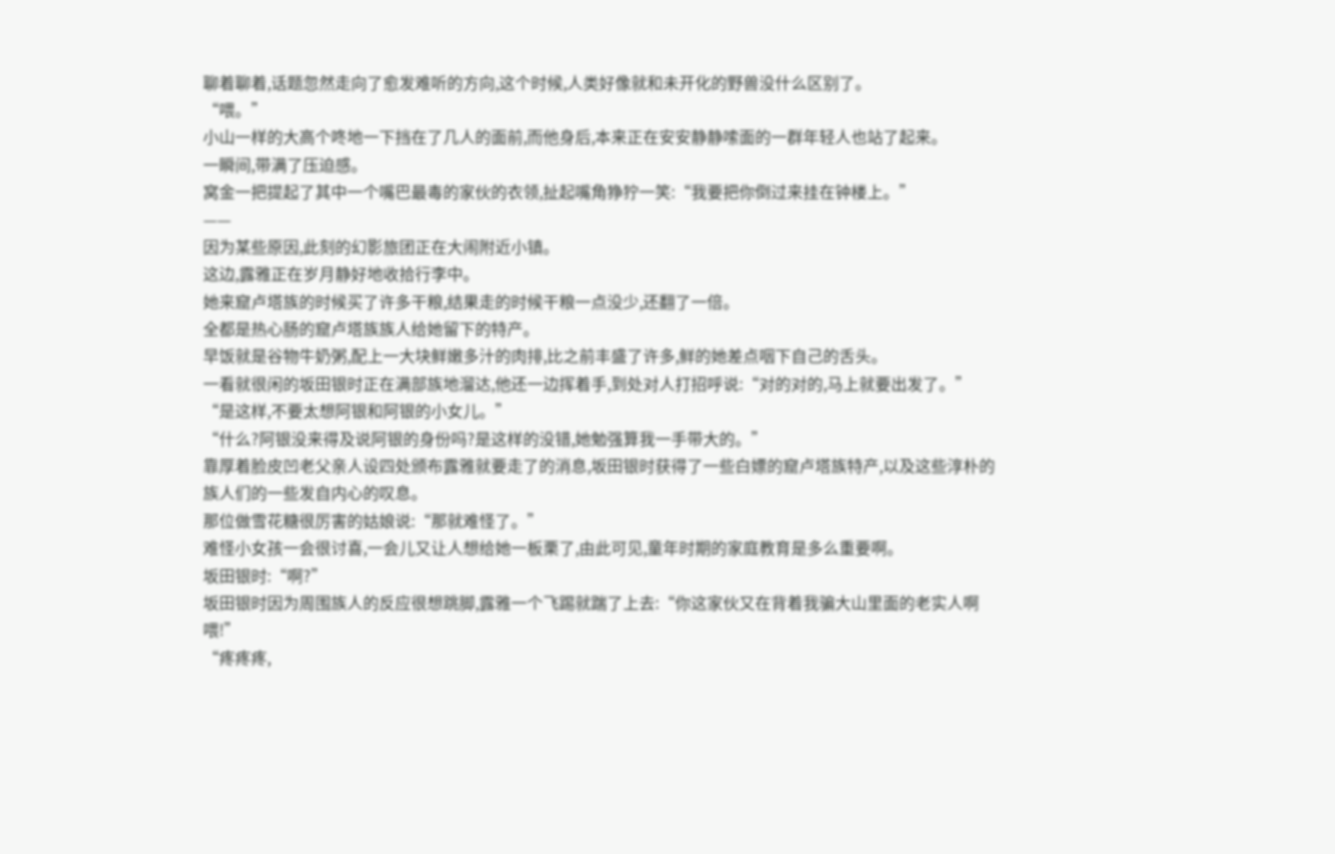聊着聊着,话题忽然走向了愈发难听的方向,这个时候,人类好像就和未开化的野兽没什么区别了。
“喂。”
小山一样的大高个咚地一下挡在了几人的面前,而他身后,本来正在安安静静嗦面的一群年轻人也站了起来。
一瞬间,带满了压迫感。
窝金一把提起了其中一个嘴巴最毒的家伙的衣领,扯起嘴角狰狞一笑:“我要把你倒过来挂在钟楼上。”
——
因为某些原因,此刻的幻影旅团正在大闹附近小镇。
这边,露雅正在岁月静好地收拾行李中。
她来窟卢塔族的时候买了许多干粮,结果走的时候干粮一点没少,还翻了一倍。
全都是热心肠的窟卢塔族族人给她留下的特产。
早饭就是谷物牛奶粥,配上一大块鲜嫩多汁的肉排,比之前丰盛了许多,鲜的她差点咽下自己的舌头。
一看就很闲的坂田银时正在满部族地溜达,他还一边挥着手,到处对人打招呼说:“对的对的,马上就要出发了。”
“是这样,不要太想阿银和阿银的小女儿。”
“什么?阿银没来得及说阿银的身份吗?是这样的没错,她勉强算我一手带大的。”
靠厚着脸皮凹老父亲人设四处颁布露雅就要走了的消息,坂田银时获得了一些白嫖的窟卢塔族特产,以及这些淳朴的族人们的一些发自内心的叹息。
那位做雪花糖很厉害的姑娘说:“那就难怪了。”
难怪小女孩一会很讨喜,一会儿又让人想给她一板栗了,由此可见,童年时期的家庭教育是多么重要啊。
坂田银时:“啊?”
坂田银时因为周围族人的反应很想跳脚,露雅一个飞踢就踹了上去:“你这家伙又在背着我骗大山里面的老实人啊喂!”
“疼疼疼,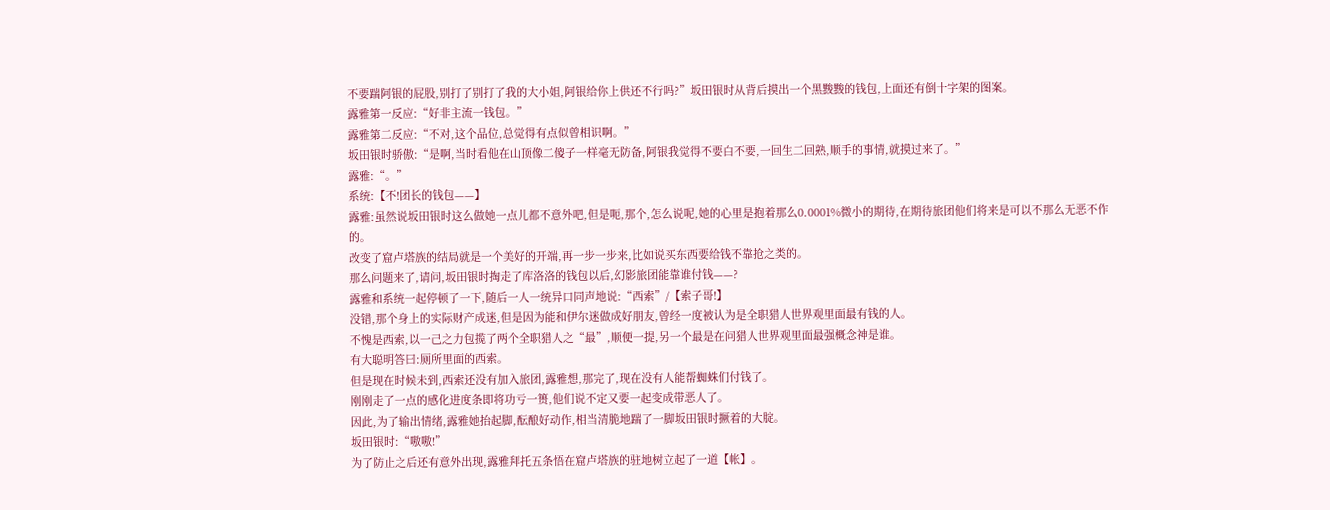不要踹阿银的屁股,别打了别打了我的大小姐,阿银给你上供还不行吗?”坂田银时从背后摸出一个黑黢黢的钱包,上面还有倒十字架的图案。
露雅第一反应:“好非主流一钱包。”
露雅第二反应:“不对,这个品位,总觉得有点似曾相识啊。”
坂田银时骄傲:“是啊,当时看他在山顶像二傻子一样毫无防备,阿银我觉得不要白不要,一回生二回熟,顺手的事情,就摸过来了。”
露雅:“。”
系统:【不!团长的钱包——】
露雅:虽然说坂田银时这么做她一点儿都不意外吧,但是呃,那个,怎么说呢,她的心里是抱着那么0.0001%微小的期待,在期待旅团他们将来是可以不那么无恶不作的。
改变了窟卢塔族的结局就是一个美好的开端,再一步一步来,比如说买东西要给钱不靠抢之类的。
那么问题来了,请问,坂田银时掏走了库洛洛的钱包以后,幻影旅团能靠谁付钱——?
露雅和系统一起停顿了一下,随后一人一统异口同声地说:“西索”/【索子哥!】
没错,那个身上的实际财产成迷,但是因为能和伊尔迷做成好朋友,曾经一度被认为是全职猎人世界观里面最有钱的人。
不愧是西索,以一己之力包揽了两个全职猎人之“最”,顺便一提,另一个最是在问猎人世界观里面最强概念神是谁。
有大聪明答曰:厕所里面的西索。
但是现在时候未到,西索还没有加入旅团,露雅想,那完了,现在没有人能帮蜘蛛们付钱了。
刚刚走了一点的感化进度条即将功亏一篑,他们说不定又要一起变成带恶人了。
因此,为了输出情绪,露雅她抬起脚,酝酿好动作,相当清脆地踹了一脚坂田银时撅着的大腚。
坂田银时:“嗷嗷!”
为了防止之后还有意外出现,露雅拜托五条悟在窟卢塔族的驻地树立起了一道【帐】。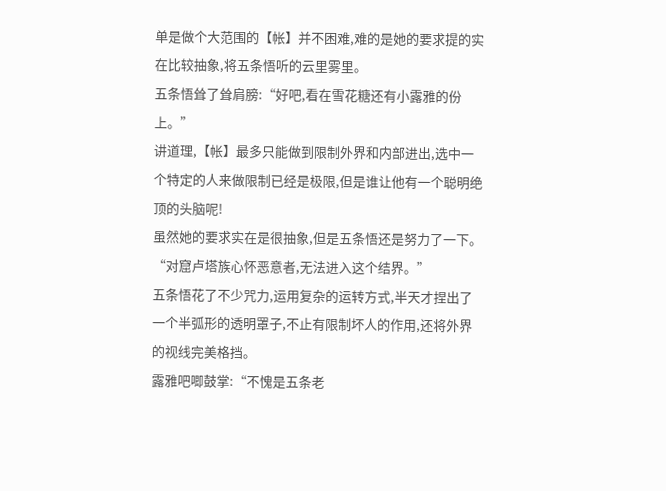单是做个大范围的【帐】并不困难,难的是她的要求提的实在比较抽象,将五条悟听的云里雾里。
五条悟耸了耸肩膀:“好吧,看在雪花糖还有小露雅的份上。”
讲道理,【帐】最多只能做到限制外界和内部进出,选中一个特定的人来做限制已经是极限,但是谁让他有一个聪明绝顶的头脑呢!
虽然她的要求实在是很抽象,但是五条悟还是努力了一下。
“对窟卢塔族心怀恶意者,无法进入这个结界。”
五条悟花了不少咒力,运用复杂的运转方式,半天才捏出了一个半弧形的透明罩子,不止有限制坏人的作用,还将外界的视线完美格挡。
露雅吧唧鼓掌:“不愧是五条老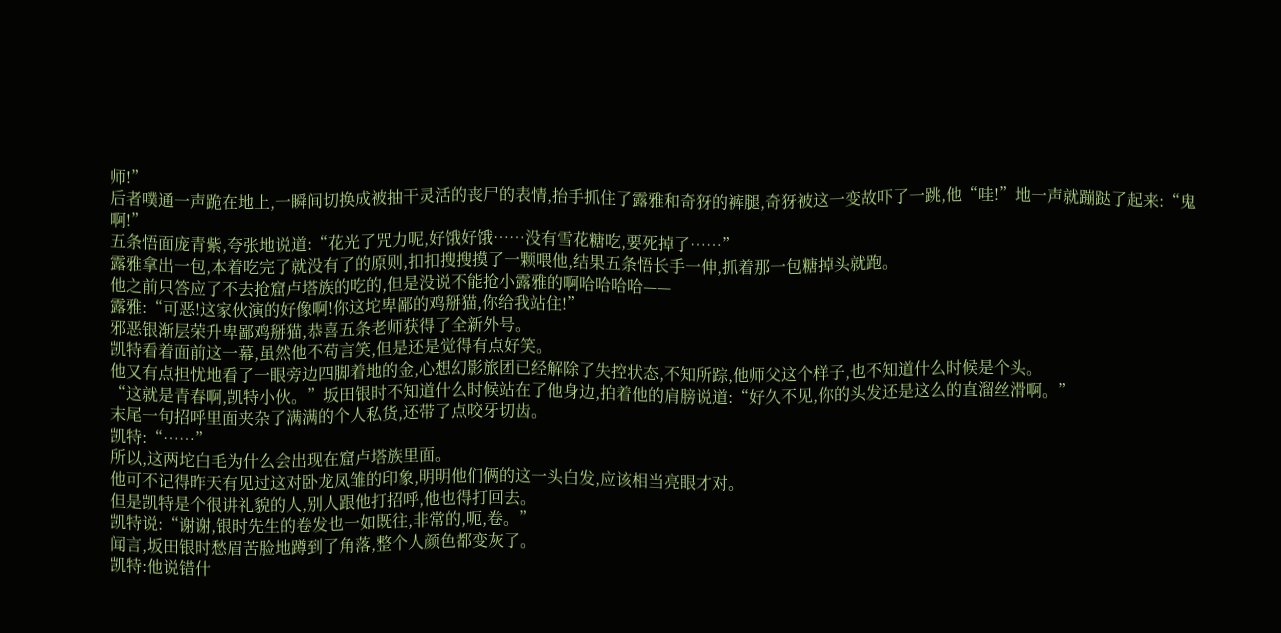师!”
后者噗通一声跪在地上,一瞬间切换成被抽干灵活的丧尸的表情,抬手抓住了露雅和奇犽的裤腿,奇犽被这一变故吓了一跳,他“哇!”地一声就蹦跶了起来:“鬼啊!”
五条悟面庞青紫,夸张地说道:“花光了咒力呢,好饿好饿……没有雪花糖吃,要死掉了……”
露雅拿出一包,本着吃完了就没有了的原则,扣扣搜搜摸了一颗喂他,结果五条悟长手一伸,抓着那一包糖掉头就跑。
他之前只答应了不去抢窟卢塔族的吃的,但是没说不能抢小露雅的啊哈哈哈哈——
露雅:“可恶!这家伙演的好像啊!你这坨卑鄙的鸡掰猫,你给我站住!”
邪恶银渐层荣升卑鄙鸡掰猫,恭喜五条老师获得了全新外号。
凯特看着面前这一幕,虽然他不苟言笑,但是还是觉得有点好笑。
他又有点担忧地看了一眼旁边四脚着地的金,心想幻影旅团已经解除了失控状态,不知所踪,他师父这个样子,也不知道什么时候是个头。
“这就是青春啊,凯特小伙。”坂田银时不知道什么时候站在了他身边,拍着他的肩膀说道:“好久不见,你的头发还是这么的直溜丝滑啊。”
末尾一句招呼里面夹杂了满满的个人私货,还带了点咬牙切齿。
凯特:“……”
所以,这两坨白毛为什么会出现在窟卢塔族里面。
他可不记得昨天有见过这对卧龙凤雏的印象,明明他们俩的这一头白发,应该相当亮眼才对。
但是凯特是个很讲礼貌的人,别人跟他打招呼,他也得打回去。
凯特说:“谢谢,银时先生的卷发也一如既往,非常的,呃,卷。”
闻言,坂田银时愁眉苦脸地蹲到了角落,整个人颜色都变灰了。
凯特:他说错什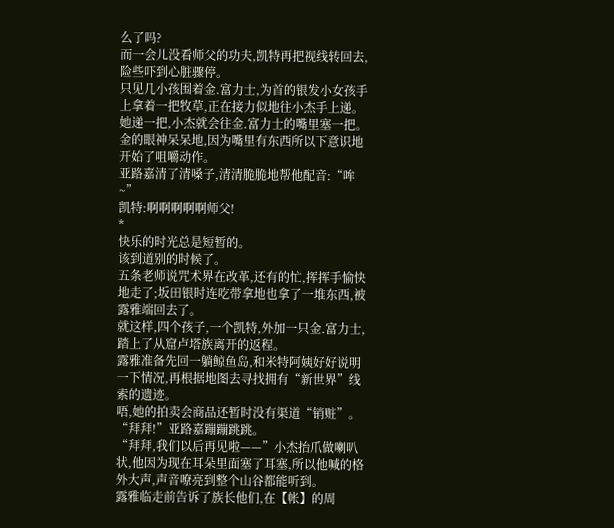么了吗?
而一会儿没看师父的功夫,凯特再把视线转回去,险些吓到心脏骤停。
只见几小孩围着金.富力士,为首的银发小女孩手上拿着一把牧草,正在接力似地往小杰手上递。
她递一把,小杰就会往金.富力士的嘴里塞一把。
金的眼神呆呆地,因为嘴里有东西所以下意识地开始了咀嚼动作。
亚路嘉清了清嗓子,清清脆脆地帮他配音:“哞~”
凯特:啊啊啊啊啊师父!
*
快乐的时光总是短暂的。
该到道别的时候了。
五条老师说咒术界在改革,还有的忙,挥挥手愉快地走了;坂田银时连吃带拿地也拿了一堆东西,被露雅端回去了。
就这样,四个孩子,一个凯特,外加一只金.富力士,踏上了从窟卢塔族离开的返程。
露雅准备先回一躺鲸鱼岛,和米特阿姨好好说明一下情况,再根据地图去寻找拥有“新世界”线索的遗迹。
唔,她的拍卖会商品还暂时没有渠道“销赃”。
“拜拜!”亚路嘉蹦蹦跳跳。
“拜拜,我们以后再见啦——”小杰抬爪做喇叭状,他因为现在耳朵里面塞了耳塞,所以他喊的格外大声,声音嘹亮到整个山谷都能听到。
露雅临走前告诉了族长他们,在【帐】的周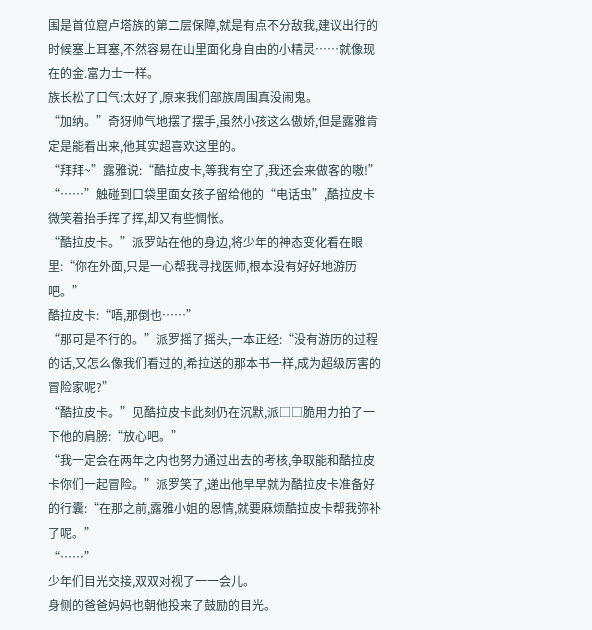围是首位窟卢塔族的第二层保障,就是有点不分敌我,建议出行的时候塞上耳塞,不然容易在山里面化身自由的小精灵……就像现在的金.富力士一样。
族长松了口气:太好了,原来我们部族周围真没闹鬼。
“加纳。”奇犽帅气地摆了摆手,虽然小孩这么傲娇,但是露雅肯定是能看出来,他其实超喜欢这里的。
“拜拜~”露雅说:“酷拉皮卡,等我有空了,我还会来做客的嗷!”
“……”触碰到口袋里面女孩子留给他的“电话虫”,酷拉皮卡微笑着抬手挥了挥,却又有些惆怅。
“酷拉皮卡。”派罗站在他的身边,将少年的神态变化看在眼里:“你在外面,只是一心帮我寻找医师,根本没有好好地游历吧。”
酷拉皮卡:“唔,那倒也……”
“那可是不行的。”派罗摇了摇头,一本正经:“没有游历的过程的话,又怎么像我们看过的,希拉送的那本书一样,成为超级厉害的冒险家呢?”
“酷拉皮卡。”见酷拉皮卡此刻仍在沉默,派□□脆用力拍了一下他的肩膀:“放心吧。”
“我一定会在两年之内也努力通过出去的考核,争取能和酷拉皮卡你们一起冒险。”派罗笑了,递出他早早就为酷拉皮卡准备好的行囊:“在那之前,露雅小姐的恩情,就要麻烦酷拉皮卡帮我弥补了呢。”
“……”
少年们目光交接,双双对视了一一会儿。
身侧的爸爸妈妈也朝他投来了鼓励的目光。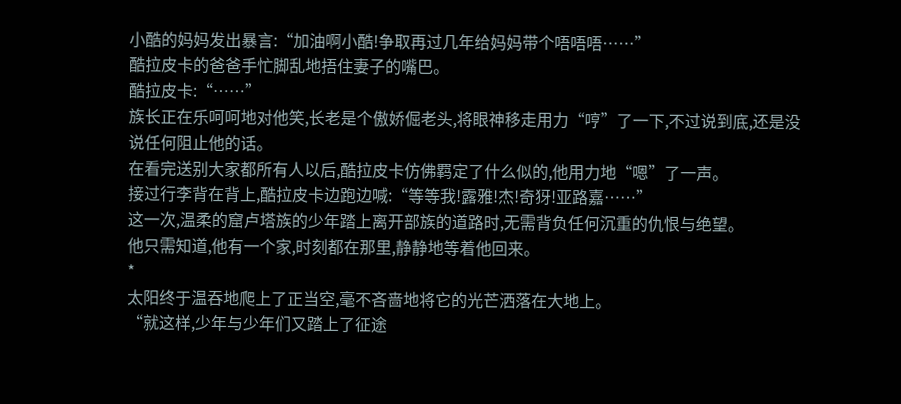小酷的妈妈发出暴言:“加油啊小酷!争取再过几年给妈妈带个唔唔唔……”
酷拉皮卡的爸爸手忙脚乱地捂住妻子的嘴巴。
酷拉皮卡:“……”
族长正在乐呵呵地对他笑,长老是个傲娇倔老头,将眼神移走用力“哼”了一下,不过说到底,还是没说任何阻止他的话。
在看完送别大家都所有人以后,酷拉皮卡仿佛羁定了什么似的,他用力地“嗯”了一声。
接过行李背在背上,酷拉皮卡边跑边喊:“等等我!露雅!杰!奇犽!亚路嘉……”
这一次,温柔的窟卢塔族的少年踏上离开部族的道路时,无需背负任何沉重的仇恨与绝望。
他只需知道,他有一个家,时刻都在那里,静静地等着他回来。
*
太阳终于温吞地爬上了正当空,毫不吝啬地将它的光芒洒落在大地上。
“就这样,少年与少年们又踏上了征途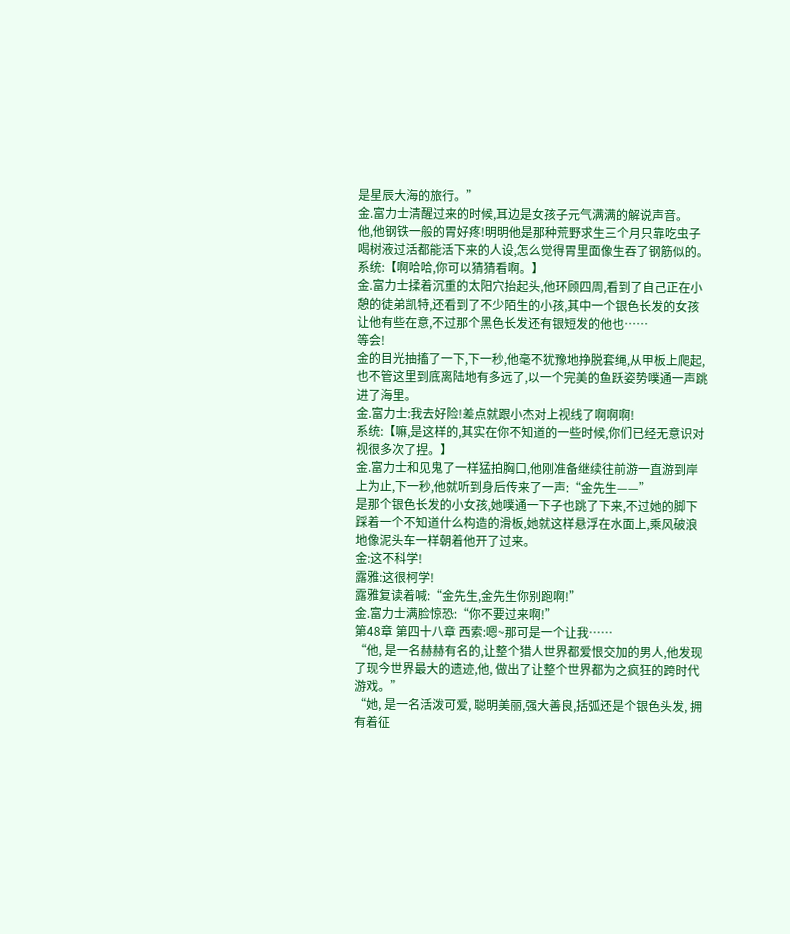是星辰大海的旅行。”
金.富力士清醒过来的时候,耳边是女孩子元气满满的解说声音。
他,他钢铁一般的胃好疼!明明他是那种荒野求生三个月只靠吃虫子喝树液过活都能活下来的人设,怎么觉得胃里面像生吞了钢筋似的。
系统:【啊哈哈,你可以猜猜看啊。】
金.富力士揉着沉重的太阳穴抬起头,他环顾四周,看到了自己正在小憩的徒弟凯特,还看到了不少陌生的小孩,其中一个银色长发的女孩让他有些在意,不过那个黑色长发还有银短发的他也……
等会!
金的目光抽搐了一下,下一秒,他毫不犹豫地挣脱套绳,从甲板上爬起,也不管这里到底离陆地有多远了,以一个完美的鱼跃姿势噗通一声跳进了海里。
金.富力士:我去好险!差点就跟小杰对上视线了啊啊啊!
系统:【嘛,是这样的,其实在你不知道的一些时候,你们已经无意识对视很多次了捏。】
金.富力士和见鬼了一样猛拍胸口,他刚准备继续往前游一直游到岸上为止,下一秒,他就听到身后传来了一声:“金先生——”
是那个银色长发的小女孩,她噗通一下子也跳了下来,不过她的脚下踩着一个不知道什么构造的滑板,她就这样悬浮在水面上,乘风破浪地像泥头车一样朝着他开了过来。
金:这不科学!
露雅:这很柯学!
露雅复读着喊:“金先生,金先生你别跑啊!”
金.富力士满脸惊恐:“你不要过来啊!”
第48章 第四十八章 西索:嗯~那可是一个让我……
“他, 是一名赫赫有名的,让整个猎人世界都爱恨交加的男人,他发现了现今世界最大的遗迹,他, 做出了让整个世界都为之疯狂的跨时代游戏。”
“她, 是一名活泼可爱, 聪明美丽,强大善良,括弧还是个银色头发, 拥有着征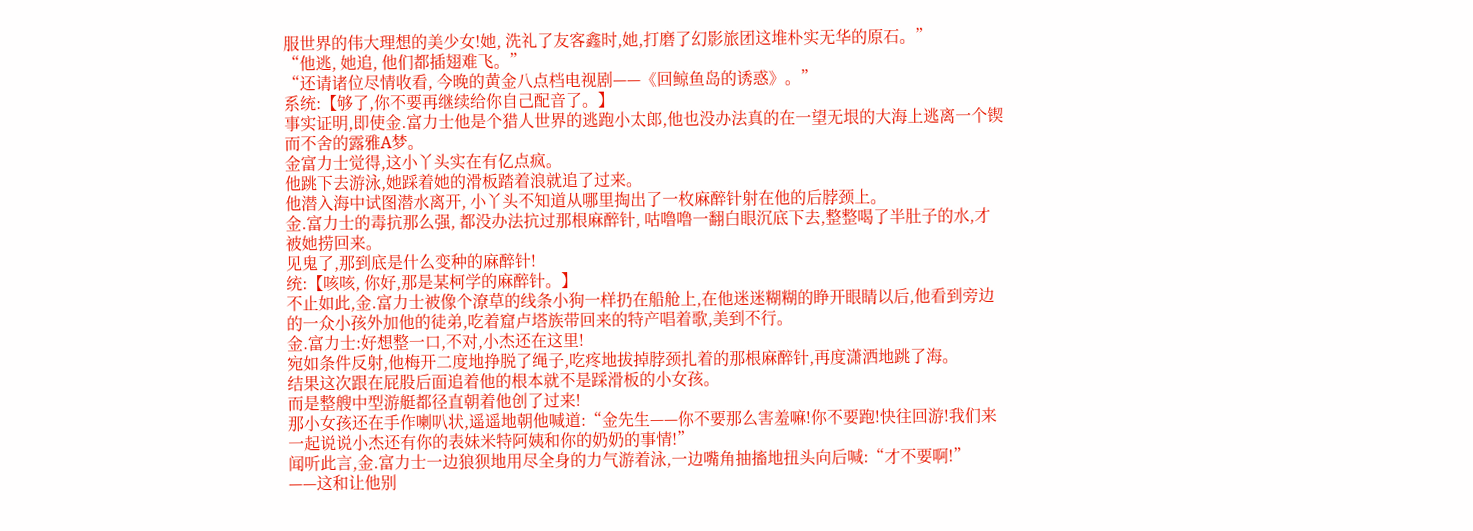服世界的伟大理想的美少女!她, 洗礼了友客鑫时,她,打磨了幻影旅团这堆朴实无华的原石。”
“他逃, 她追, 他们都插翅难飞。”
“还请诸位尽情收看, 今晚的黄金八点档电视剧——《回鲸鱼岛的诱惑》。”
系统:【够了,你不要再继续给你自己配音了。】
事实证明,即使金.富力士他是个猎人世界的逃跑小太郎,他也没办法真的在一望无垠的大海上逃离一个锲而不舍的露雅A梦。
金富力士觉得,这小丫头实在有亿点疯。
他跳下去游泳,她踩着她的滑板踏着浪就追了过来。
他潜入海中试图潜水离开, 小丫头不知道从哪里掏出了一枚麻醉针射在他的后脖颈上。
金.富力士的毒抗那么强, 都没办法抗过那根麻醉针, 咕噜噜一翻白眼沉底下去,整整喝了半肚子的水,才被她捞回来。
见鬼了,那到底是什么变种的麻醉针!
统:【咳咳, 你好,那是某柯学的麻醉针。】
不止如此,金.富力士被像个潦草的线条小狗一样扔在船舱上,在他迷迷糊糊的睁开眼睛以后,他看到旁边的一众小孩外加他的徒弟,吃着窟卢塔族带回来的特产唱着歌,美到不行。
金.富力士:好想整一口,不对,小杰还在这里!
宛如条件反射,他梅开二度地挣脱了绳子,吃疼地拔掉脖颈扎着的那根麻醉针,再度潇洒地跳了海。
结果这次跟在屁股后面追着他的根本就不是踩滑板的小女孩。
而是整艘中型游艇都径直朝着他创了过来!
那小女孩还在手作喇叭状,遥遥地朝他喊道:“金先生——你不要那么害羞嘛!你不要跑!快往回游!我们来一起说说小杰还有你的表妹米特阿姨和你的奶奶的事情!”
闻听此言,金.富力士一边狼狈地用尽全身的力气游着泳,一边嘴角抽搐地扭头向后喊:“才不要啊!”
——这和让他别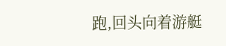跑,回头向着游艇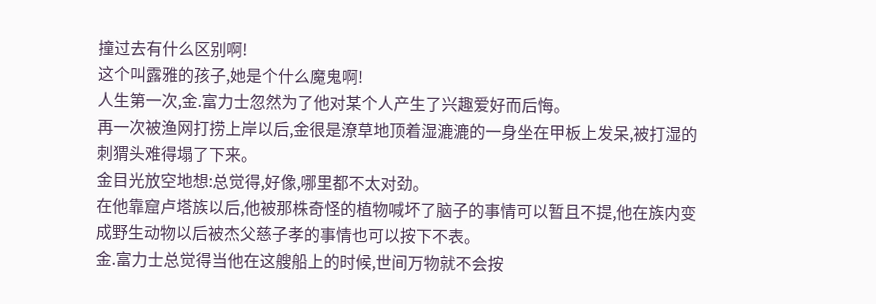撞过去有什么区别啊!
这个叫露雅的孩子,她是个什么魔鬼啊!
人生第一次,金.富力士忽然为了他对某个人产生了兴趣爱好而后悔。
再一次被渔网打捞上岸以后,金很是潦草地顶着湿漉漉的一身坐在甲板上发呆,被打湿的刺猬头难得塌了下来。
金目光放空地想:总觉得,好像,哪里都不太对劲。
在他靠窟卢塔族以后,他被那株奇怪的植物喊坏了脑子的事情可以暂且不提,他在族内变成野生动物以后被杰父慈子孝的事情也可以按下不表。
金.富力士总觉得当他在这艘船上的时候,世间万物就不会按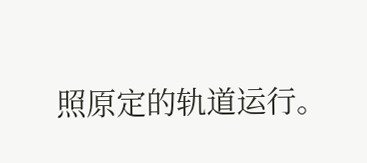照原定的轨道运行。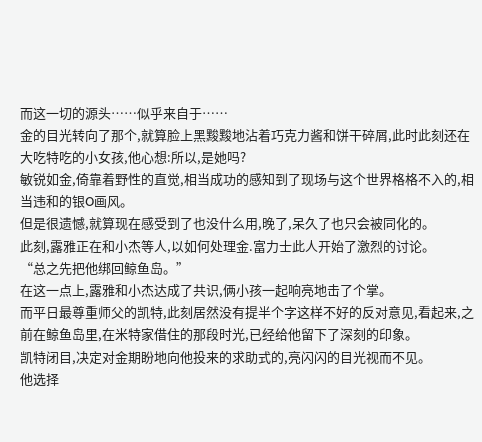而这一切的源头……似乎来自于……
金的目光转向了那个,就算脸上黑黢黢地沾着巧克力酱和饼干碎屑,此时此刻还在大吃特吃的小女孩,他心想:所以,是她吗?
敏锐如金,倚靠着野性的直觉,相当成功的感知到了现场与这个世界格格不入的,相当违和的银O画风。
但是很遗憾,就算现在感受到了也没什么用,晚了,呆久了也只会被同化的。
此刻,露雅正在和小杰等人,以如何处理金.富力士此人开始了激烈的讨论。
“总之先把他绑回鲸鱼岛。”
在这一点上,露雅和小杰达成了共识,俩小孩一起响亮地击了个掌。
而平日最尊重师父的凯特,此刻居然没有提半个字这样不好的反对意见,看起来,之前在鲸鱼岛里,在米特家借住的那段时光,已经给他留下了深刻的印象。
凯特闭目,决定对金期盼地向他投来的求助式的,亮闪闪的目光视而不见。
他选择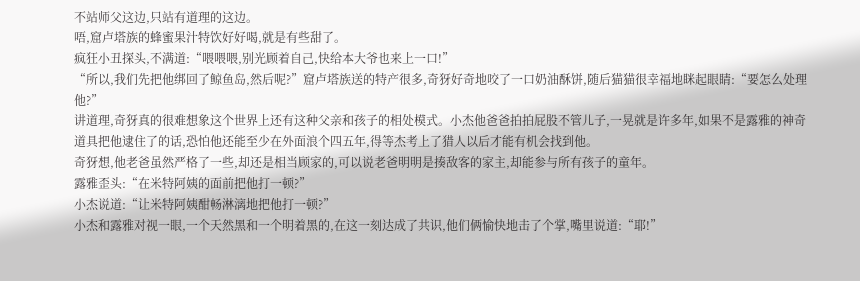不站师父这边,只站有道理的这边。
唔,窟卢塔族的蜂蜜果汁特饮好好喝,就是有些甜了。
疯狂小丑探头,不满道:“喂喂喂,别光顾着自己,快给本大爷也来上一口!”
“所以,我们先把他绑回了鲸鱼岛,然后呢?”窟卢塔族送的特产很多,奇犽好奇地咬了一口奶油酥饼,随后猫猫很幸福地眯起眼睛:“要怎么处理他?”
讲道理,奇犽真的很难想象这个世界上还有这种父亲和孩子的相处模式。小杰他爸爸拍拍屁股不管儿子,一晃就是许多年,如果不是露雅的神奇道具把他逮住了的话,恐怕他还能至少在外面浪个四五年,得等杰考上了猎人以后才能有机会找到他。
奇犽想,他老爸虽然严格了一些,却还是相当顾家的,可以说老爸明明是揍敌客的家主,却能参与所有孩子的童年。
露雅歪头:“在米特阿姨的面前把他打一顿?”
小杰说道:“让米特阿姨酣畅淋漓地把他打一顿?”
小杰和露雅对视一眼,一个天然黑和一个明着黑的,在这一刻达成了共识,他们俩愉快地击了个掌,嘴里说道:“耶!”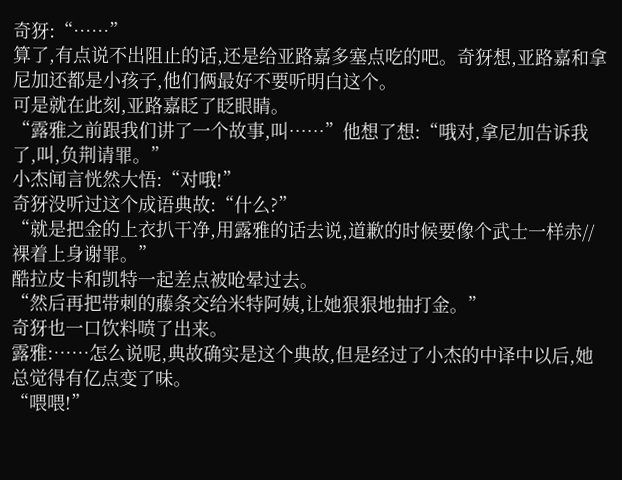奇犽:“……”
算了,有点说不出阻止的话,还是给亚路嘉多塞点吃的吧。奇犽想,亚路嘉和拿尼加还都是小孩子,他们俩最好不要听明白这个。
可是就在此刻,亚路嘉眨了眨眼睛。
“露雅之前跟我们讲了一个故事,叫……”他想了想:“哦对,拿尼加告诉我了,叫,负荆请罪。”
小杰闻言恍然大悟:“对哦!”
奇犽没听过这个成语典故:“什么?”
“就是把金的上衣扒干净,用露雅的话去说,道歉的时候要像个武士一样赤//裸着上身谢罪。”
酷拉皮卡和凯特一起差点被呛晕过去。
“然后再把带刺的藤条交给米特阿姨,让她狠狠地抽打金。”
奇犽也一口饮料喷了出来。
露雅:……怎么说呢,典故确实是这个典故,但是经过了小杰的中译中以后,她总觉得有亿点变了味。
“喂喂!”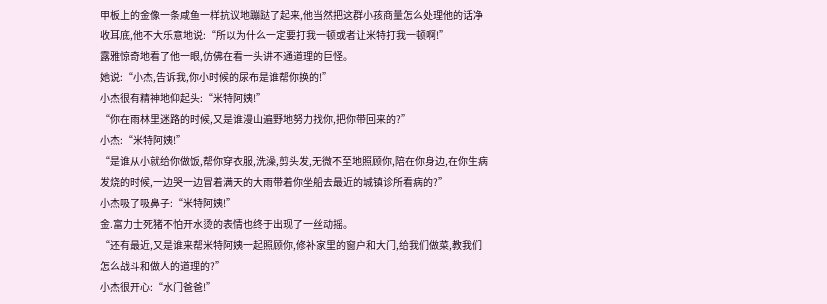甲板上的金像一条咸鱼一样抗议地蹦跶了起来,他当然把这群小孩商量怎么处理他的话净收耳底,他不大乐意地说:“所以为什么一定要打我一顿或者让米特打我一顿啊!”
露雅惊奇地看了他一眼,仿佛在看一头讲不通道理的巨怪。
她说:“小杰,告诉我,你小时候的尿布是谁帮你换的!”
小杰很有精神地仰起头:“米特阿姨!”
“你在雨林里迷路的时候,又是谁漫山遍野地努力找你,把你带回来的?”
小杰:“米特阿姨!”
“是谁从小就给你做饭,帮你穿衣服,洗澡,剪头发,无微不至地照顾你,陪在你身边,在你生病发烧的时候,一边哭一边冒着满天的大雨带着你坐船去最近的城镇诊所看病的?”
小杰吸了吸鼻子:“米特阿姨!”
金.富力士死猪不怕开水烫的表情也终于出现了一丝动摇。
“还有最近,又是谁来帮米特阿姨一起照顾你,修补家里的窗户和大门,给我们做菜,教我们怎么战斗和做人的道理的?”
小杰很开心:“水门爸爸!”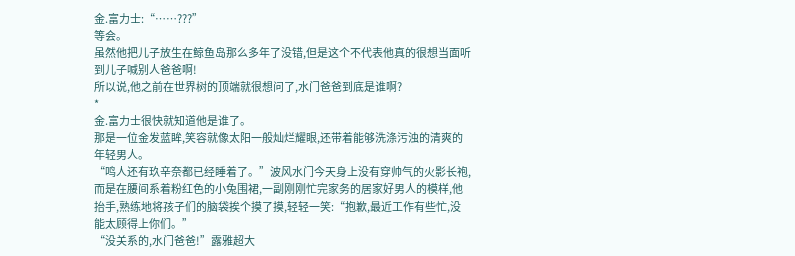金.富力士:“……???”
等会。
虽然他把儿子放生在鲸鱼岛那么多年了没错,但是这个不代表他真的很想当面听到儿子喊别人爸爸啊!
所以说,他之前在世界树的顶端就很想问了,水门爸爸到底是谁啊?
*
金.富力士很快就知道他是谁了。
那是一位金发蓝眸,笑容就像太阳一般灿烂耀眼,还带着能够洗涤污浊的清爽的年轻男人。
“鸣人还有玖辛奈都已经睡着了。”波风水门今天身上没有穿帅气的火影长袍,而是在腰间系着粉红色的小兔围裙,一副刚刚忙完家务的居家好男人的模样,他抬手,熟练地将孩子们的脑袋挨个摸了摸,轻轻一笑:“抱歉,最近工作有些忙,没能太顾得上你们。”
“没关系的,水门爸爸!”露雅超大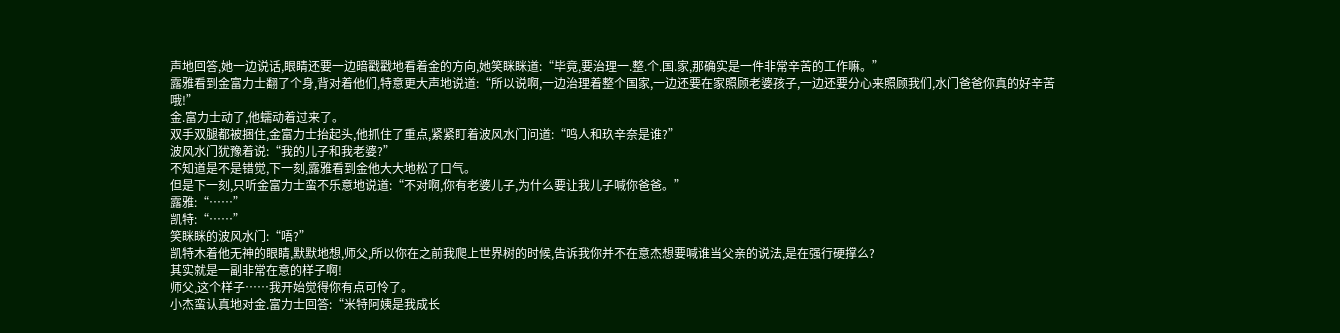声地回答,她一边说话,眼睛还要一边暗戳戳地看着金的方向,她笑眯眯道:“毕竟,要治理一.整.个.国.家,那确实是一件非常辛苦的工作嘛。”
露雅看到金富力士翻了个身,背对着他们,特意更大声地说道:“所以说啊,一边治理着整个国家,一边还要在家照顾老婆孩子,一边还要分心来照顾我们,水门爸爸你真的好辛苦哦!”
金.富力士动了,他蠕动着过来了。
双手双腿都被捆住,金富力士抬起头,他抓住了重点,紧紧盯着波风水门问道:“鸣人和玖辛奈是谁?”
波风水门犹豫着说:“我的儿子和我老婆?”
不知道是不是错觉,下一刻,露雅看到金他大大地松了口气。
但是下一刻,只听金富力士蛮不乐意地说道:“不对啊,你有老婆儿子,为什么要让我儿子喊你爸爸。”
露雅:“……”
凯特:“……”
笑眯眯的波风水门:“唔?”
凯特木着他无神的眼睛,默默地想,师父,所以你在之前我爬上世界树的时候,告诉我你并不在意杰想要喊谁当父亲的说法,是在强行硬撑么?
其实就是一副非常在意的样子啊!
师父,这个样子……我开始觉得你有点可怜了。
小杰蛮认真地对金.富力士回答:“米特阿姨是我成长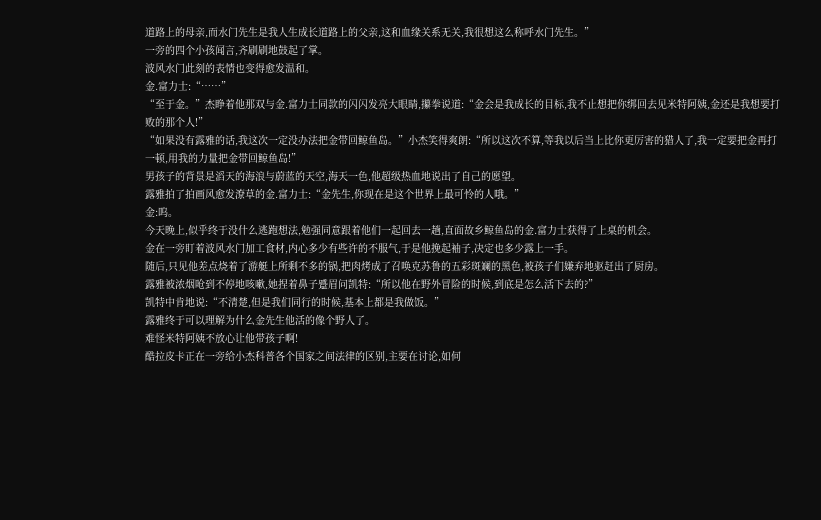道路上的母亲,而水门先生是我人生成长道路上的父亲,这和血缘关系无关,我很想这么称呼水门先生。”
一旁的四个小孩闻言,齐刷刷地鼓起了掌。
波风水门此刻的表情也变得愈发温和。
金.富力士:“……”
“至于金。”杰睁着他那双与金.富力士同款的闪闪发亮大眼睛,攥拳说道:“金会是我成长的目标,我不止想把你绑回去见米特阿姨,金还是我想要打败的那个人!”
“如果没有露雅的话,我这次一定没办法把金带回鲸鱼岛。”小杰笑得爽朗:“所以这次不算,等我以后当上比你更厉害的猎人了,我一定要把金再打一顿,用我的力量把金带回鲸鱼岛!”
男孩子的背景是滔天的海浪与蔚蓝的天空,海天一色,他超级热血地说出了自己的愿望。
露雅拍了拍画风愈发潦草的金.富力士:“金先生,你现在是这个世界上最可怜的人哦。”
金:呜。
今天晚上,似乎终于没什么逃跑想法,勉强同意跟着他们一起回去一趟,直面故乡鲸鱼岛的金.富力士获得了上桌的机会。
金在一旁盯着波风水门加工食材,内心多少有些许的不服气,于是他挽起袖子,决定也多少露上一手。
随后,只见他差点烧着了游艇上所剩不多的锅,把肉烤成了召唤克苏鲁的五彩斑斓的黑色,被孩子们嫌弃地驱赶出了厨房。
露雅被浓烟呛到不停地咳嗽,她捏着鼻子蹙眉问凯特:“所以他在野外冒险的时候,到底是怎么活下去的?”
凯特中肯地说:“不清楚,但是我们同行的时候,基本上都是我做饭。”
露雅终于可以理解为什么金先生他活的像个野人了。
难怪米特阿姨不放心让他带孩子啊!
酷拉皮卡正在一旁给小杰科普各个国家之间法律的区别,主要在讨论,如何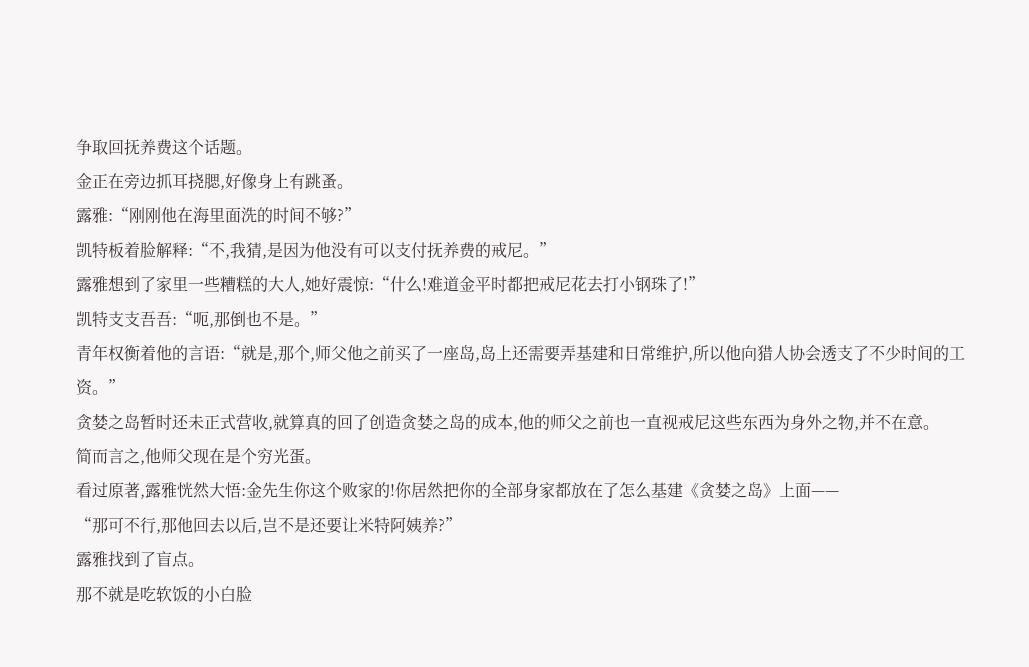争取回抚养费这个话题。
金正在旁边抓耳挠腮,好像身上有跳蚤。
露雅:“刚刚他在海里面洗的时间不够?”
凯特板着脸解释:“不,我猜,是因为他没有可以支付抚养费的戒尼。”
露雅想到了家里一些糟糕的大人,她好震惊:“什么!难道金平时都把戒尼花去打小钢珠了!”
凯特支支吾吾:“呃,那倒也不是。”
青年权衡着他的言语:“就是,那个,师父他之前买了一座岛,岛上还需要弄基建和日常维护,所以他向猎人协会透支了不少时间的工资。”
贪婪之岛暂时还未正式营收,就算真的回了创造贪婪之岛的成本,他的师父之前也一直视戒尼这些东西为身外之物,并不在意。
简而言之,他师父现在是个穷光蛋。
看过原著,露雅恍然大悟:金先生你这个败家的!你居然把你的全部身家都放在了怎么基建《贪婪之岛》上面——
“那可不行,那他回去以后,岂不是还要让米特阿姨养?”
露雅找到了盲点。
那不就是吃软饭的小白脸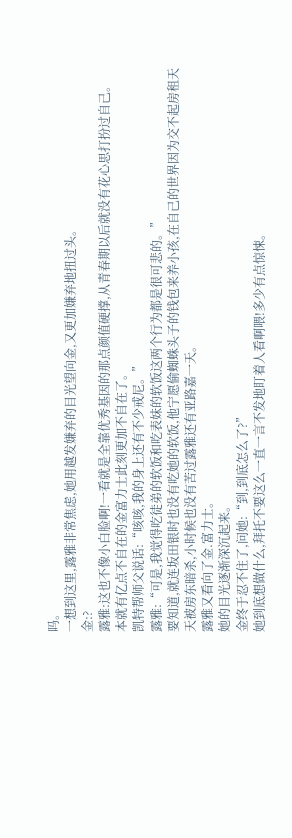吗。
一想到这里,露雅非常焦虑,她用越发嫌弃的目光望向金,又更加嫌弃地扭过头。
金:?
露雅:这也不像小白脸啊!一看就是全靠优秀基因的那点颜值硬撑,从青春期以后就没有花心思打扮过自己。
本就有亿点不自在的金富力士此刻更加不自在了。
凯特帮师父说话:“咳咳,我的身上还有不少戒尼。”
露雅:“可是,我觉得吃徒弟的软饭和吃表妹的软饭这两个行为都是很可悲的。”
要知道,就连坂田银时也没有吃她的软饭,他宁愿偷蜘蛛头子的钱包来养小孩,在自己的世界因为交不起房租天天被房东暗杀,小时候也没有苦过露雅还有亚路嘉一天。
露雅又看向了金.富力士。
她的目光逐渐深沉起来。
金终于忍不住了,问她:“到,到底怎么了?”
她到底想做什么,拜托不要这么一直一言不发地盯着人看啊喂!多少有点惊悚。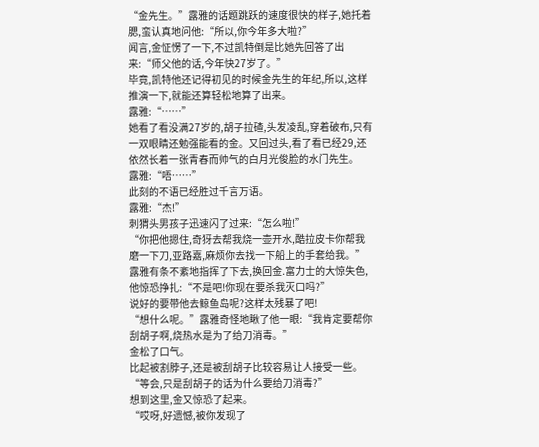“金先生。”露雅的话题跳跃的速度很快的样子,她托着腮,蛮认真地问他:“所以,你今年多大啦?”
闻言,金怔愣了一下,不过凯特倒是比她先回答了出来:“师父他的话,今年快27岁了。”
毕竟,凯特他还记得初见的时候金先生的年纪,所以,这样推演一下,就能还算轻松地算了出来。
露雅:“……”
她看了看没满27岁的,胡子拉碴,头发凌乱,穿着破布,只有一双眼睛还勉强能看的金。又回过头,看了看已经29,还依然长着一张青春而帅气的白月光俊脸的水门先生。
露雅:“唔……”
此刻的不语已经胜过千言万语。
露雅:“杰!”
刺猬头男孩子迅速闪了过来:“怎么啦!”
“你把他摁住,奇犽去帮我烧一壶开水,酷拉皮卡你帮我磨一下刀,亚路嘉,麻烦你去找一下船上的手套给我。”
露雅有条不紊地指挥了下去,换回金.富力士的大惊失色,他惊恐挣扎:“不是吧!你现在要杀我灭口吗?”
说好的要带他去鲸鱼岛呢?这样太残暴了吧!
“想什么呢。”露雅奇怪地瞅了他一眼:“我肯定要帮你刮胡子啊,烧热水是为了给刀消毒。”
金松了口气。
比起被割脖子,还是被刮胡子比较容易让人接受一些。
“等会,只是刮胡子的话为什么要给刀消毒?”
想到这里,金又惊恐了起来。
“哎呀,好遗憾,被你发现了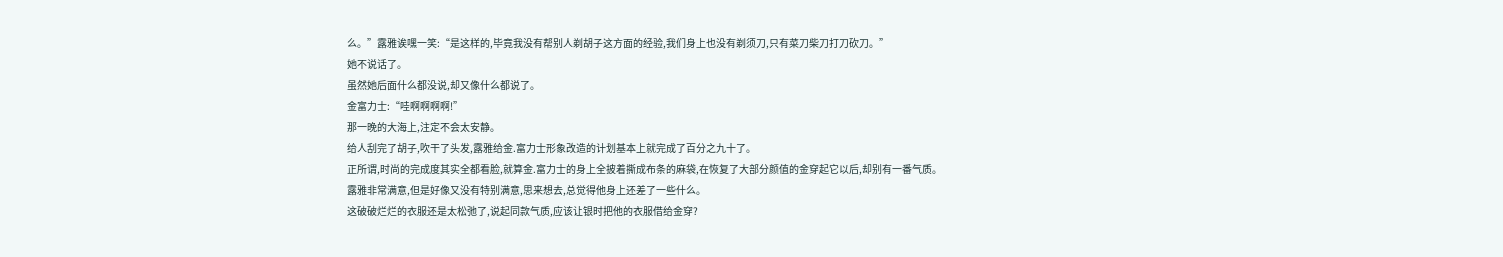么。”露雅诶嘿一笑:“是这样的,毕竟我没有帮别人剃胡子这方面的经验,我们身上也没有剃须刀,只有菜刀柴刀打刀砍刀。”
她不说话了。
虽然她后面什么都没说,却又像什么都说了。
金富力士:“哇啊啊啊啊!”
那一晚的大海上,注定不会太安静。
给人刮完了胡子,吹干了头发,露雅给金.富力士形象改造的计划基本上就完成了百分之九十了。
正所谓,时尚的完成度其实全都看脸,就算金.富力士的身上全披着撕成布条的麻袋,在恢复了大部分颜值的金穿起它以后,却别有一番气质。
露雅非常满意,但是好像又没有特别满意,思来想去,总觉得他身上还差了一些什么。
这破破烂烂的衣服还是太松弛了,说起同款气质,应该让银时把他的衣服借给金穿?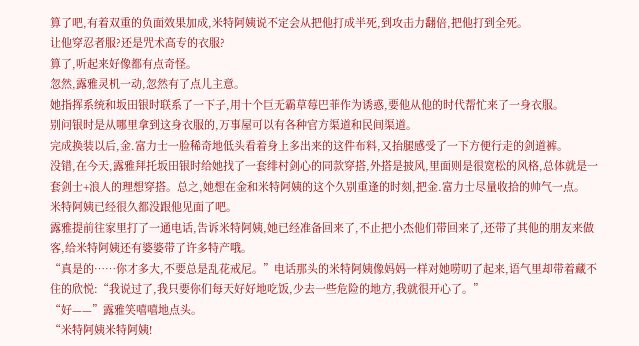算了吧,有着双重的负面效果加成,米特阿姨说不定会从把他打成半死,到攻击力翻倍,把他打到全死。
让他穿忍者服?还是咒术高专的衣服?
算了,听起来好像都有点奇怪。
忽然,露雅灵机一动,忽然有了点儿主意。
她指挥系统和坂田银时联系了一下子,用十个巨无霸草莓巴菲作为诱惑,要他从他的时代帮忙来了一身衣服。
别问银时是从哪里拿到这身衣服的,万事屋可以有各种官方渠道和民间渠道。
完成换装以后,金.富力士一脸稀奇地低头看着身上多出来的这件布料,又抬腿感受了一下方便行走的剑道裤。
没错,在今天,露雅拜托坂田银时给她找了一套绯村剑心的同款穿搭,外搭是披风,里面则是很宽松的风格,总体就是一套剑士+浪人的理想穿搭。总之,她想在金和米特阿姨的这个久别重逢的时刻,把金.富力士尽量收拾的帅气一点。
米特阿姨已经很久都没跟他见面了吧。
露雅提前往家里打了一通电话,告诉米特阿姨,她已经准备回来了,不止把小杰他们带回来了,还带了其他的朋友来做客,给米特阿姨还有婆婆带了许多特产哦。
“真是的……你才多大,不要总是乱花戒尼。”电话那头的米特阿姨像妈妈一样对她唠叨了起来,语气里却带着藏不住的欣悦:“我说过了,我只要你们每天好好地吃饭,少去一些危险的地方,我就很开心了。”
“好——”露雅笑嘻嘻地点头。
“米特阿姨米特阿姨!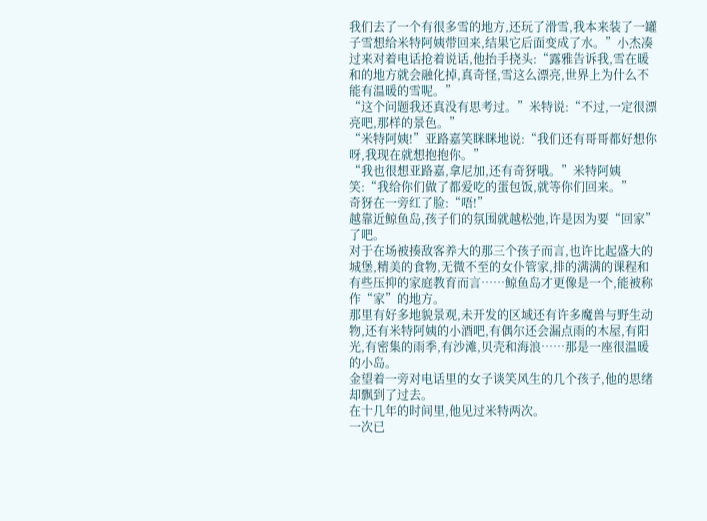我们去了一个有很多雪的地方,还玩了滑雪,我本来装了一罐子雪想给米特阿姨带回来,结果它后面变成了水。”小杰凑过来对着电话抢着说话,他抬手挠头:“露雅告诉我,雪在暖和的地方就会融化掉,真奇怪,雪这么漂亮,世界上为什么不能有温暖的雪呢。”
“这个问题我还真没有思考过。”米特说:“不过,一定很漂亮吧,那样的景色。”
“米特阿姨!”亚路嘉笑眯眯地说:“我们还有哥哥都好想你呀,我现在就想抱抱你。”
“我也很想亚路嘉,拿尼加,还有奇犽哦。”米特阿姨笑:“我给你们做了都爱吃的蛋包饭,就等你们回来。”
奇犽在一旁红了脸:“唔!”
越靠近鲸鱼岛,孩子们的氛围就越松弛,许是因为要“回家”了吧。
对于在场被揍敌客养大的那三个孩子而言,也许比起盛大的城堡,精美的食物,无微不至的女仆管家,排的满满的课程和有些压抑的家庭教育而言……鲸鱼岛才更像是一个,能被称作“家”的地方。
那里有好多地貌景观,未开发的区域还有许多魔兽与野生动物,还有米特阿姨的小酒吧,有偶尔还会漏点雨的木屋,有阳光,有密集的雨季,有沙滩,贝壳和海浪……那是一座很温暖的小岛。
金望着一旁对电话里的女子谈笑风生的几个孩子,他的思绪却飘到了过去。
在十几年的时间里,他见过米特两次。
一次已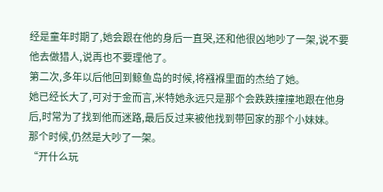经是童年时期了,她会跟在他的身后一直哭,还和他很凶地吵了一架,说不要他去做猎人,说再也不要理他了。
第二次,多年以后他回到鲸鱼岛的时候,将襁褓里面的杰给了她。
她已经长大了,可对于金而言,米特她永远只是那个会跌跌撞撞地跟在他身后,时常为了找到他而迷路,最后反过来被他找到带回家的那个小妹妹。
那个时候,仍然是大吵了一架。
“开什么玩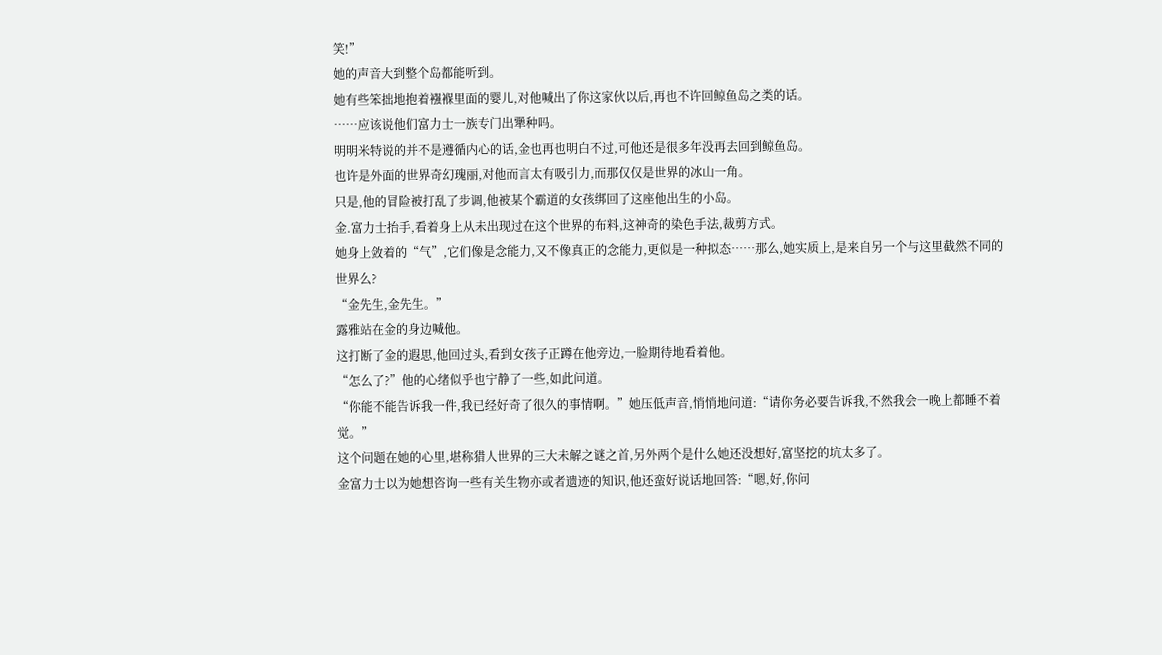笑!”
她的声音大到整个岛都能听到。
她有些笨拙地抱着襁褓里面的婴儿,对他喊出了你这家伙以后,再也不许回鲸鱼岛之类的话。
……应该说他们富力士一族专门出犟种吗。
明明米特说的并不是遵循内心的话,金也再也明白不过,可他还是很多年没再去回到鲸鱼岛。
也许是外面的世界奇幻瑰丽,对他而言太有吸引力,而那仅仅是世界的冰山一角。
只是,他的冒险被打乱了步调,他被某个霸道的女孩绑回了这座他出生的小岛。
金.富力士抬手,看着身上从未出现过在这个世界的布料,这神奇的染色手法,裁剪方式。
她身上敛着的“气”,它们像是念能力,又不像真正的念能力,更似是一种拟态……那么,她实质上,是来自另一个与这里截然不同的世界么?
“金先生,金先生。”
露雅站在金的身边喊他。
这打断了金的遐思,他回过头,看到女孩子正蹲在他旁边,一脸期待地看着他。
“怎么了?”他的心绪似乎也宁静了一些,如此问道。
“你能不能告诉我一件,我已经好奇了很久的事情啊。”她压低声音,悄悄地问道:“请你务必要告诉我,不然我会一晚上都睡不着觉。”
这个问题在她的心里,堪称猎人世界的三大未解之谜之首,另外两个是什么她还没想好,富坚挖的坑太多了。
金富力士以为她想咨询一些有关生物亦或者遗迹的知识,他还蛮好说话地回答:“嗯,好,你问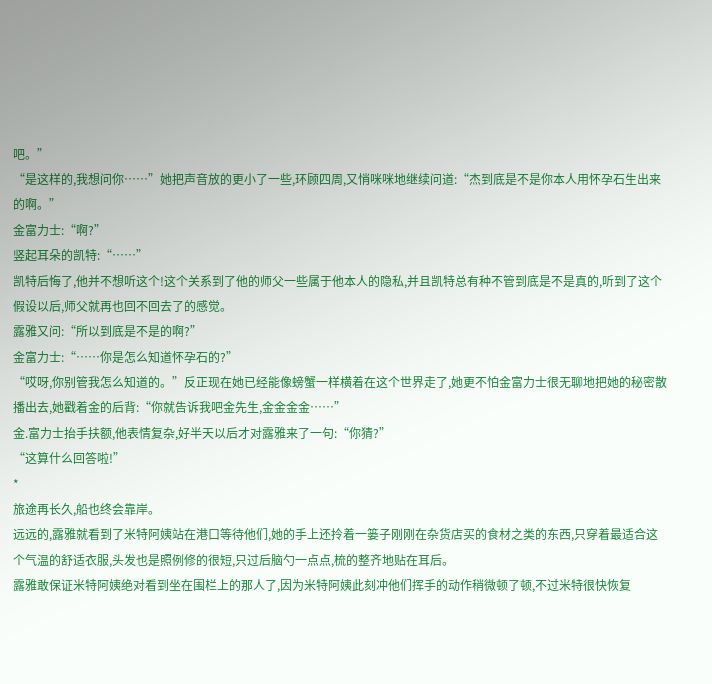吧。”
“是这样的,我想问你……”她把声音放的更小了一些,环顾四周,又悄咪咪地继续问道:“杰到底是不是你本人用怀孕石生出来的啊。”
金富力士:“啊?”
竖起耳朵的凯特:“……”
凯特后悔了,他并不想听这个!这个关系到了他的师父一些属于他本人的隐私,并且凯特总有种不管到底是不是真的,听到了这个假设以后,师父就再也回不回去了的感觉。
露雅又问:“所以到底是不是的啊?”
金富力士:“……你是怎么知道怀孕石的?”
“哎呀,你别管我怎么知道的。”反正现在她已经能像螃蟹一样横着在这个世界走了,她更不怕金富力士很无聊地把她的秘密散播出去,她戳着金的后背:“你就告诉我吧金先生,金金金金……”
金.富力士抬手扶额,他表情复杂,好半天以后才对露雅来了一句:“你猜?”
“这算什么回答啦!”
*
旅途再长久,船也终会靠岸。
远远的,露雅就看到了米特阿姨站在港口等待他们,她的手上还拎着一篓子刚刚在杂货店买的食材之类的东西,只穿着最适合这个气温的舒适衣服,头发也是照例修的很短,只过后脑勺一点点,梳的整齐地贴在耳后。
露雅敢保证米特阿姨绝对看到坐在围栏上的那人了,因为米特阿姨此刻冲他们挥手的动作稍微顿了顿,不过米特很快恢复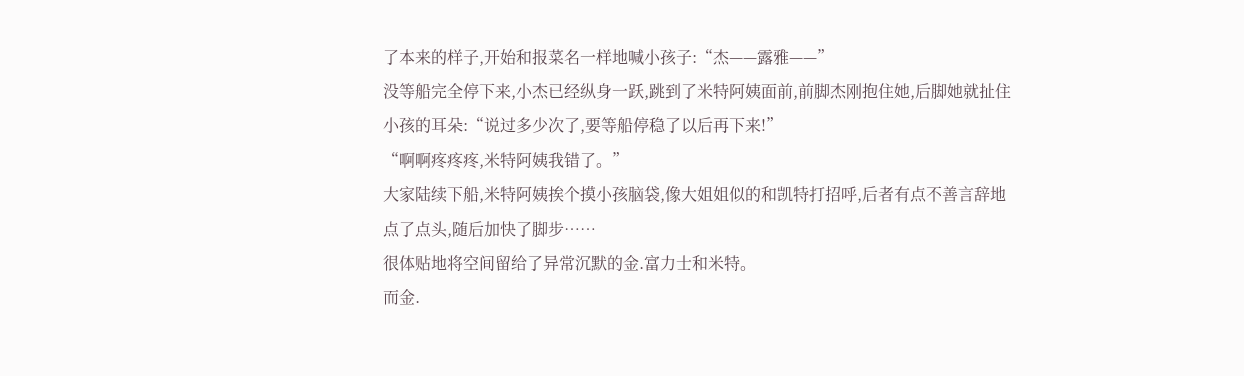了本来的样子,开始和报菜名一样地喊小孩子:“杰——露雅——”
没等船完全停下来,小杰已经纵身一跃,跳到了米特阿姨面前,前脚杰刚抱住她,后脚她就扯住小孩的耳朵:“说过多少次了,要等船停稳了以后再下来!”
“啊啊疼疼疼,米特阿姨我错了。”
大家陆续下船,米特阿姨挨个摸小孩脑袋,像大姐姐似的和凯特打招呼,后者有点不善言辞地点了点头,随后加快了脚步……
很体贴地将空间留给了异常沉默的金.富力士和米特。
而金.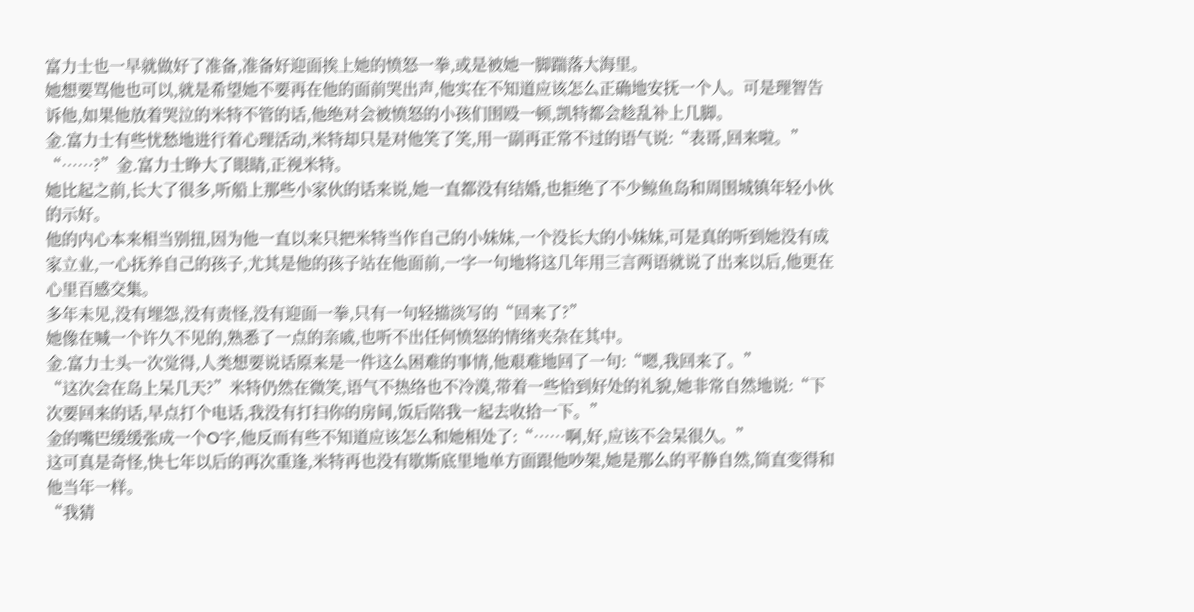富力士也一早就做好了准备,准备好迎面挨上她的愤怒一拳,或是被她一脚踹落大海里。
她想要骂他也可以,就是希望她不要再在他的面前哭出声,他实在不知道应该怎么正确地安抚一个人。可是理智告诉他,如果他放着哭泣的米特不管的话,他绝对会被愤怒的小孩们围殴一顿,凯特都会趁乱补上几脚。
金.富力士有些忧愁地进行着心理活动,米特却只是对他笑了笑,用一副再正常不过的语气说:“表哥,回来啦。”
“……?”金.富力士睁大了眼睛,正视米特。
她比起之前,长大了很多,听船上那些小家伙的话来说,她一直都没有结婚,也拒绝了不少鲸鱼岛和周围城镇年轻小伙的示好。
他的内心本来相当别扭,因为他一直以来只把米特当作自己的小妹妹,一个没长大的小妹妹,可是真的听到她没有成家立业,一心抚养自己的孩子,尤其是他的孩子站在他面前,一字一句地将这几年用三言两语就说了出来以后,他更在心里百感交集。
多年未见,没有埋怨,没有责怪,没有迎面一拳,只有一句轻描淡写的“回来了?”
她像在喊一个许久不见的,熟悉了一点的亲戚,也听不出任何愤怒的情绪夹杂在其中。
金.富力士头一次觉得,人类想要说话原来是一件这么困难的事情,他艰难地回了一句:“嗯,我回来了。”
“这次会在岛上呆几天?”米特仍然在微笑,语气不热络也不冷漠,带着一些恰到好处的礼貌,她非常自然地说:“下次要回来的话,早点打个电话,我没有打扫你的房间,饭后陪我一起去收拾一下。”
金的嘴巴缓缓张成一个O字,他反而有些不知道应该怎么和她相处了:“……啊,好,应该不会呆很久。”
这可真是奇怪,快七年以后的再次重逢,米特再也没有歇斯底里地单方面跟他吵架,她是那么的平静自然,简直变得和他当年一样。
“我猜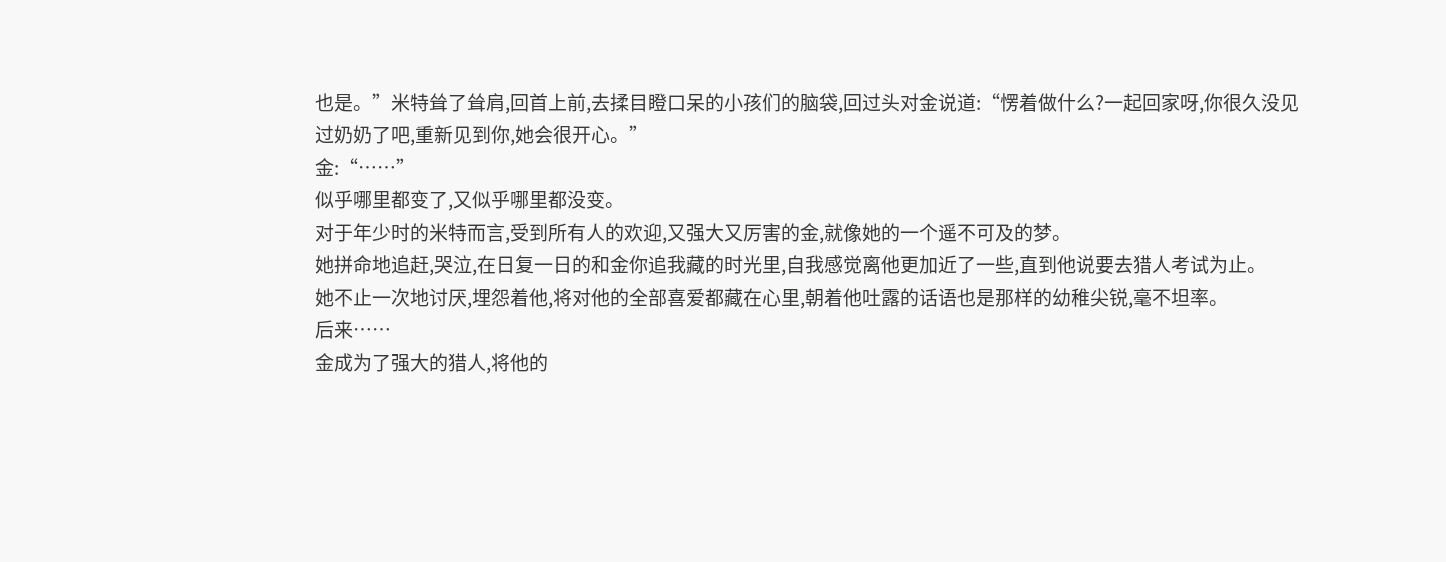也是。”米特耸了耸肩,回首上前,去揉目瞪口呆的小孩们的脑袋,回过头对金说道:“愣着做什么?一起回家呀,你很久没见过奶奶了吧,重新见到你,她会很开心。”
金:“……”
似乎哪里都变了,又似乎哪里都没变。
对于年少时的米特而言,受到所有人的欢迎,又强大又厉害的金,就像她的一个遥不可及的梦。
她拼命地追赶,哭泣,在日复一日的和金你追我藏的时光里,自我感觉离他更加近了一些,直到他说要去猎人考试为止。
她不止一次地讨厌,埋怨着他,将对他的全部喜爱都藏在心里,朝着他吐露的话语也是那样的幼稚尖锐,毫不坦率。
后来……
金成为了强大的猎人,将他的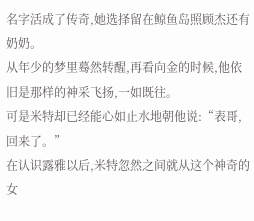名字活成了传奇,她选择留在鲸鱼岛照顾杰还有奶奶。
从年少的梦里蓦然转醒,再看向金的时候,他依旧是那样的神采飞扬,一如既往。
可是米特却已经能心如止水地朝他说:“表哥,回来了。”
在认识露雅以后,米特忽然之间就从这个神奇的女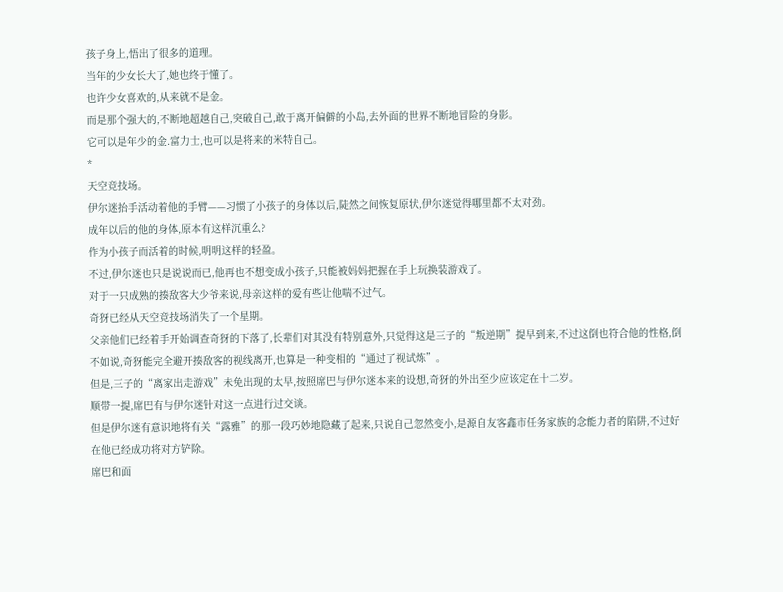孩子身上,悟出了很多的道理。
当年的少女长大了,她也终于懂了。
也许少女喜欢的,从来就不是金。
而是那个强大的,不断地超越自己,突破自己,敢于离开偏僻的小岛,去外面的世界不断地冒险的身影。
它可以是年少的金.富力士,也可以是将来的米特自己。
*
天空竞技场。
伊尔迷抬手活动着他的手臂——习惯了小孩子的身体以后,陡然之间恢复原状,伊尔迷觉得哪里都不太对劲。
成年以后的他的身体,原本有这样沉重么?
作为小孩子而活着的时候,明明这样的轻盈。
不过,伊尔迷也只是说说而已,他再也不想变成小孩子,只能被妈妈把握在手上玩换装游戏了。
对于一只成熟的揍敌客大少爷来说,母亲这样的爱有些让他喘不过气。
奇犽已经从天空竞技场消失了一个星期。
父亲他们已经着手开始调查奇犽的下落了,长辈们对其没有特别意外,只觉得这是三子的“叛逆期”提早到来,不过这倒也符合他的性格,倒不如说,奇犽能完全避开揍敌客的视线离开,也算是一种变相的“通过了视试炼”。
但是,三子的“离家出走游戏”未免出现的太早,按照席巴与伊尔迷本来的设想,奇犽的外出至少应该定在十二岁。
顺带一提,席巴有与伊尔迷针对这一点进行过交谈。
但是伊尔迷有意识地将有关“露雅”的那一段巧妙地隐藏了起来,只说自己忽然变小,是源自友客鑫市任务家族的念能力者的陷阱,不过好在他已经成功将对方铲除。
席巴和面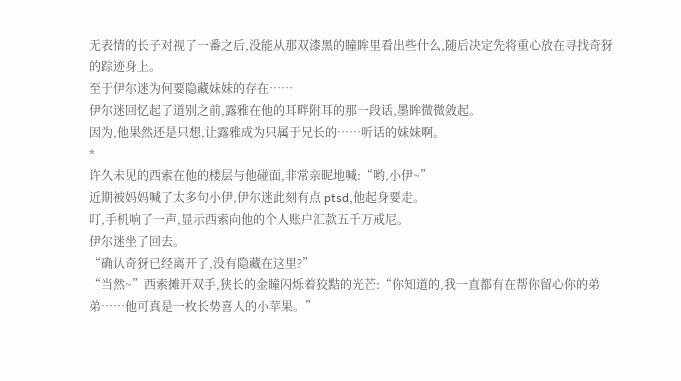无表情的长子对视了一番之后,没能从那双漆黑的瞳眸里看出些什么,随后决定先将重心放在寻找奇犽的踪迹身上。
至于伊尔迷为何要隐藏妹妹的存在……
伊尔迷回忆起了道别之前,露雅在他的耳畔附耳的那一段话,墨眸微微敛起。
因为,他果然还是只想,让露雅成为只属于兄长的……听话的妹妹啊。
*
许久未见的西索在他的楼层与他碰面,非常亲昵地喊:“哟,小伊~”
近期被妈妈喊了太多句小伊,伊尔迷此刻有点 ptsd,他起身要走。
叮,手机响了一声,显示西索向他的个人账户汇款五千万戒尼。
伊尔迷坐了回去。
“确认奇犽已经离开了,没有隐藏在这里?”
“当然~”西索摊开双手,狭长的金瞳闪烁着狡黠的光芒:“你知道的,我一直都有在帮你留心你的弟弟……他可真是一枚长势喜人的小苹果。”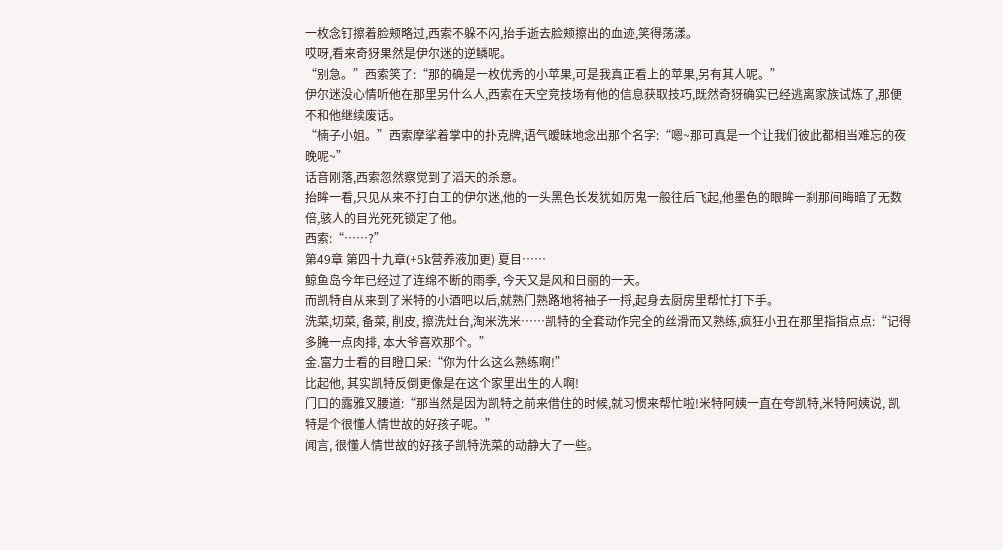一枚念钉擦着脸颊略过,西索不躲不闪,抬手逝去脸颊擦出的血迹,笑得荡漾。
哎呀,看来奇犽果然是伊尔迷的逆鳞呢。
“别急。”西索笑了:“那的确是一枚优秀的小苹果,可是我真正看上的苹果,另有其人呢。”
伊尔迷没心情听他在那里另什么人,西索在天空竞技场有他的信息获取技巧,既然奇犽确实已经逃离家族试炼了,那便不和他继续废话。
“楠子小姐。”西索摩挲着掌中的扑克牌,语气暧昧地念出那个名字:“嗯~那可真是一个让我们彼此都相当难忘的夜晚呢~”
话音刚落,西索忽然察觉到了滔天的杀意。
抬眸一看,只见从来不打白工的伊尔迷,他的一头黑色长发犹如厉鬼一般往后飞起,他墨色的眼眸一刹那间晦暗了无数倍,骇人的目光死死锁定了他。
西索:“……?”
第49章 第四十九章(+5k营养液加更) 夏目……
鲸鱼岛今年已经过了连绵不断的雨季, 今天又是风和日丽的一天。
而凯特自从来到了米特的小酒吧以后,就熟门熟路地将袖子一捋,起身去厨房里帮忙打下手。
洗菜,切菜, 备菜, 削皮, 擦洗灶台,淘米洗米……凯特的全套动作完全的丝滑而又熟练,疯狂小丑在那里指指点点:“记得多腌一点肉排, 本大爷喜欢那个。”
金.富力士看的目瞪口呆:“你为什么这么熟练啊!”
比起他, 其实凯特反倒更像是在这个家里出生的人啊!
门口的露雅叉腰道:“那当然是因为凯特之前来借住的时候,就习惯来帮忙啦!米特阿姨一直在夸凯特,米特阿姨说, 凯特是个很懂人情世故的好孩子呢。”
闻言, 很懂人情世故的好孩子凯特洗菜的动静大了一些。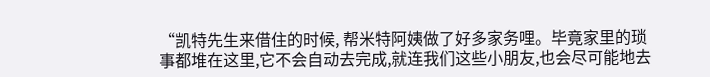“凯特先生来借住的时候, 帮米特阿姨做了好多家务哩。毕竟家里的琐事都堆在这里,它不会自动去完成,就连我们这些小朋友,也会尽可能地去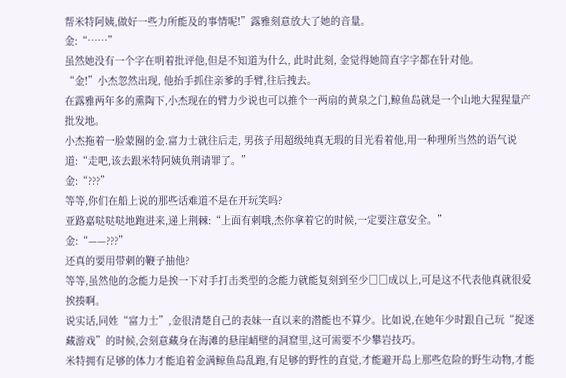帮米特阿姨,做好一些力所能及的事情呢!”露雅刻意放大了她的音量。
金:“……”
虽然她没有一个字在明着批评他,但是不知道为什么, 此时此刻, 金觉得她简直字字都在针对他。
“金!”小杰忽然出现, 他抬手抓住亲爹的手臂,往后拽去。
在露雅两年多的熏陶下,小杰现在的臂力少说也可以推个一两扇的黄泉之门,鲸鱼岛就是一个山地大猩猩量产批发地。
小杰拖着一脸蒙圈的金.富力士就往后走, 男孩子用超级纯真无瑕的目光看着他,用一种理所当然的语气说道:“走吧,该去跟米特阿姨负荆请罪了。”
金:“???”
等等,你们在船上说的那些话难道不是在开玩笑吗?
亚路嘉哒哒哒地跑进来,递上荆棘:“上面有刺哦,杰你拿着它的时候,一定要注意安全。”
金:“——???”
还真的要用带刺的鞭子抽他?
等等,虽然他的念能力是挨一下对手打击类型的念能力就能复刻到至少□□成以上,可是这不代表他真就很爱挨揍啊。
说实话,同姓“富力士”,金很清楚自己的表妹一直以来的潜能也不算少。比如说,在她年少时跟自己玩“捉迷藏游戏”的时候,会刻意藏身在海滩的悬崖峭壁的洞窟里,这可需要不少攀岩技巧。
米特拥有足够的体力才能追着金满鲸鱼岛乱跑,有足够的野性的直觉,才能避开岛上那些危险的野生动物,才能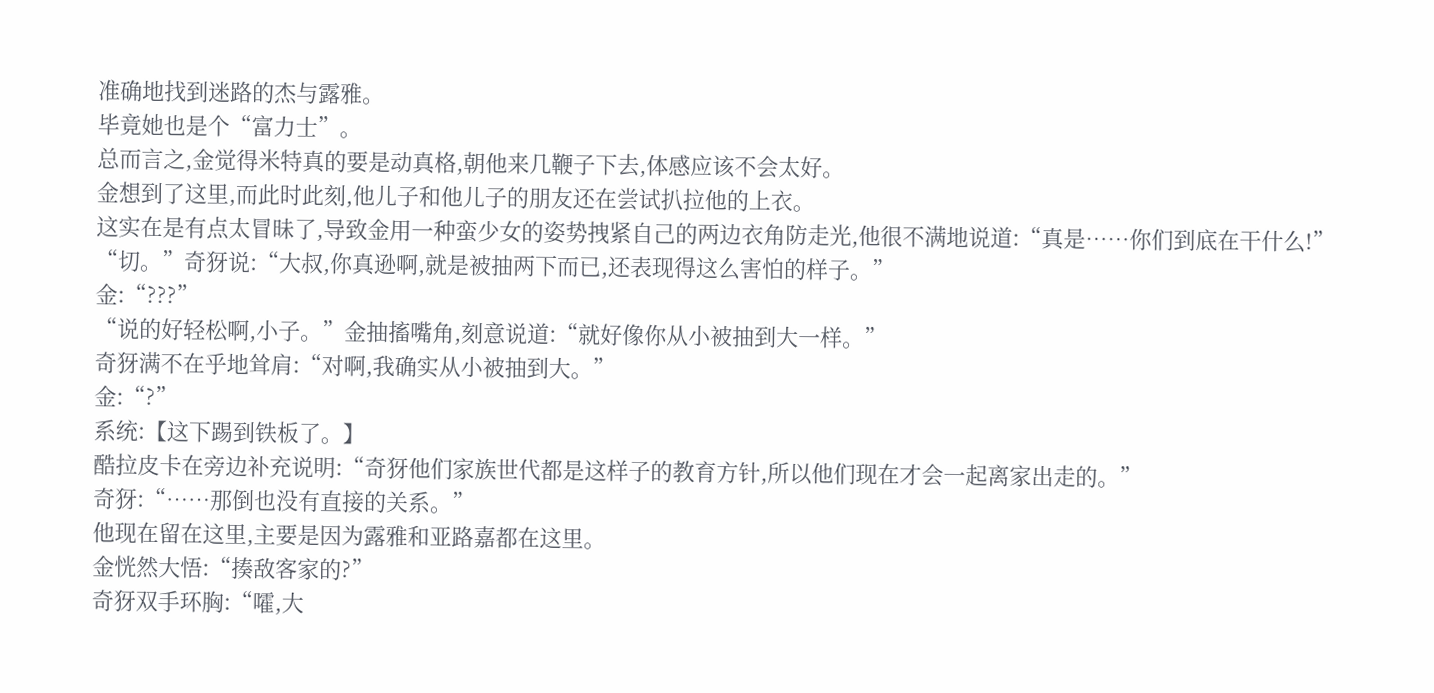准确地找到迷路的杰与露雅。
毕竟她也是个“富力士”。
总而言之,金觉得米特真的要是动真格,朝他来几鞭子下去,体感应该不会太好。
金想到了这里,而此时此刻,他儿子和他儿子的朋友还在尝试扒拉他的上衣。
这实在是有点太冒昧了,导致金用一种蛮少女的姿势拽紧自己的两边衣角防走光,他很不满地说道:“真是……你们到底在干什么!”
“切。”奇犽说:“大叔,你真逊啊,就是被抽两下而已,还表现得这么害怕的样子。”
金:“???”
“说的好轻松啊,小子。”金抽搐嘴角,刻意说道:“就好像你从小被抽到大一样。”
奇犽满不在乎地耸肩:“对啊,我确实从小被抽到大。”
金:“?”
系统:【这下踢到铁板了。】
酷拉皮卡在旁边补充说明:“奇犽他们家族世代都是这样子的教育方针,所以他们现在才会一起离家出走的。”
奇犽:“……那倒也没有直接的关系。”
他现在留在这里,主要是因为露雅和亚路嘉都在这里。
金恍然大悟:“揍敌客家的?”
奇犽双手环胸:“嚯,大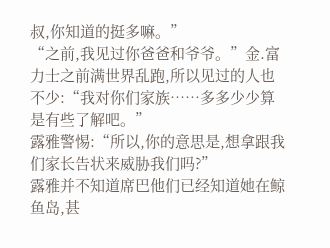叔,你知道的挺多嘛。”
“之前,我见过你爸爸和爷爷。”金.富力士之前满世界乱跑,所以见过的人也不少:“我对你们家族……多多少少算是有些了解吧。”
露雅警惕:“所以,你的意思是,想拿跟我们家长告状来威胁我们吗?”
露雅并不知道席巴他们已经知道她在鲸鱼岛,甚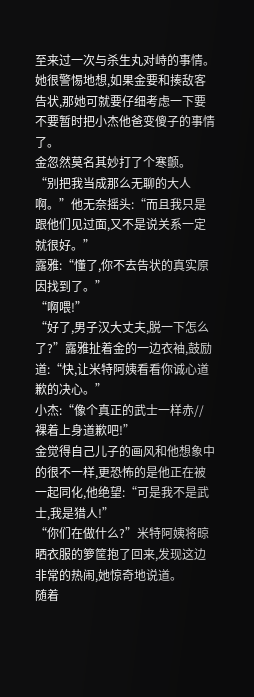至来过一次与杀生丸对峙的事情。
她很警惕地想,如果金要和揍敌客告状,那她可就要仔细考虑一下要不要暂时把小杰他爸变傻子的事情了。
金忽然莫名其妙打了个寒颤。
“别把我当成那么无聊的大人啊。”他无奈摇头:“而且我只是跟他们见过面,又不是说关系一定就很好。”
露雅:“懂了,你不去告状的真实原因找到了。”
“啊喂!”
“好了,男子汉大丈夫,脱一下怎么了?”露雅扯着金的一边衣袖,鼓励道:“快,让米特阿姨看看你诚心道歉的决心。”
小杰:“像个真正的武士一样赤//裸着上身道歉吧!”
金觉得自己儿子的画风和他想象中的很不一样,更恐怖的是他正在被一起同化,他绝望:“可是我不是武士,我是猎人!”
“你们在做什么?”米特阿姨将晾晒衣服的箩筐抱了回来,发现这边非常的热闹,她惊奇地说道。
随着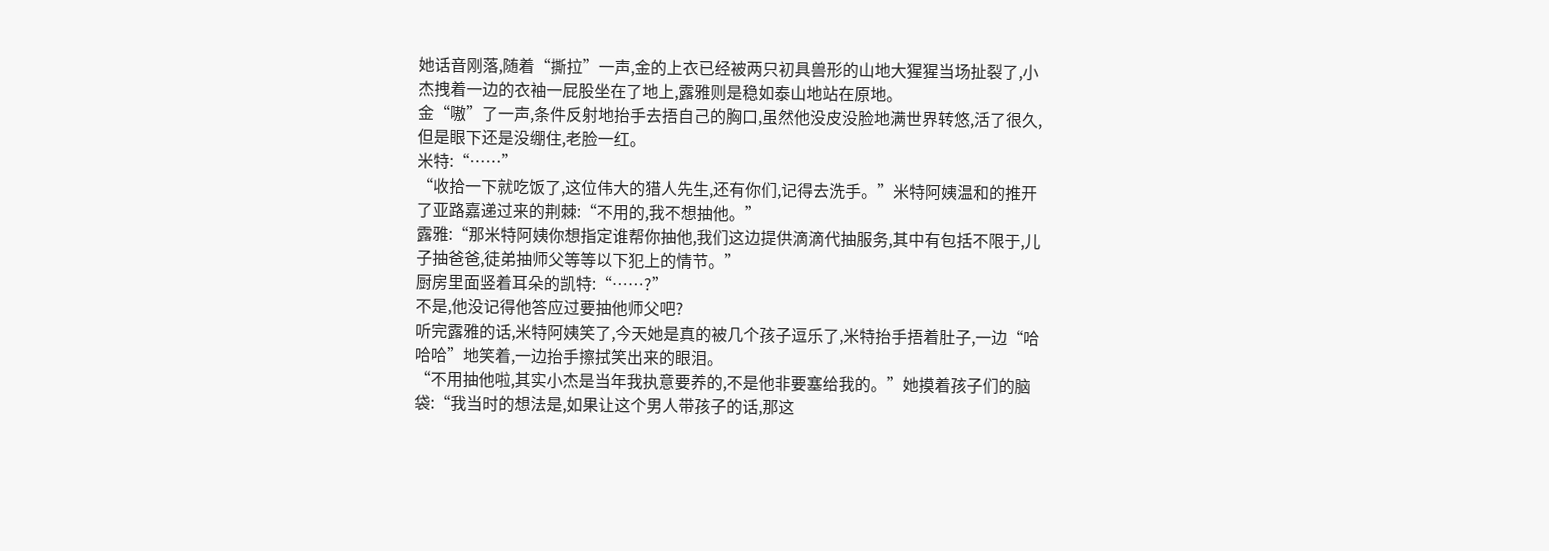她话音刚落,随着“撕拉”一声,金的上衣已经被两只初具兽形的山地大猩猩当场扯裂了,小杰拽着一边的衣袖一屁股坐在了地上,露雅则是稳如泰山地站在原地。
金“嗷”了一声,条件反射地抬手去捂自己的胸口,虽然他没皮没脸地满世界转悠,活了很久,但是眼下还是没绷住,老脸一红。
米特:“……”
“收拾一下就吃饭了,这位伟大的猎人先生,还有你们,记得去洗手。”米特阿姨温和的推开了亚路嘉递过来的荆棘:“不用的,我不想抽他。”
露雅:“那米特阿姨你想指定谁帮你抽他,我们这边提供滴滴代抽服务,其中有包括不限于,儿子抽爸爸,徒弟抽师父等等以下犯上的情节。”
厨房里面竖着耳朵的凯特:“……?”
不是,他没记得他答应过要抽他师父吧?
听完露雅的话,米特阿姨笑了,今天她是真的被几个孩子逗乐了,米特抬手捂着肚子,一边“哈哈哈”地笑着,一边抬手擦拭笑出来的眼泪。
“不用抽他啦,其实小杰是当年我执意要养的,不是他非要塞给我的。”她摸着孩子们的脑袋:“我当时的想法是,如果让这个男人带孩子的话,那这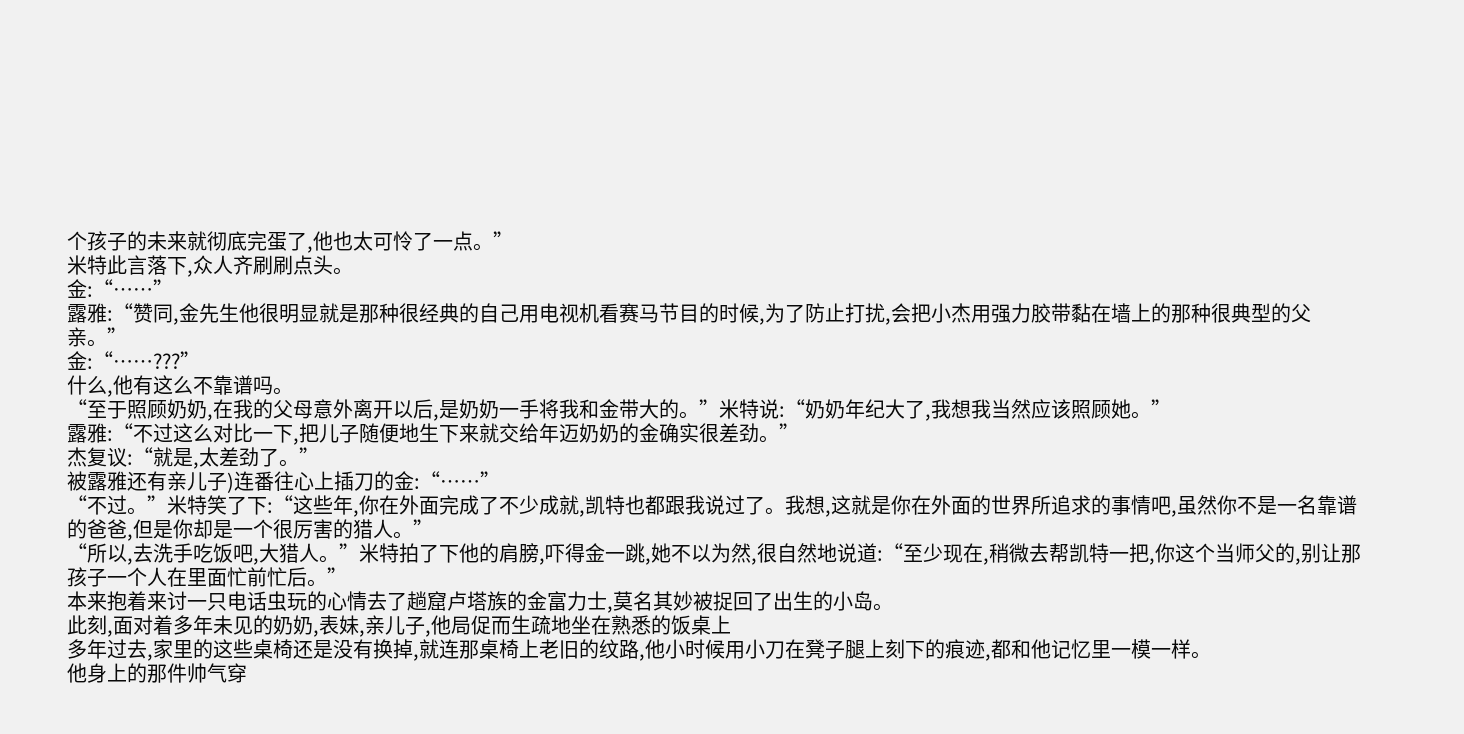个孩子的未来就彻底完蛋了,他也太可怜了一点。”
米特此言落下,众人齐刷刷点头。
金:“……”
露雅:“赞同,金先生他很明显就是那种很经典的自己用电视机看赛马节目的时候,为了防止打扰,会把小杰用强力胶带黏在墙上的那种很典型的父亲。”
金:“……???”
什么,他有这么不靠谱吗。
“至于照顾奶奶,在我的父母意外离开以后,是奶奶一手将我和金带大的。”米特说:“奶奶年纪大了,我想我当然应该照顾她。”
露雅:“不过这么对比一下,把儿子随便地生下来就交给年迈奶奶的金确实很差劲。”
杰复议:“就是,太差劲了。”
被露雅还有亲儿子)连番往心上插刀的金:“……”
“不过。”米特笑了下:“这些年,你在外面完成了不少成就,凯特也都跟我说过了。我想,这就是你在外面的世界所追求的事情吧,虽然你不是一名靠谱的爸爸,但是你却是一个很厉害的猎人。”
“所以,去洗手吃饭吧,大猎人。”米特拍了下他的肩膀,吓得金一跳,她不以为然,很自然地说道:“至少现在,稍微去帮凯特一把,你这个当师父的,别让那孩子一个人在里面忙前忙后。”
本来抱着来讨一只电话虫玩的心情去了趟窟卢塔族的金富力士,莫名其妙被捉回了出生的小岛。
此刻,面对着多年未见的奶奶,表妹,亲儿子,他局促而生疏地坐在熟悉的饭桌上
多年过去,家里的这些桌椅还是没有换掉,就连那桌椅上老旧的纹路,他小时候用小刀在凳子腿上刻下的痕迹,都和他记忆里一模一样。
他身上的那件帅气穿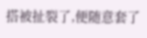搭被扯裂了,便随意套了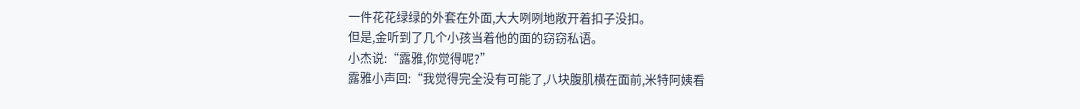一件花花绿绿的外套在外面,大大咧咧地敞开着扣子没扣。
但是,金听到了几个小孩当着他的面的窃窃私语。
小杰说:“露雅,你觉得呢?”
露雅小声回:“我觉得完全没有可能了,八块腹肌横在面前,米特阿姨看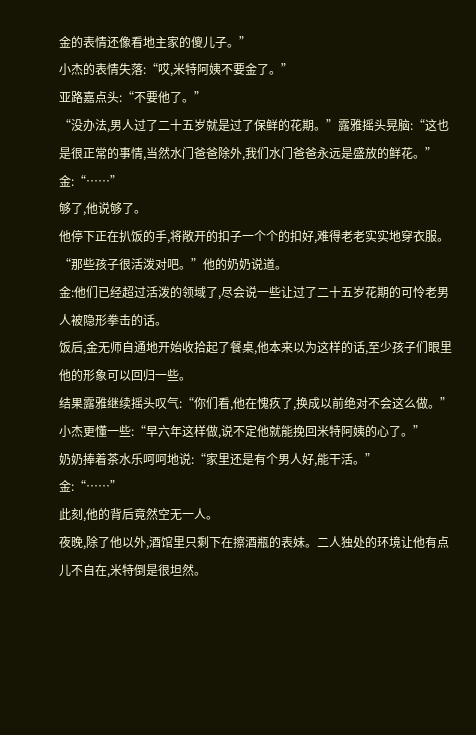金的表情还像看地主家的傻儿子。”
小杰的表情失落:“哎,米特阿姨不要金了。”
亚路嘉点头:“不要他了。”
“没办法,男人过了二十五岁就是过了保鲜的花期。”露雅摇头晃脑:“这也是很正常的事情,当然水门爸爸除外,我们水门爸爸永远是盛放的鲜花。”
金:“……”
够了,他说够了。
他停下正在扒饭的手,将敞开的扣子一个个的扣好,难得老老实实地穿衣服。
“那些孩子很活泼对吧。”他的奶奶说道。
金:他们已经超过活泼的领域了,尽会说一些让过了二十五岁花期的可怜老男人被隐形拳击的话。
饭后,金无师自通地开始收拾起了餐桌,他本来以为这样的话,至少孩子们眼里他的形象可以回归一些。
结果露雅继续摇头叹气:“你们看,他在愧疚了,换成以前绝对不会这么做。”
小杰更懂一些:“早六年这样做,说不定他就能挽回米特阿姨的心了。”
奶奶捧着茶水乐呵呵地说:“家里还是有个男人好,能干活。”
金:“……”
此刻,他的背后竟然空无一人。
夜晚,除了他以外,酒馆里只剩下在擦酒瓶的表妹。二人独处的环境让他有点儿不自在,米特倒是很坦然。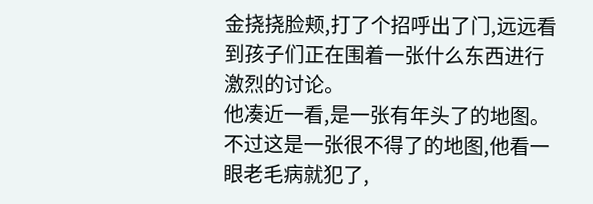金挠挠脸颊,打了个招呼出了门,远远看到孩子们正在围着一张什么东西进行激烈的讨论。
他凑近一看,是一张有年头了的地图。
不过这是一张很不得了的地图,他看一眼老毛病就犯了,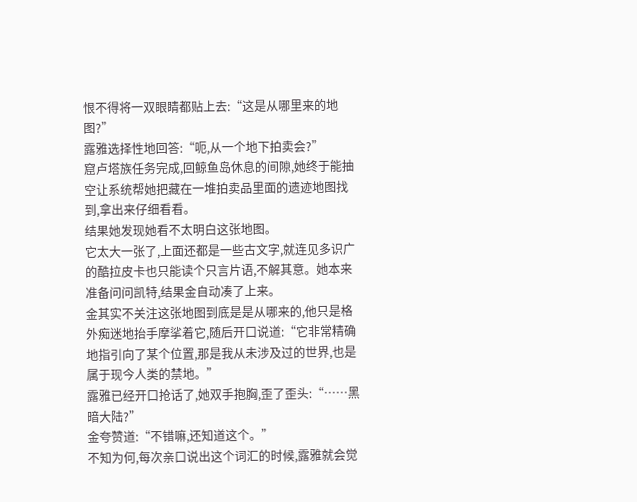恨不得将一双眼睛都贴上去:“这是从哪里来的地图?”
露雅选择性地回答:“呃,从一个地下拍卖会?”
窟卢塔族任务完成,回鲸鱼岛休息的间隙,她终于能抽空让系统帮她把藏在一堆拍卖品里面的遗迹地图找到,拿出来仔细看看。
结果她发现她看不太明白这张地图。
它太大一张了,上面还都是一些古文字,就连见多识广的酷拉皮卡也只能读个只言片语,不解其意。她本来准备问问凯特,结果金自动凑了上来。
金其实不关注这张地图到底是是从哪来的,他只是格外痴迷地抬手摩挲着它,随后开口说道:“它非常精确地指引向了某个位置,那是我从未涉及过的世界,也是属于现今人类的禁地。”
露雅已经开口抢话了,她双手抱胸,歪了歪头:“……黑暗大陆?”
金夸赞道:“不错嘛,还知道这个。”
不知为何,每次亲口说出这个词汇的时候,露雅就会觉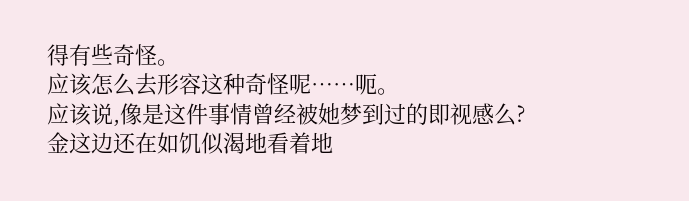得有些奇怪。
应该怎么去形容这种奇怪呢……呃。
应该说,像是这件事情曾经被她梦到过的即视感么?
金这边还在如饥似渴地看着地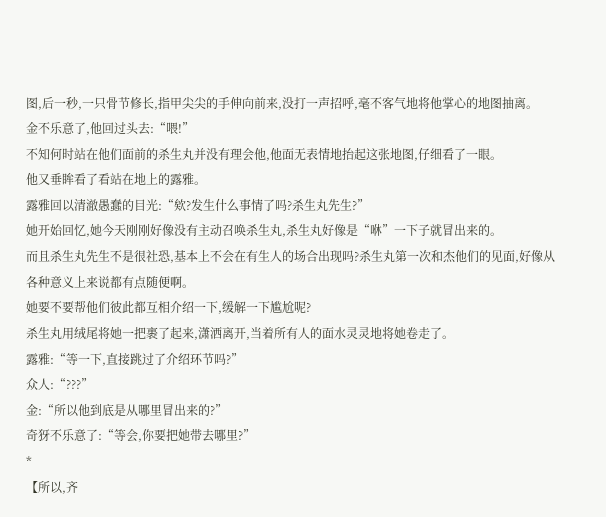图,后一秒,一只骨节修长,指甲尖尖的手伸向前来,没打一声招呼,毫不客气地将他掌心的地图抽离。
金不乐意了,他回过头去:“喂!”
不知何时站在他们面前的杀生丸并没有理会他,他面无表情地抬起这张地图,仔细看了一眼。
他又垂眸看了看站在地上的露雅。
露雅回以清澈愚蠢的目光:“欸?发生什么事情了吗?杀生丸先生?”
她开始回忆,她今天刚刚好像没有主动召唤杀生丸,杀生丸好像是“咻”一下子就冒出来的。
而且杀生丸先生不是很社恐,基本上不会在有生人的场合出现吗?杀生丸第一次和杰他们的见面,好像从各种意义上来说都有点随便啊。
她要不要帮他们彼此都互相介绍一下,缓解一下尴尬呢?
杀生丸用绒尾将她一把裹了起来,潇洒离开,当着所有人的面水灵灵地将她卷走了。
露雅:“等一下,直接跳过了介绍环节吗?”
众人:“???”
金:“所以他到底是从哪里冒出来的?”
奇犽不乐意了:“等会,你要把她带去哪里?”
*
【所以,齐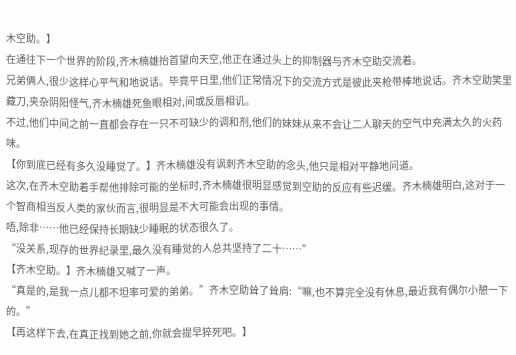木空助。】
在通往下一个世界的阶段,齐木楠雄抬首望向天空,他正在通过头上的抑制器与齐木空助交流着。
兄弟俩人,很少这样心平气和地说话。毕竟平日里,他们正常情况下的交流方式是彼此夹枪带棒地说话。齐木空助笑里藏刀,夹杂阴阳怪气,齐木楠雄死鱼眼相对,间或反唇相讥。
不过,他们中间之前一直都会存在一只不可缺少的调和剂,他们的妹妹从来不会让二人聊天的空气中充满太久的火药味。
【你到底已经有多久没睡觉了。】齐木楠雄没有讽刺齐木空助的念头,他只是相对平静地问道。
这次,在齐木空助着手帮他排除可能的坐标时,齐木楠雄很明显感觉到空助的反应有些迟缓。齐木楠雄明白,这对于一个智商相当反人类的家伙而言,很明显是不大可能会出现的事情。
唔,除非……他已经保持长期缺少睡眠的状态很久了。
“没关系,现存的世界纪录里,最久没有睡觉的人总共坚持了二十……”
【齐木空助。】齐木楠雄又喊了一声。
“真是的,是我一点儿都不坦率可爱的弟弟。”齐木空助耸了耸肩:“嘛,也不算完全没有休息,最近我有偶尔小憩一下的。”
【再这样下去,在真正找到她之前,你就会提早猝死吧。】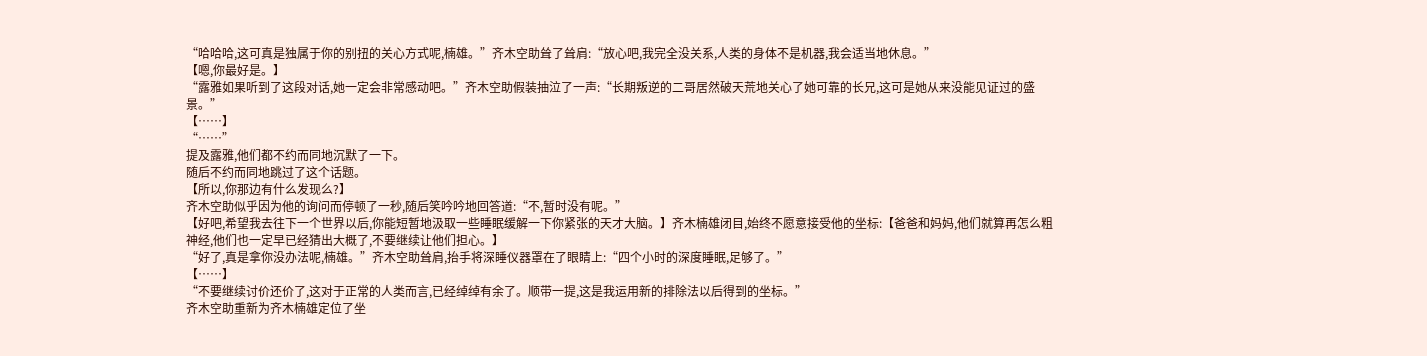“哈哈哈,这可真是独属于你的别扭的关心方式呢,楠雄。”齐木空助耸了耸肩:“放心吧,我完全没关系,人类的身体不是机器,我会适当地休息。”
【嗯,你最好是。】
“露雅如果听到了这段对话,她一定会非常感动吧。”齐木空助假装抽泣了一声:“长期叛逆的二哥居然破天荒地关心了她可靠的长兄,这可是她从来没能见证过的盛景。”
【……】
“……”
提及露雅,他们都不约而同地沉默了一下。
随后不约而同地跳过了这个话题。
【所以,你那边有什么发现么?】
齐木空助似乎因为他的询问而停顿了一秒,随后笑吟吟地回答道:“不,暂时没有呢。”
【好吧,希望我去往下一个世界以后,你能短暂地汲取一些睡眠缓解一下你紧张的天才大脑。】齐木楠雄闭目,始终不愿意接受他的坐标:【爸爸和妈妈,他们就算再怎么粗神经,他们也一定早已经猜出大概了,不要继续让他们担心。】
“好了,真是拿你没办法呢,楠雄。”齐木空助耸肩,抬手将深睡仪器罩在了眼睛上:“四个小时的深度睡眠,足够了。”
【……】
“不要继续讨价还价了,这对于正常的人类而言,已经绰绰有余了。顺带一提,这是我运用新的排除法以后得到的坐标。”
齐木空助重新为齐木楠雄定位了坐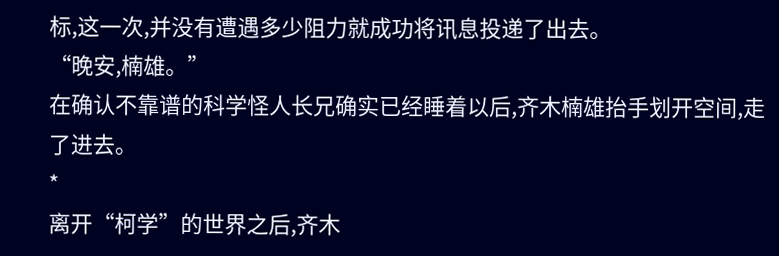标,这一次,并没有遭遇多少阻力就成功将讯息投递了出去。
“晚安,楠雄。”
在确认不靠谱的科学怪人长兄确实已经睡着以后,齐木楠雄抬手划开空间,走了进去。
*
离开“柯学”的世界之后,齐木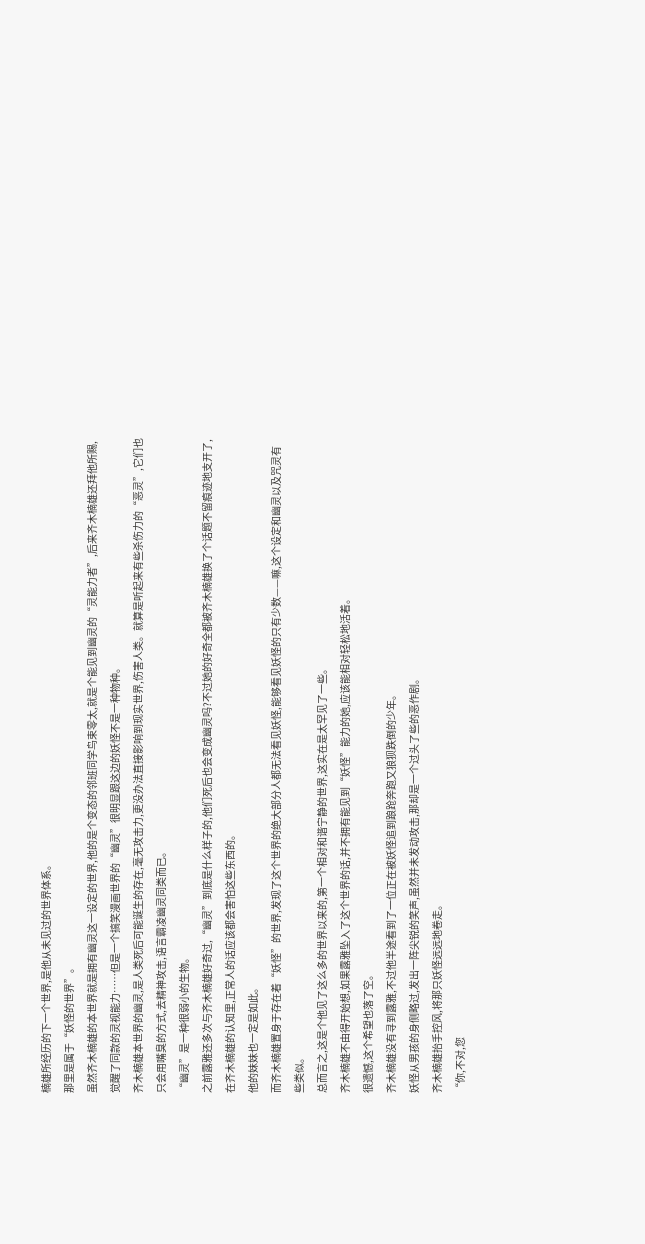楠雄所经历的下一个世界,是他从未见过的世界体系。
那里是属于“妖怪的世界”。
虽然齐木楠雄的本世界就是拥有幽灵这一设定的世界,他的是个变态的邻班同学鸟束零太,就是个能见到幽灵的“灵能力者”,后来齐木楠雄还拜他所赐,觉醒了同款的灵视能力……但是一个搞笑漫画世界的“幽灵”很明显跟这边的妖怪不是一种物种。
齐木楠雄本世界的幽灵,是人类死后可能诞生的存在,毫无攻击力,更没办法直接影响到现实世界,伤害人类。就算是听起来有些杀伤力的“恶灵”,它们也只会用嘴臭的方式,去精神攻击,语言霸凌幽灵同类而已。
“幽灵”是一种很弱小的生物。
之前露雅还多次与齐木楠雄好奇过,“幽灵”到底是什么样子的,他们死后也会变成幽灵吗?不过她的好奇全都被齐木楠雄换了个话题不留痕迹地支开了,在齐木楠雄的认知里,正常人的话应该都会害怕这些东西的。
他的妹妹也一定是如此。
而齐木楠雄置身于存在着“妖怪”的世界,发现了这个世界的绝大部分人都无法看见妖怪,能够看见妖怪的只有少数——嘛,这个设定和幽灵以及咒灵有些类似。
总而言之,这是个他见了这么多的世界以来的,第一个相对和谐宁静的世界,这实在是太罕见了一些。
齐木楠雄不由得开始想,如果露雅坠入了这个世界的话,并不拥有能见到“妖怪”能力的她,应该能相对轻松地活着。
很遗憾,这个希望也落了空。
齐木楠雄没有寻到露雅,不过他半途看到了一位正在被妖怪追到踉跄奔跑又狼狈跌倒的少年。
妖怪从男孩的身侧略过,发出一阵尖锐的笑声,虽然并未发动攻击,那却是一个过头了些的恶作剧。
齐木楠雄抬手控风,将那只妖怪远远地卷走。
“你,不对,您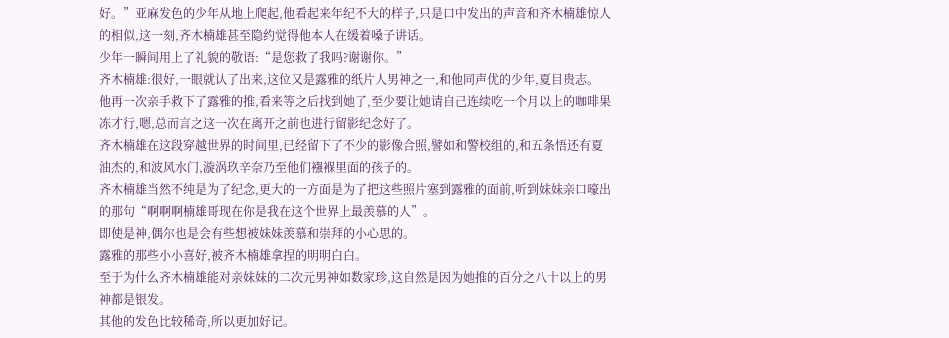好。”亚麻发色的少年从地上爬起,他看起来年纪不大的样子,只是口中发出的声音和齐木楠雄惊人的相似,这一刻,齐木楠雄甚至隐约觉得他本人在缓着嗓子讲话。
少年一瞬间用上了礼貌的敬语:“是您救了我吗?谢谢你。”
齐木楠雄:很好,一眼就认了出来,这位又是露雅的纸片人男神之一,和他同声优的少年,夏目贵志。
他再一次亲手救下了露雅的推,看来等之后找到她了,至少要让她请自己连续吃一个月以上的咖啡果冻才行,嗯,总而言之这一次在离开之前也进行留影纪念好了。
齐木楠雄在这段穿越世界的时间里,已经留下了不少的影像合照,譬如和警校组的,和五条悟还有夏油杰的,和波风水门,漩涡玖辛奈乃至他们襁褓里面的孩子的。
齐木楠雄当然不纯是为了纪念,更大的一方面是为了把这些照片塞到露雅的面前,听到妹妹亲口嚎出的那句“啊啊啊楠雄哥现在你是我在这个世界上最羡慕的人”。
即使是神,偶尔也是会有些想被妹妹羡慕和崇拜的小心思的。
露雅的那些小小喜好,被齐木楠雄拿捏的明明白白。
至于为什么齐木楠雄能对亲妹妹的二次元男神如数家珍,这自然是因为她推的百分之八十以上的男神都是银发。
其他的发色比较稀奇,所以更加好记。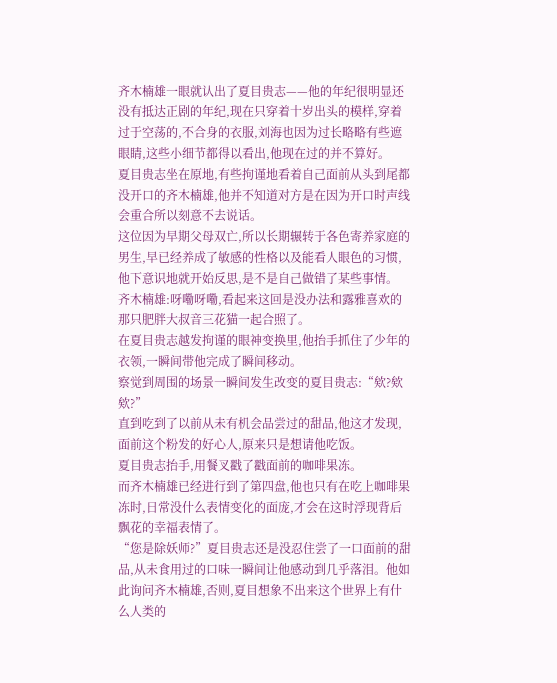齐木楠雄一眼就认出了夏目贵志——他的年纪很明显还没有抵达正剧的年纪,现在只穿着十岁出头的模样,穿着过于空荡的,不合身的衣服,刘海也因为过长略略有些遮眼睛,这些小细节都得以看出,他现在过的并不算好。
夏目贵志坐在原地,有些拘谨地看着自己面前从头到尾都没开口的齐木楠雄,他并不知道对方是在因为开口时声线会重合所以刻意不去说话。
这位因为早期父母双亡,所以长期辗转于各色寄养家庭的男生,早已经养成了敏感的性格以及能看人眼色的习惯,他下意识地就开始反思,是不是自己做错了某些事情。
齐木楠雄:呀嘞呀嘞,看起来这回是没办法和露雅喜欢的那只肥胖大叔音三花猫一起合照了。
在夏目贵志越发拘谨的眼神变换里,他抬手抓住了少年的衣领,一瞬间带他完成了瞬间移动。
察觉到周围的场景一瞬间发生改变的夏目贵志:“欸?欸欸?”
直到吃到了以前从未有机会品尝过的甜品,他这才发现,面前这个粉发的好心人,原来只是想请他吃饭。
夏目贵志抬手,用餐叉戳了戳面前的咖啡果冻。
而齐木楠雄已经进行到了第四盘,他也只有在吃上咖啡果冻时,日常没什么表情变化的面庞,才会在这时浮现背后飘花的幸福表情了。
“您是除妖师?”夏目贵志还是没忍住尝了一口面前的甜品,从未食用过的口味一瞬间让他感动到几乎落泪。他如此询问齐木楠雄,否则,夏目想象不出来这个世界上有什么人类的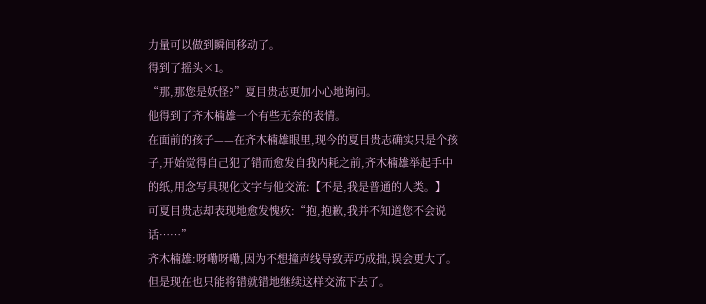力量可以做到瞬间移动了。
得到了摇头×1。
“那,那您是妖怪?”夏目贵志更加小心地询问。
他得到了齐木楠雄一个有些无奈的表情。
在面前的孩子——在齐木楠雄眼里,现今的夏目贵志确实只是个孩子,开始觉得自己犯了错而愈发自我内耗之前,齐木楠雄举起手中的纸,用念写具现化文字与他交流:【不是,我是普通的人类。】
可夏目贵志却表现地愈发愧疚:“抱,抱歉,我并不知道您不会说话……”
齐木楠雄:呀嘞呀嘞,因为不想撞声线导致弄巧成拙,误会更大了。
但是现在也只能将错就错地继续这样交流下去了。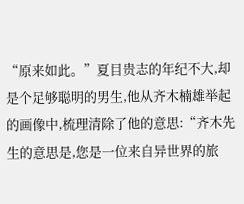“原来如此。”夏目贵志的年纪不大,却是个足够聪明的男生,他从齐木楠雄举起的画像中,梳理清除了他的意思:“齐木先生的意思是,您是一位来自异世界的旅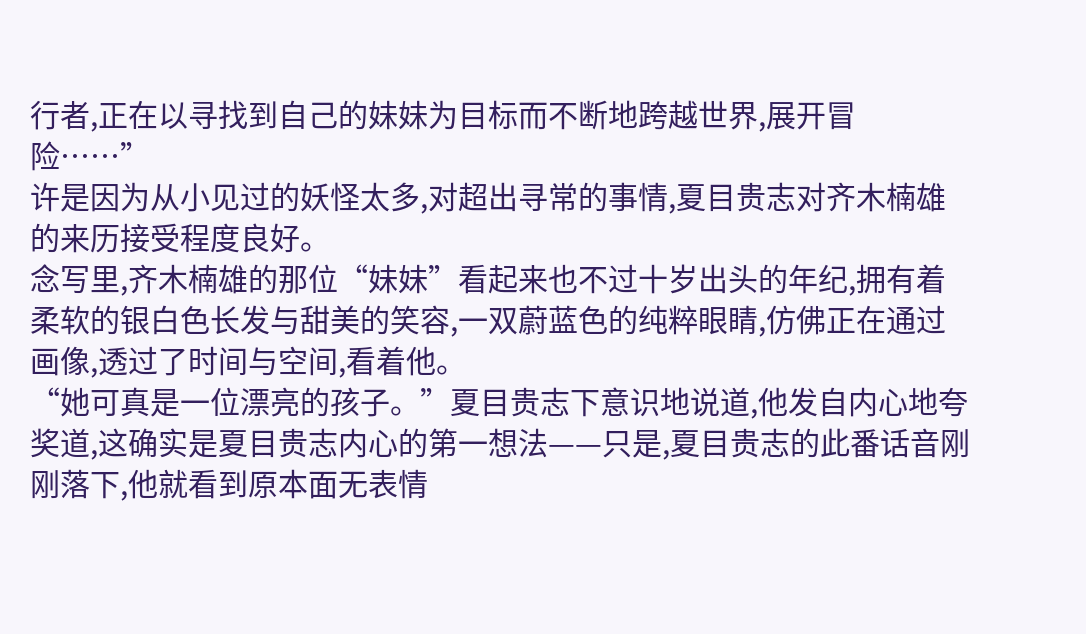行者,正在以寻找到自己的妹妹为目标而不断地跨越世界,展开冒险……”
许是因为从小见过的妖怪太多,对超出寻常的事情,夏目贵志对齐木楠雄的来历接受程度良好。
念写里,齐木楠雄的那位“妹妹”看起来也不过十岁出头的年纪,拥有着柔软的银白色长发与甜美的笑容,一双蔚蓝色的纯粹眼睛,仿佛正在通过画像,透过了时间与空间,看着他。
“她可真是一位漂亮的孩子。”夏目贵志下意识地说道,他发自内心地夸奖道,这确实是夏目贵志内心的第一想法——只是,夏目贵志的此番话音刚刚落下,他就看到原本面无表情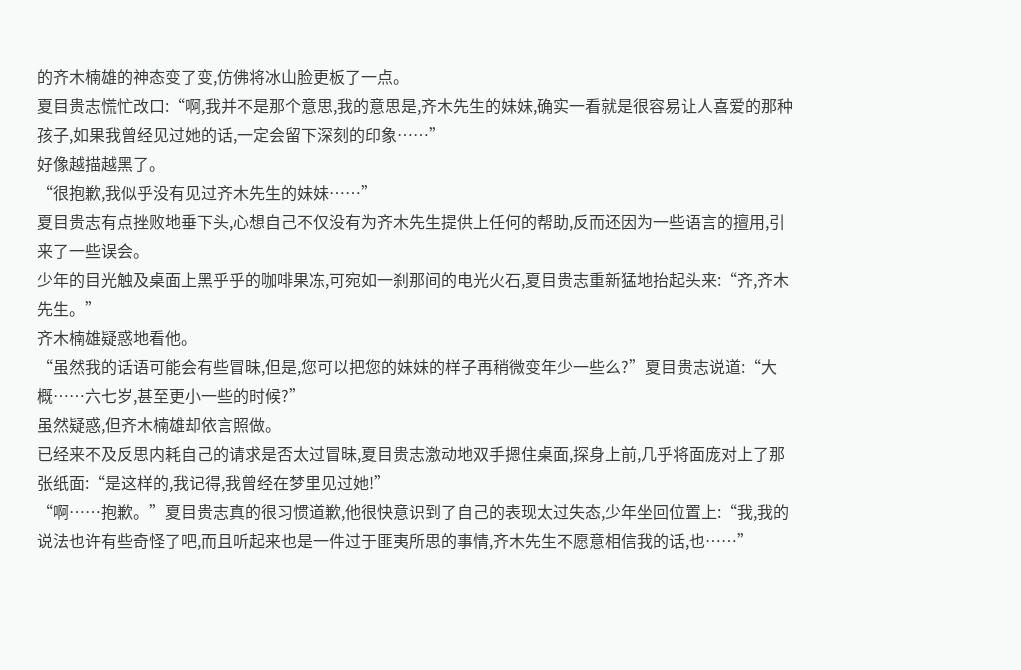的齐木楠雄的神态变了变,仿佛将冰山脸更板了一点。
夏目贵志慌忙改口:“啊,我并不是那个意思,我的意思是,齐木先生的妹妹,确实一看就是很容易让人喜爱的那种孩子,如果我曾经见过她的话,一定会留下深刻的印象……”
好像越描越黑了。
“很抱歉,我似乎没有见过齐木先生的妹妹……”
夏目贵志有点挫败地垂下头,心想自己不仅没有为齐木先生提供上任何的帮助,反而还因为一些语言的擅用,引来了一些误会。
少年的目光触及桌面上黑乎乎的咖啡果冻,可宛如一刹那间的电光火石,夏目贵志重新猛地抬起头来:“齐,齐木先生。”
齐木楠雄疑惑地看他。
“虽然我的话语可能会有些冒昧,但是,您可以把您的妹妹的样子再稍微变年少一些么?”夏目贵志说道:“大概……六七岁,甚至更小一些的时候?”
虽然疑惑,但齐木楠雄却依言照做。
已经来不及反思内耗自己的请求是否太过冒昧,夏目贵志激动地双手摁住桌面,探身上前,几乎将面庞对上了那张纸面:“是这样的,我记得,我曾经在梦里见过她!”
“啊……抱歉。”夏目贵志真的很习惯道歉,他很快意识到了自己的表现太过失态,少年坐回位置上:“我,我的说法也许有些奇怪了吧,而且听起来也是一件过于匪夷所思的事情,齐木先生不愿意相信我的话,也……”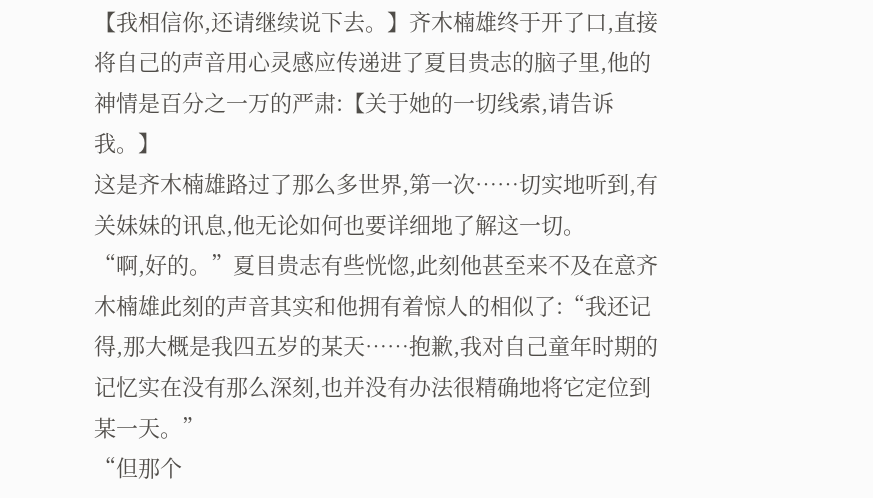【我相信你,还请继续说下去。】齐木楠雄终于开了口,直接将自己的声音用心灵感应传递进了夏目贵志的脑子里,他的神情是百分之一万的严肃:【关于她的一切线索,请告诉我。】
这是齐木楠雄路过了那么多世界,第一次……切实地听到,有关妹妹的讯息,他无论如何也要详细地了解这一切。
“啊,好的。”夏目贵志有些恍惚,此刻他甚至来不及在意齐木楠雄此刻的声音其实和他拥有着惊人的相似了:“我还记得,那大概是我四五岁的某天……抱歉,我对自己童年时期的记忆实在没有那么深刻,也并没有办法很精确地将它定位到某一天。”
“但那个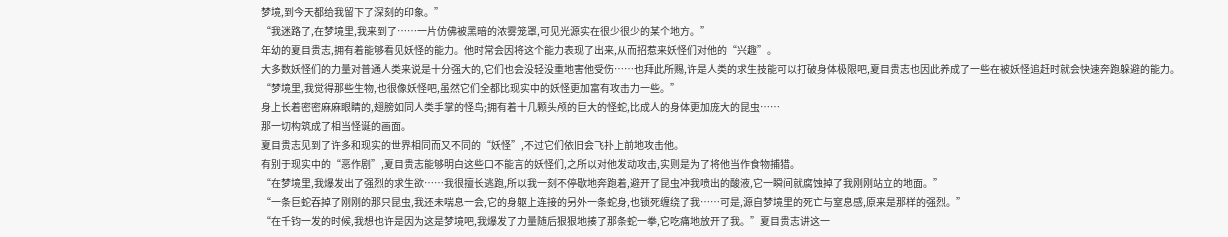梦境,到今天都给我留下了深刻的印象。”
“我迷路了,在梦境里,我来到了……一片仿佛被黑暗的浓雾笼罩,可见光源实在很少很少的某个地方。”
年幼的夏目贵志,拥有着能够看见妖怪的能力。他时常会因将这个能力表现了出来,从而招惹来妖怪们对他的“兴趣”。
大多数妖怪们的力量对普通人类来说是十分强大的,它们也会没轻没重地害他受伤……也拜此所赐,许是人类的求生技能可以打破身体极限吧,夏目贵志也因此养成了一些在被妖怪追赶时就会快速奔跑躲避的能力。
“梦境里,我觉得那些生物,也很像妖怪吧,虽然它们全都比现实中的妖怪更加富有攻击力一些。”
身上长着密密麻麻眼睛的,翅膀如同人类手掌的怪鸟;拥有着十几颗头颅的巨大的怪蛇,比成人的身体更加庞大的昆虫……
那一切构筑成了相当怪诞的画面。
夏目贵志见到了许多和现实的世界相同而又不同的“妖怪”,不过它们依旧会飞扑上前地攻击他。
有别于现实中的“恶作剧”,夏目贵志能够明白这些口不能言的妖怪们,之所以对他发动攻击,实则是为了将他当作食物捕猎。
“在梦境里,我爆发出了强烈的求生欲……我很擅长逃跑,所以我一刻不停歇地奔跑着,避开了昆虫冲我喷出的酸液,它一瞬间就腐蚀掉了我刚刚站立的地面。”
“一条巨蛇吞掉了刚刚的那只昆虫,我还未喘息一会,它的身躯上连接的另外一条蛇身,也锁死缠绕了我……可是,源自梦境里的死亡与窒息感,原来是那样的强烈。”
“在千钧一发的时候,我想也许是因为这是梦境吧,我爆发了力量随后狠狠地揍了那条蛇一拳,它吃痛地放开了我。”夏目贵志讲这一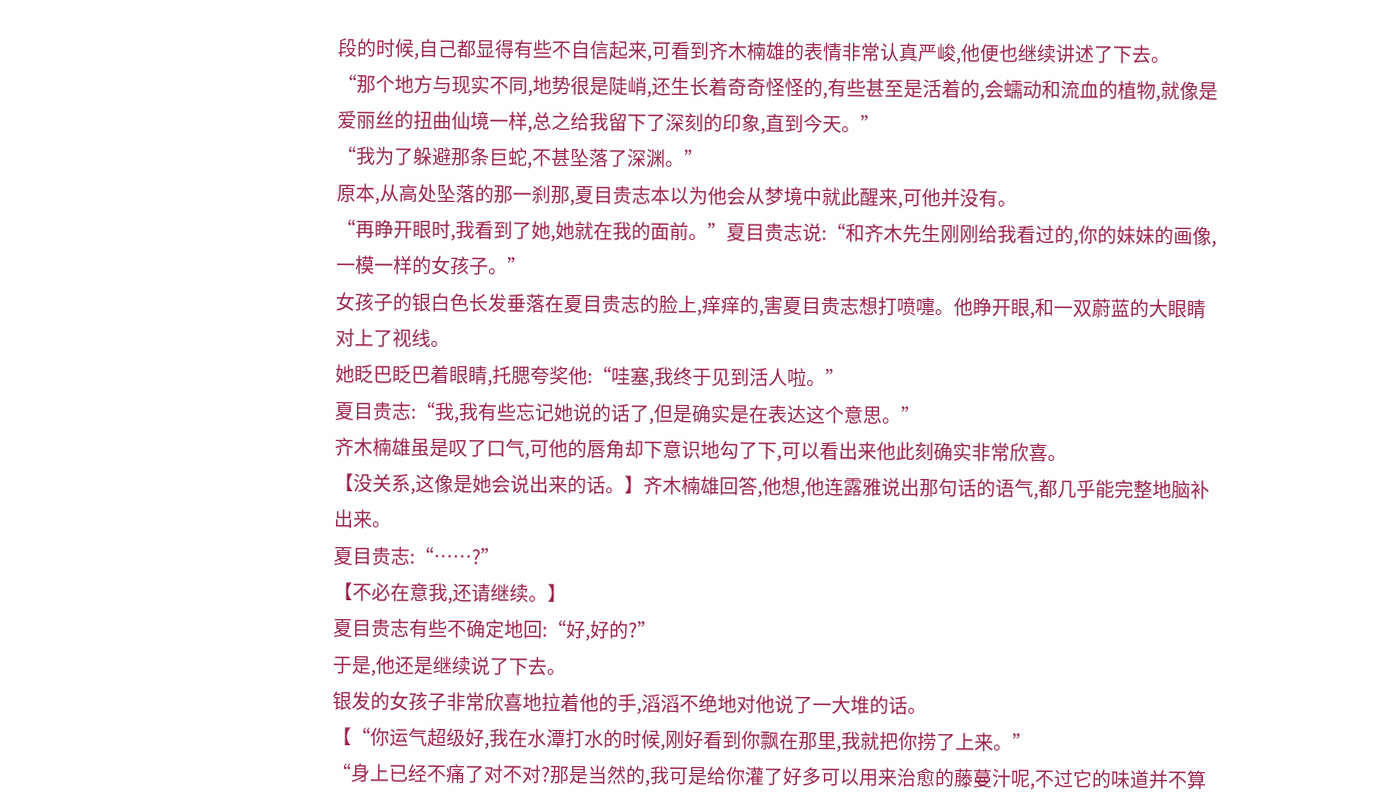段的时候,自己都显得有些不自信起来,可看到齐木楠雄的表情非常认真严峻,他便也继续讲述了下去。
“那个地方与现实不同,地势很是陡峭,还生长着奇奇怪怪的,有些甚至是活着的,会蠕动和流血的植物,就像是爱丽丝的扭曲仙境一样,总之给我留下了深刻的印象,直到今天。”
“我为了躲避那条巨蛇,不甚坠落了深渊。”
原本,从高处坠落的那一刹那,夏目贵志本以为他会从梦境中就此醒来,可他并没有。
“再睁开眼时,我看到了她,她就在我的面前。”夏目贵志说:“和齐木先生刚刚给我看过的,你的妹妹的画像,一模一样的女孩子。”
女孩子的银白色长发垂落在夏目贵志的脸上,痒痒的,害夏目贵志想打喷嚏。他睁开眼,和一双蔚蓝的大眼睛对上了视线。
她眨巴眨巴着眼睛,托腮夸奖他:“哇塞,我终于见到活人啦。”
夏目贵志:“我,我有些忘记她说的话了,但是确实是在表达这个意思。”
齐木楠雄虽是叹了口气,可他的唇角却下意识地勾了下,可以看出来他此刻确实非常欣喜。
【没关系,这像是她会说出来的话。】齐木楠雄回答,他想,他连露雅说出那句话的语气,都几乎能完整地脑补出来。
夏目贵志:“……?”
【不必在意我,还请继续。】
夏目贵志有些不确定地回:“好,好的?”
于是,他还是继续说了下去。
银发的女孩子非常欣喜地拉着他的手,滔滔不绝地对他说了一大堆的话。
【“你运气超级好,我在水潭打水的时候,刚好看到你飘在那里,我就把你捞了上来。”
“身上已经不痛了对不对?那是当然的,我可是给你灌了好多可以用来治愈的藤蔓汁呢,不过它的味道并不算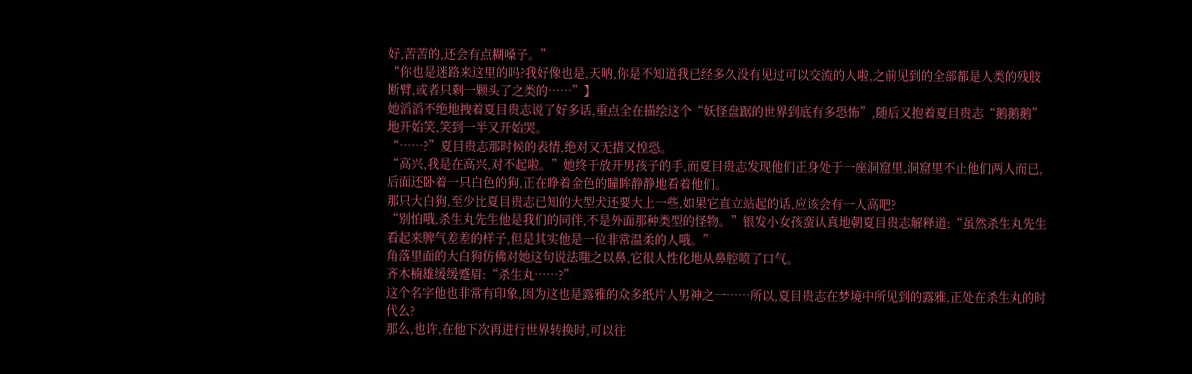好,苦苦的,还会有点糊嗓子。”
“你也是迷路来这里的吗?我好像也是,天呐,你是不知道我已经多久没有见过可以交流的人啦,之前见到的全部都是人类的残肢断臂,或者只剩一颗头了之类的……”】
她滔滔不绝地拽着夏目贵志说了好多话,重点全在描绘这个“妖怪盘踞的世界到底有多恐怖”,随后又抱着夏目贵志“鹅鹅鹅”地开始笑,笑到一半又开始哭。
“……?”夏目贵志那时候的表情,绝对又无措又惶恐。
“高兴,我是在高兴,对不起啦。”她终于放开男孩子的手,而夏目贵志发现他们正身处于一座洞窟里,洞窟里不止他们两人而已,后面还卧着一只白色的狗,正在睁着金色的瞳眸静静地看着他们。
那只大白狗,至少比夏目贵志已知的大型犬还要大上一些,如果它直立站起的话,应该会有一人高吧?
“别怕哦,杀生丸先生他是我们的同伴,不是外面那种类型的怪物。”银发小女孩蛮认真地朝夏目贵志解释道:“虽然杀生丸先生看起来脾气差差的样子,但是其实他是一位非常温柔的人哦。”
角落里面的大白狗仿佛对她这句说法嗤之以鼻,它很人性化地从鼻腔喷了口气。
齐木楠雄缓缓蹙眉:“杀生丸……?”
这个名字他也非常有印象,因为这也是露雅的众多纸片人男神之一……所以,夏目贵志在梦境中所见到的露雅,正处在杀生丸的时代么?
那么,也许,在他下次再进行世界转换时,可以往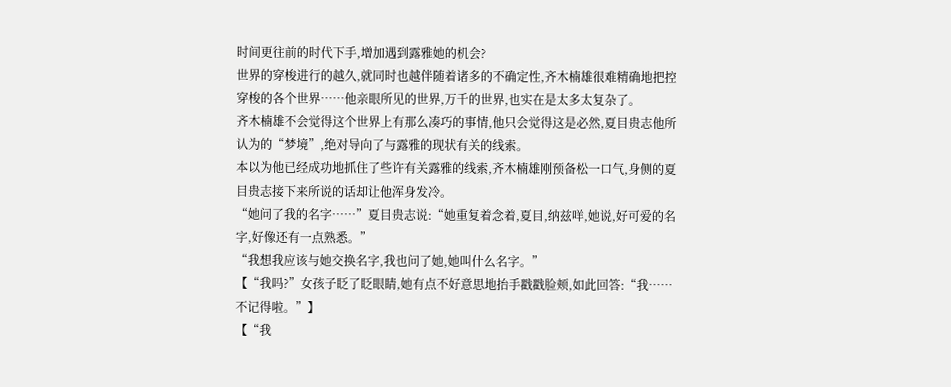时间更往前的时代下手,增加遇到露雅她的机会?
世界的穿梭进行的越久,就同时也越伴随着诸多的不确定性,齐木楠雄很难精确地把控穿梭的各个世界……他亲眼所见的世界,万千的世界,也实在是太多太复杂了。
齐木楠雄不会觉得这个世界上有那么凑巧的事情,他只会觉得这是必然,夏目贵志他所认为的“梦境”,绝对导向了与露雅的现状有关的线索。
本以为他已经成功地抓住了些许有关露雅的线索,齐木楠雄刚预备松一口气,身侧的夏目贵志接下来所说的话却让他浑身发冷。
“她问了我的名字……”夏目贵志说:“她重复着念着,夏目,纳兹咩,她说,好可爱的名字,好像还有一点熟悉。”
“我想我应该与她交换名字,我也问了她,她叫什么名字。”
【“我吗?”女孩子眨了眨眼睛,她有点不好意思地抬手戳戳脸颊,如此回答:“我……不记得啦。”】
【“我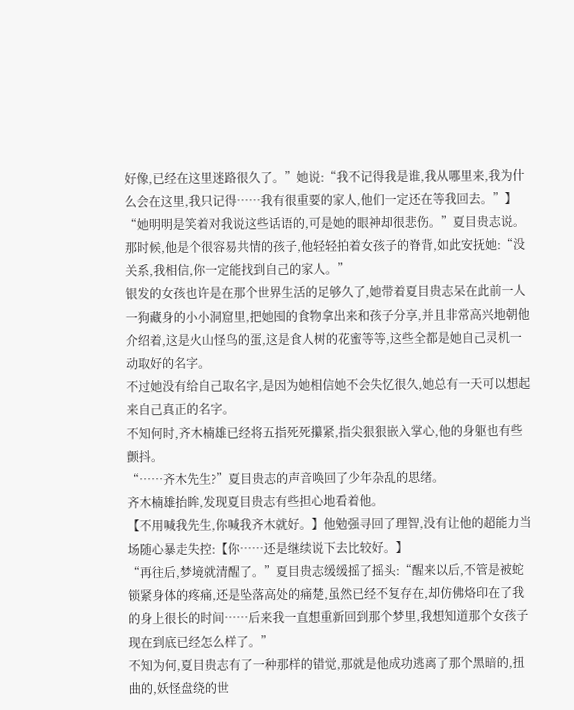好像,已经在这里迷路很久了。”她说:“我不记得我是谁,我从哪里来,我为什么会在这里,我只记得……我有很重要的家人,他们一定还在等我回去。”】
“她明明是笑着对我说这些话语的,可是她的眼神却很悲伤。”夏目贵志说。
那时候,他是个很容易共情的孩子,他轻轻拍着女孩子的脊背,如此安抚她:“没关系,我相信,你一定能找到自己的家人。”
银发的女孩也许是在那个世界生活的足够久了,她带着夏目贵志呆在此前一人一狗藏身的小小洞窟里,把她囤的食物拿出来和孩子分享,并且非常高兴地朝他介绍着,这是火山怪鸟的蛋,这是食人树的花蜜等等,这些全都是她自己灵机一动取好的名字。
不过她没有给自己取名字,是因为她相信她不会失忆很久,她总有一天可以想起来自己真正的名字。
不知何时,齐木楠雄已经将五指死死攥紧,指尖狠狠嵌入掌心,他的身躯也有些颤抖。
“……齐木先生?”夏目贵志的声音唤回了少年杂乱的思绪。
齐木楠雄抬眸,发现夏目贵志有些担心地看着他。
【不用喊我先生,你喊我齐木就好。】他勉强寻回了理智,没有让他的超能力当场随心暴走失控:【你……还是继续说下去比较好。】
“再往后,梦境就清醒了。”夏目贵志缓缓摇了摇头:“醒来以后,不管是被蛇锁紧身体的疼痛,还是坠落高处的痛楚,虽然已经不复存在,却仿佛烙印在了我的身上很长的时间……后来我一直想重新回到那个梦里,我想知道那个女孩子现在到底已经怎么样了。”
不知为何,夏目贵志有了一种那样的错觉,那就是他成功逃离了那个黑暗的,扭曲的,妖怪盘绕的世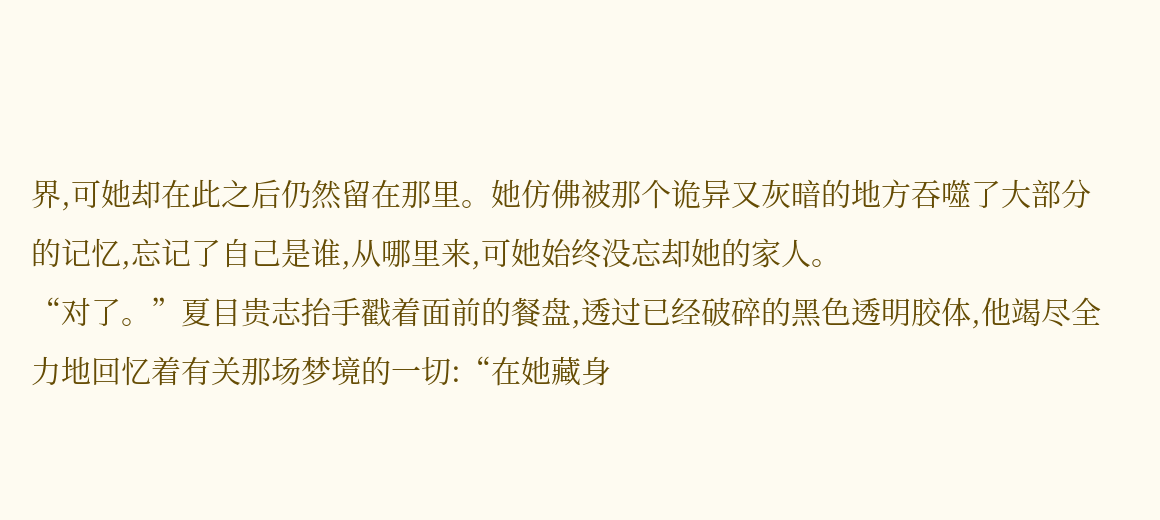界,可她却在此之后仍然留在那里。她仿佛被那个诡异又灰暗的地方吞噬了大部分的记忆,忘记了自己是谁,从哪里来,可她始终没忘却她的家人。
“对了。”夏目贵志抬手戳着面前的餐盘,透过已经破碎的黑色透明胶体,他竭尽全力地回忆着有关那场梦境的一切:“在她藏身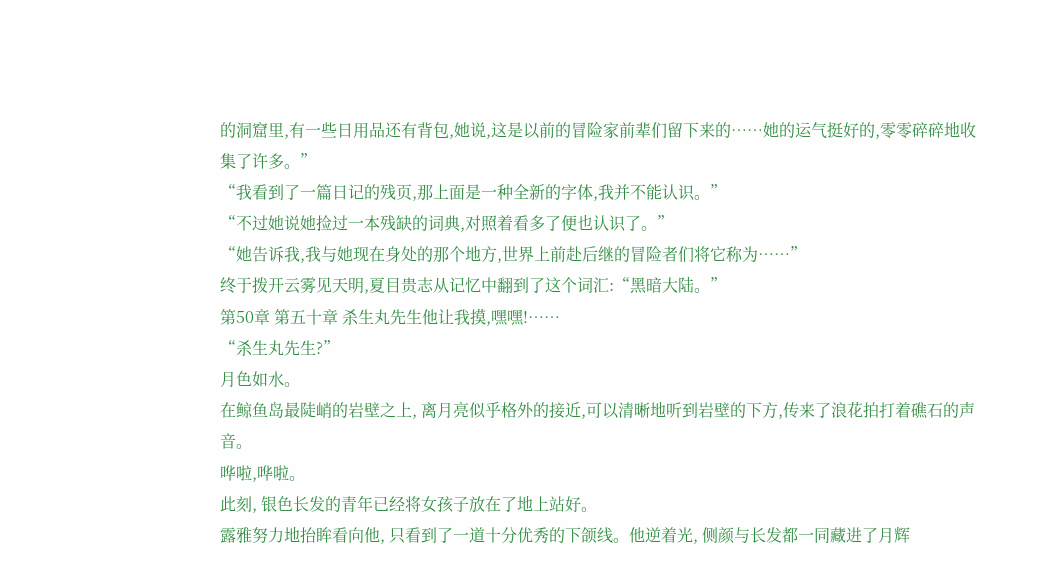的洞窟里,有一些日用品还有背包,她说,这是以前的冒险家前辈们留下来的……她的运气挺好的,零零碎碎地收集了许多。”
“我看到了一篇日记的残页,那上面是一种全新的字体,我并不能认识。”
“不过她说她捡过一本残缺的词典,对照着看多了便也认识了。”
“她告诉我,我与她现在身处的那个地方,世界上前赴后继的冒险者们将它称为……”
终于拨开云雾见天明,夏目贵志从记忆中翻到了这个词汇:“黑暗大陆。”
第50章 第五十章 杀生丸先生他让我摸,嘿嘿!……
“杀生丸先生?”
月色如水。
在鲸鱼岛最陡峭的岩壁之上, 离月亮似乎格外的接近,可以清晰地听到岩壁的下方,传来了浪花拍打着礁石的声音。
哗啦,哗啦。
此刻, 银色长发的青年已经将女孩子放在了地上站好。
露雅努力地抬眸看向他, 只看到了一道十分优秀的下颌线。他逆着光, 侧颜与长发都一同藏进了月辉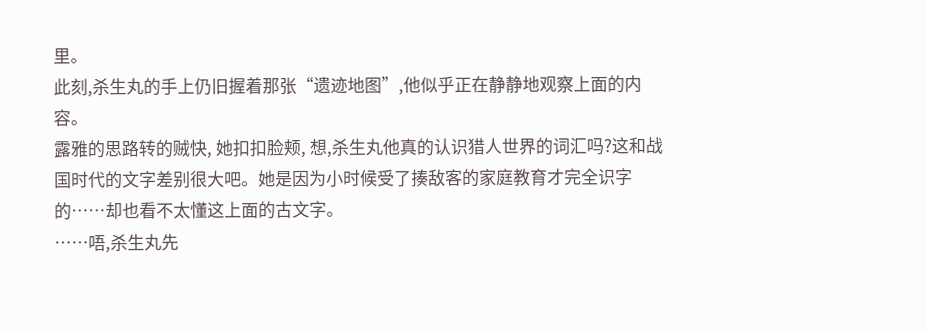里。
此刻,杀生丸的手上仍旧握着那张“遗迹地图”,他似乎正在静静地观察上面的内容。
露雅的思路转的贼快, 她扣扣脸颊, 想,杀生丸他真的认识猎人世界的词汇吗?这和战国时代的文字差别很大吧。她是因为小时候受了揍敌客的家庭教育才完全识字的……却也看不太懂这上面的古文字。
……唔,杀生丸先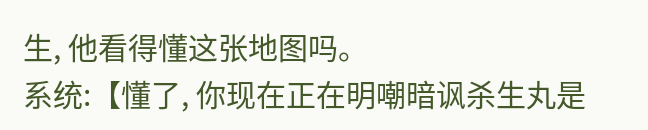生, 他看得懂这张地图吗。
系统:【懂了, 你现在正在明嘲暗讽杀生丸是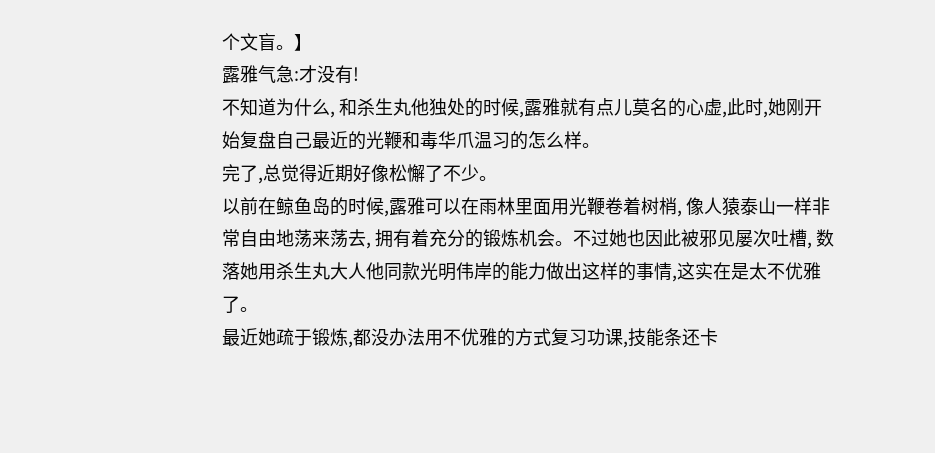个文盲。】
露雅气急:才没有!
不知道为什么, 和杀生丸他独处的时候,露雅就有点儿莫名的心虚,此时,她刚开始复盘自己最近的光鞭和毒华爪温习的怎么样。
完了,总觉得近期好像松懈了不少。
以前在鲸鱼岛的时候,露雅可以在雨林里面用光鞭卷着树梢, 像人猿泰山一样非常自由地荡来荡去, 拥有着充分的锻炼机会。不过她也因此被邪见屡次吐槽, 数落她用杀生丸大人他同款光明伟岸的能力做出这样的事情,这实在是太不优雅了。
最近她疏于锻炼,都没办法用不优雅的方式复习功课,技能条还卡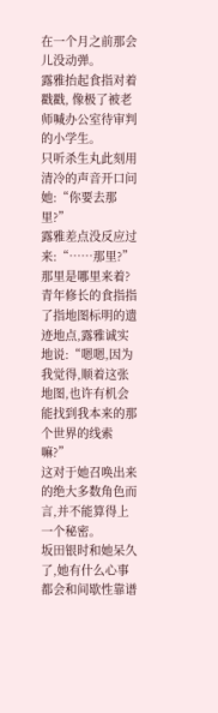在一个月之前那会儿没动弹。
露雅抬起食指对着戳戳, 像极了被老师喊办公室待审判的小学生。
只听杀生丸此刻用清冷的声音开口问她:“你要去那里?”
露雅差点没反应过来:“……那里?”
那里是哪里来着?
青年修长的食指指了指地图标明的遗迹地点,露雅诚实地说:“嗯嗯,因为我觉得,顺着这张地图,也许有机会能找到我本来的那个世界的线索嘛?”
这对于她召唤出来的绝大多数角色而言,并不能算得上一个秘密。
坂田银时和她呆久了,她有什么心事都会和间歇性靠谱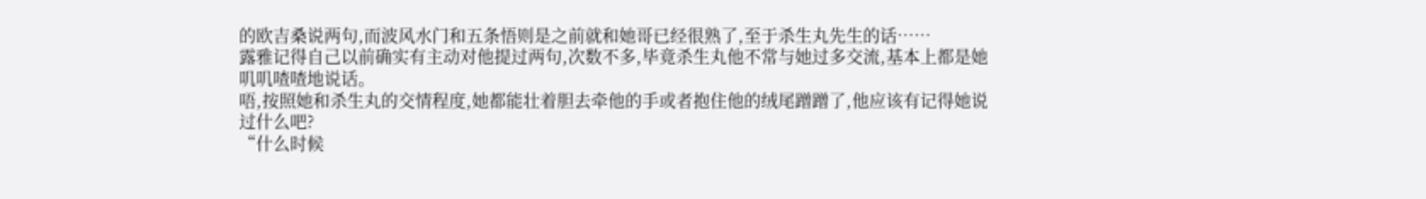的欧吉桑说两句,而波风水门和五条悟则是之前就和她哥已经很熟了,至于杀生丸先生的话……
露雅记得自己以前确实有主动对他提过两句,次数不多,毕竟杀生丸他不常与她过多交流,基本上都是她叽叽喳喳地说话。
唔,按照她和杀生丸的交情程度,她都能壮着胆去牵他的手或者抱住他的绒尾蹭蹭了,他应该有记得她说过什么吧?
“什么时候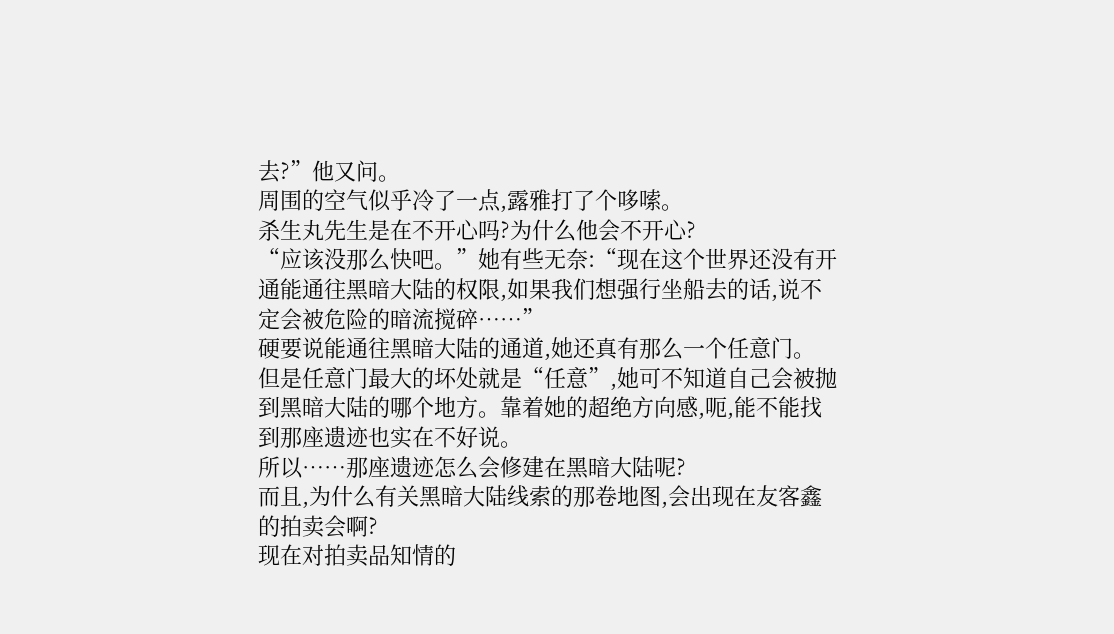去?”他又问。
周围的空气似乎冷了一点,露雅打了个哆嗦。
杀生丸先生是在不开心吗?为什么他会不开心?
“应该没那么快吧。”她有些无奈:“现在这个世界还没有开通能通往黑暗大陆的权限,如果我们想强行坐船去的话,说不定会被危险的暗流搅碎……”
硬要说能通往黑暗大陆的通道,她还真有那么一个任意门。
但是任意门最大的坏处就是“任意”,她可不知道自己会被抛到黑暗大陆的哪个地方。靠着她的超绝方向感,呃,能不能找到那座遗迹也实在不好说。
所以……那座遗迹怎么会修建在黑暗大陆呢?
而且,为什么有关黑暗大陆线索的那卷地图,会出现在友客鑫的拍卖会啊?
现在对拍卖品知情的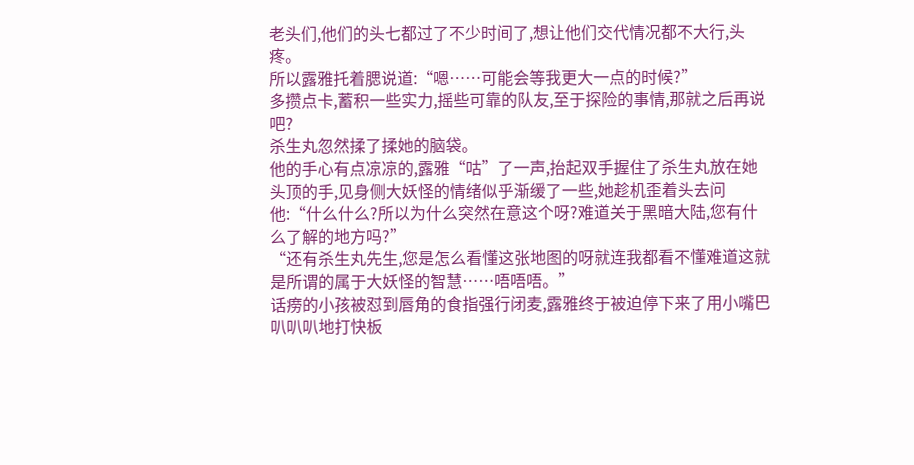老头们,他们的头七都过了不少时间了,想让他们交代情况都不大行,头疼。
所以露雅托着腮说道:“嗯……可能会等我更大一点的时候?”
多攒点卡,蓄积一些实力,摇些可靠的队友,至于探险的事情,那就之后再说吧?
杀生丸忽然揉了揉她的脑袋。
他的手心有点凉凉的,露雅“咕”了一声,抬起双手握住了杀生丸放在她头顶的手,见身侧大妖怪的情绪似乎渐缓了一些,她趁机歪着头去问他:“什么什么?所以为什么突然在意这个呀?难道关于黑暗大陆,您有什么了解的地方吗?”
“还有杀生丸先生,您是怎么看懂这张地图的呀就连我都看不懂难道这就是所谓的属于大妖怪的智慧……唔唔唔。”
话痨的小孩被怼到唇角的食指强行闭麦,露雅终于被迫停下来了用小嘴巴叭叭叭地打快板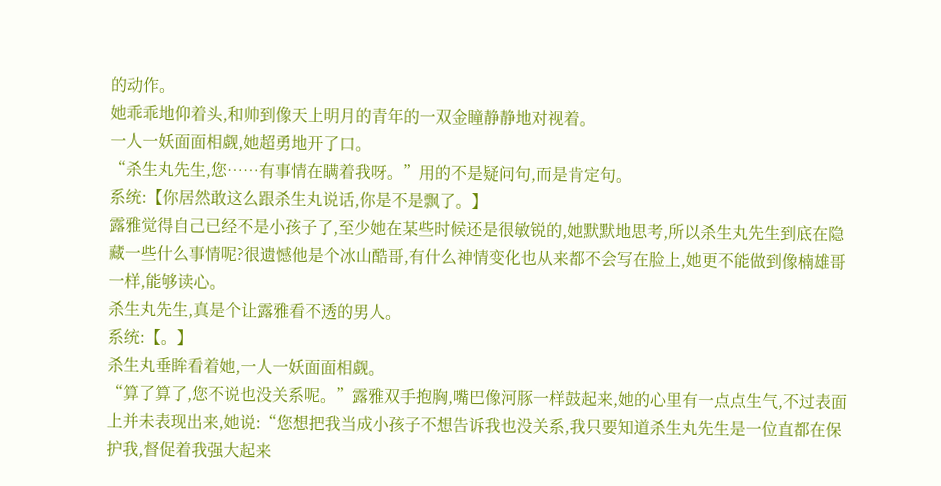的动作。
她乖乖地仰着头,和帅到像天上明月的青年的一双金瞳静静地对视着。
一人一妖面面相觑,她超勇地开了口。
“杀生丸先生,您……有事情在瞒着我呀。”用的不是疑问句,而是肯定句。
系统:【你居然敢这么跟杀生丸说话,你是不是飘了。】
露雅觉得自己已经不是小孩子了,至少她在某些时候还是很敏锐的,她默默地思考,所以杀生丸先生到底在隐藏一些什么事情呢?很遗憾他是个冰山酷哥,有什么神情变化也从来都不会写在脸上,她更不能做到像楠雄哥一样,能够读心。
杀生丸先生,真是个让露雅看不透的男人。
系统:【。】
杀生丸垂眸看着她,一人一妖面面相觑。
“算了算了,您不说也没关系呢。”露雅双手抱胸,嘴巴像河豚一样鼓起来,她的心里有一点点生气,不过表面上并未表现出来,她说:“您想把我当成小孩子不想告诉我也没关系,我只要知道杀生丸先生是一位直都在保护我,督促着我强大起来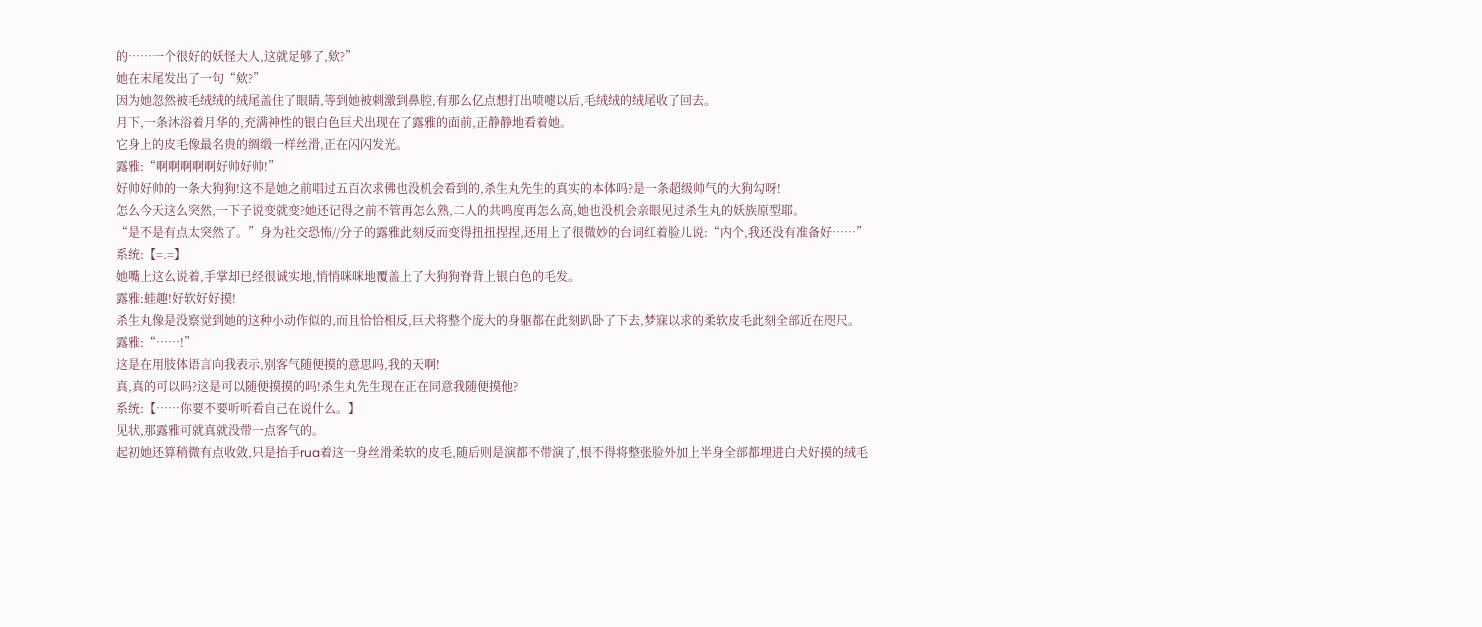的……一个很好的妖怪大人,这就足够了,欸?”
她在末尾发出了一句“欸?”
因为她忽然被毛绒绒的绒尾盖住了眼睛,等到她被刺激到鼻腔,有那么亿点想打出喷嚏以后,毛绒绒的绒尾收了回去。
月下,一条沐浴着月华的,充满神性的银白色巨犬出现在了露雅的面前,正静静地看着她。
它身上的皮毛像最名贵的绸缎一样丝滑,正在闪闪发光。
露雅:“啊啊啊啊啊好帅好帅!”
好帅好帅的一条大狗狗!这不是她之前唱过五百次求佛也没机会看到的,杀生丸先生的真实的本体吗?是一条超级帅气的大狗勾呀!
怎么今天这么突然,一下子说变就变?她还记得之前不管再怎么熟,二人的共鸣度再怎么高,她也没机会亲眼见过杀生丸的妖族原型耶。
“是不是有点太突然了。”身为社交恐怖//分子的露雅此刻反而变得扭扭捏捏,还用上了很微妙的台词红着脸儿说:“内个,我还没有准备好……”
系统:【=.=】
她嘴上这么说着,手掌却已经很诚实地,悄悄咪咪地覆盖上了大狗狗脊背上银白色的毛发。
露雅:蛙趣!好软好好摸!
杀生丸像是没察觉到她的这种小动作似的,而且恰恰相反,巨犬将整个庞大的身躯都在此刻趴卧了下去,梦寐以求的柔软皮毛此刻全部近在咫尺。
露雅:“……!”
这是在用肢体语言向我表示,别客气随便摸的意思吗,我的天啊!
真,真的可以吗?这是可以随便摸摸的吗!杀生丸先生现在正在同意我随便摸他?
系统:【……你要不要听听看自己在说什么。】
见状,那露雅可就真就没带一点客气的。
起初她还算稍微有点收敛,只是抬手rua着这一身丝滑柔软的皮毛,随后则是演都不带演了,恨不得将整张脸外加上半身全部都埋进白犬好摸的绒毛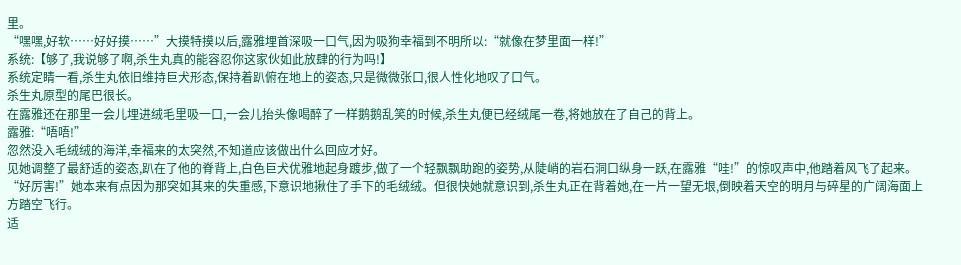里。
“嘿嘿,好软……好好摸……”大摸特摸以后,露雅埋首深吸一口气,因为吸狗幸福到不明所以:“就像在梦里面一样!”
系统:【够了,我说够了啊,杀生丸真的能容忍你这家伙如此放肆的行为吗!】
系统定睛一看,杀生丸依旧维持巨犬形态,保持着趴俯在地上的姿态,只是微微张口,很人性化地叹了口气。
杀生丸原型的尾巴很长。
在露雅还在那里一会儿埋进绒毛里吸一口,一会儿抬头像喝醉了一样鹅鹅乱笑的时候,杀生丸便已经绒尾一卷,将她放在了自己的背上。
露雅:“唔唔!”
忽然没入毛绒绒的海洋,幸福来的太突然,不知道应该做出什么回应才好。
见她调整了最舒适的姿态,趴在了他的脊背上,白色巨犬优雅地起身踱步,做了一个轻飘飘助跑的姿势,从陡峭的岩石洞口纵身一跃,在露雅“哇!”的惊叹声中,他踏着风飞了起来。
“好厉害!”她本来有点因为那突如其来的失重感,下意识地揪住了手下的毛绒绒。但很快她就意识到,杀生丸正在背着她,在一片一望无垠,倒映着天空的明月与碎星的广阔海面上方踏空飞行。
适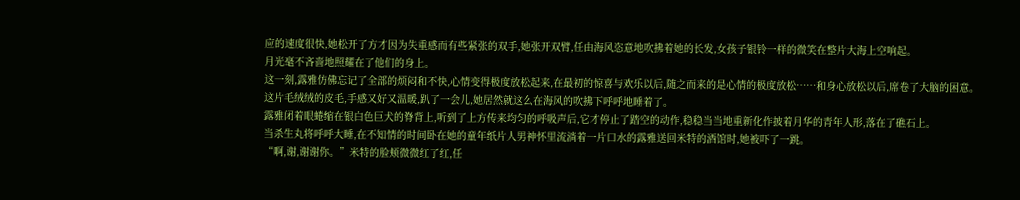应的速度很快,她松开了方才因为失重感而有些紧张的双手,她张开双臂,任由海风恣意地吹拂着她的长发,女孩子银铃一样的微笑在整片大海上空响起。
月光毫不吝啬地照耀在了他们的身上。
这一刻,露雅仿佛忘记了全部的烦闷和不快,心情变得极度放松起来,在最初的惊喜与欢乐以后,随之而来的是心情的极度放松……和身心放松以后,席卷了大脑的困意。
这片毛绒绒的皮毛,手感又好又温暖,趴了一会儿,她居然就这么在海风的吹拂下呼呼地睡着了。
露雅闭着眼蜷缩在银白色巨犬的脊背上,听到了上方传来均匀的呼吸声后,它才停止了踏空的动作,稳稳当当地重新化作披着月华的青年人形,落在了礁石上。
当杀生丸将呼呼大睡,在不知情的时间卧在她的童年纸片人男神怀里流淌着一片口水的露雅送回米特的酒馆时,她被吓了一跳。
“啊,谢,谢谢你。”米特的脸颊微微红了红,任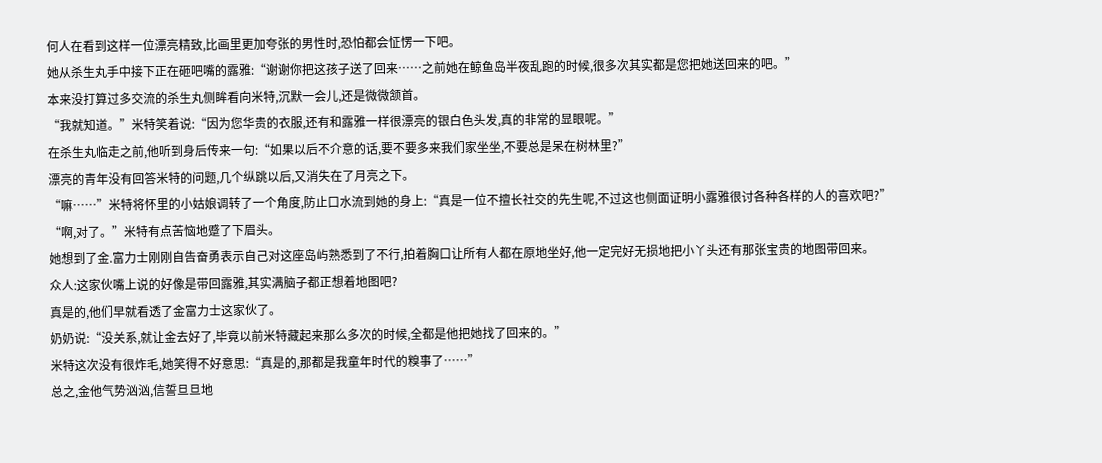何人在看到这样一位漂亮精致,比画里更加夸张的男性时,恐怕都会怔愣一下吧。
她从杀生丸手中接下正在砸吧嘴的露雅:“谢谢你把这孩子送了回来……之前她在鲸鱼岛半夜乱跑的时候,很多次其实都是您把她送回来的吧。”
本来没打算过多交流的杀生丸侧眸看向米特,沉默一会儿,还是微微颔首。
“我就知道。”米特笑着说:“因为您华贵的衣服,还有和露雅一样很漂亮的银白色头发,真的非常的显眼呢。”
在杀生丸临走之前,他听到身后传来一句:“如果以后不介意的话,要不要多来我们家坐坐,不要总是呆在树林里?”
漂亮的青年没有回答米特的问题,几个纵跳以后,又消失在了月亮之下。
“嘛……”米特将怀里的小姑娘调转了一个角度,防止口水流到她的身上:“真是一位不擅长社交的先生呢,不过这也侧面证明小露雅很讨各种各样的人的喜欢吧?”
“啊,对了。”米特有点苦恼地蹙了下眉头。
她想到了金.富力士刚刚自告奋勇表示自己对这座岛屿熟悉到了不行,拍着胸口让所有人都在原地坐好,他一定完好无损地把小丫头还有那张宝贵的地图带回来。
众人:这家伙嘴上说的好像是带回露雅,其实满脑子都正想着地图吧?
真是的,他们早就看透了金富力士这家伙了。
奶奶说:“没关系,就让金去好了,毕竟以前米特藏起来那么多次的时候,全都是他把她找了回来的。”
米特这次没有很炸毛,她笑得不好意思:“真是的,那都是我童年时代的糗事了……”
总之,金他气势汹汹,信誓旦旦地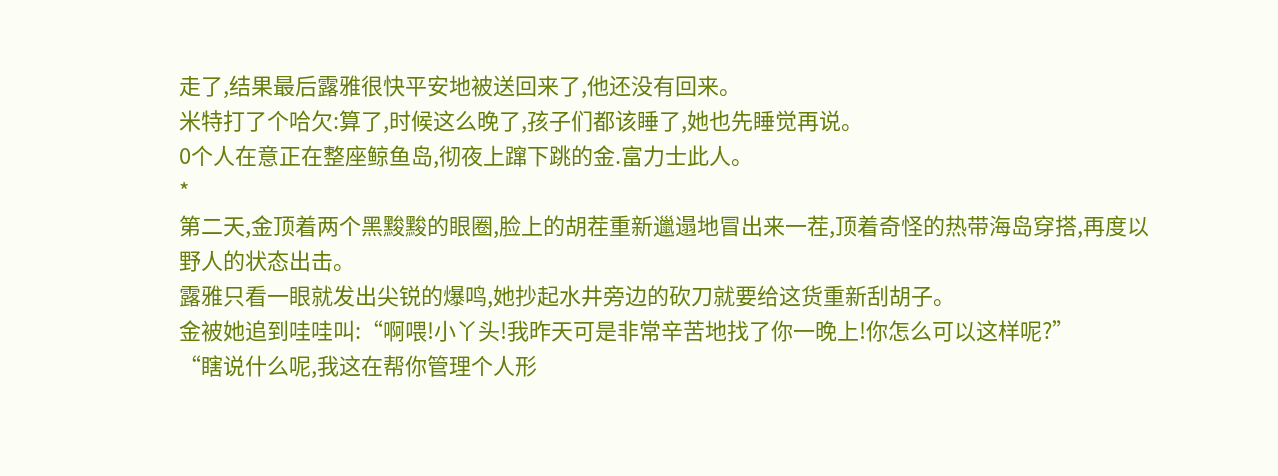走了,结果最后露雅很快平安地被送回来了,他还没有回来。
米特打了个哈欠:算了,时候这么晚了,孩子们都该睡了,她也先睡觉再说。
0个人在意正在整座鲸鱼岛,彻夜上蹿下跳的金.富力士此人。
*
第二天,金顶着两个黑黢黢的眼圈,脸上的胡茬重新邋遢地冒出来一茬,顶着奇怪的热带海岛穿搭,再度以野人的状态出击。
露雅只看一眼就发出尖锐的爆鸣,她抄起水井旁边的砍刀就要给这货重新刮胡子。
金被她追到哇哇叫:“啊喂!小丫头!我昨天可是非常辛苦地找了你一晚上!你怎么可以这样呢?”
“瞎说什么呢,我这在帮你管理个人形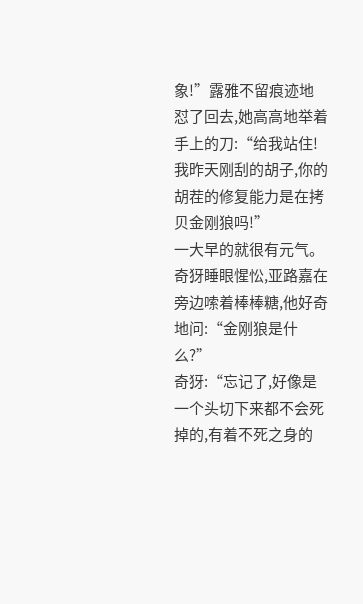象!”露雅不留痕迹地怼了回去,她高高地举着手上的刀:“给我站住!我昨天刚刮的胡子,你的胡茬的修复能力是在拷贝金刚狼吗!”
一大早的就很有元气。
奇犽睡眼惺忪,亚路嘉在旁边嗦着棒棒糖,他好奇地问:“金刚狼是什么?”
奇犽:“忘记了,好像是一个头切下来都不会死掉的,有着不死之身的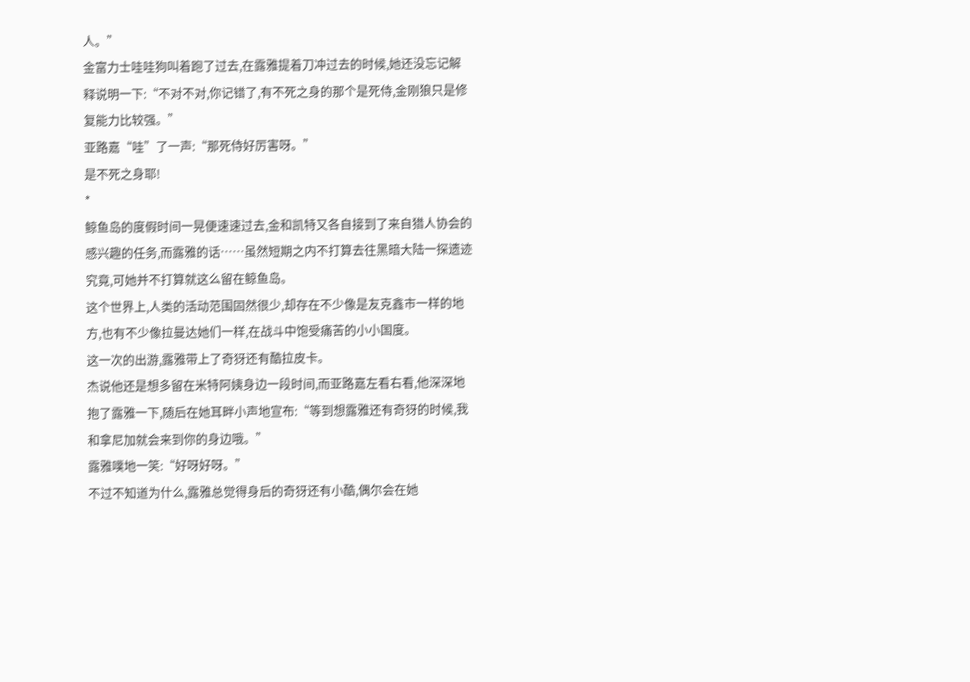人。”
金富力士哇哇狗叫着跑了过去,在露雅提着刀冲过去的时候,她还没忘记解释说明一下:“不对不对,你记错了,有不死之身的那个是死侍,金刚狼只是修复能力比较强。”
亚路嘉“哇”了一声:“那死侍好厉害呀。”
是不死之身耶!
*
鲸鱼岛的度假时间一晃便速速过去,金和凯特又各自接到了来自猎人协会的感兴趣的任务,而露雅的话……虽然短期之内不打算去往黑暗大陆一探遗迹究竟,可她并不打算就这么留在鲸鱼岛。
这个世界上,人类的活动范围固然很少,却存在不少像是友克鑫市一样的地方,也有不少像拉曼达她们一样,在战斗中饱受痛苦的小小国度。
这一次的出游,露雅带上了奇犽还有酷拉皮卡。
杰说他还是想多留在米特阿姨身边一段时间,而亚路嘉左看右看,他深深地抱了露雅一下,随后在她耳畔小声地宣布:“等到想露雅还有奇犽的时候,我和拿尼加就会来到你的身边哦。”
露雅噗地一笑:“好呀好呀。”
不过不知道为什么,露雅总觉得身后的奇犽还有小酷,偶尔会在她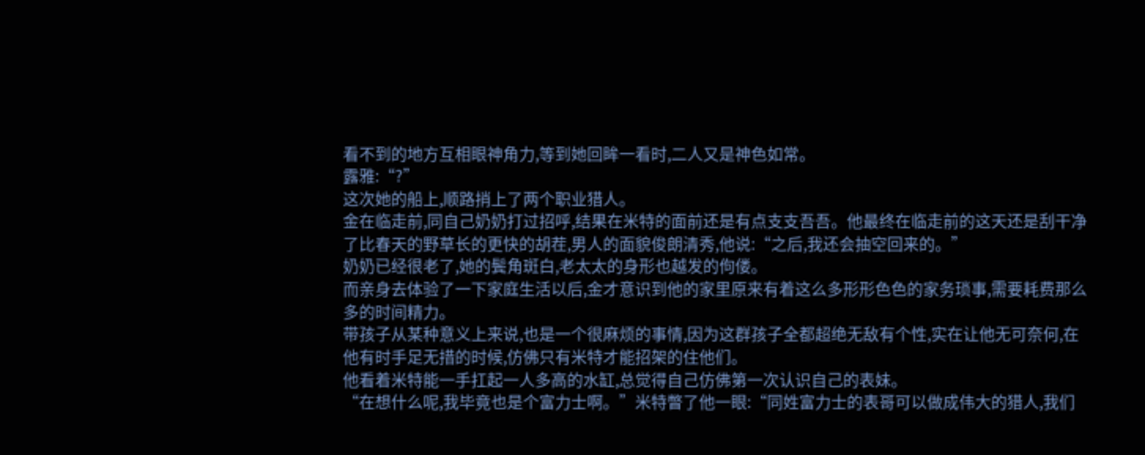看不到的地方互相眼神角力,等到她回眸一看时,二人又是神色如常。
露雅:“?”
这次她的船上,顺路捎上了两个职业猎人。
金在临走前,同自己奶奶打过招呼,结果在米特的面前还是有点支支吾吾。他最终在临走前的这天还是刮干净了比春天的野草长的更快的胡茬,男人的面貌俊朗清秀,他说:“之后,我还会抽空回来的。”
奶奶已经很老了,她的鬓角斑白,老太太的身形也越发的佝偻。
而亲身去体验了一下家庭生活以后,金才意识到他的家里原来有着这么多形形色色的家务琐事,需要耗费那么多的时间精力。
带孩子从某种意义上来说,也是一个很麻烦的事情,因为这群孩子全都超绝无敌有个性,实在让他无可奈何,在他有时手足无措的时候,仿佛只有米特才能招架的住他们。
他看着米特能一手扛起一人多高的水缸,总觉得自己仿佛第一次认识自己的表妹。
“在想什么呢,我毕竟也是个富力士啊。”米特瞥了他一眼:“同姓富力士的表哥可以做成伟大的猎人,我们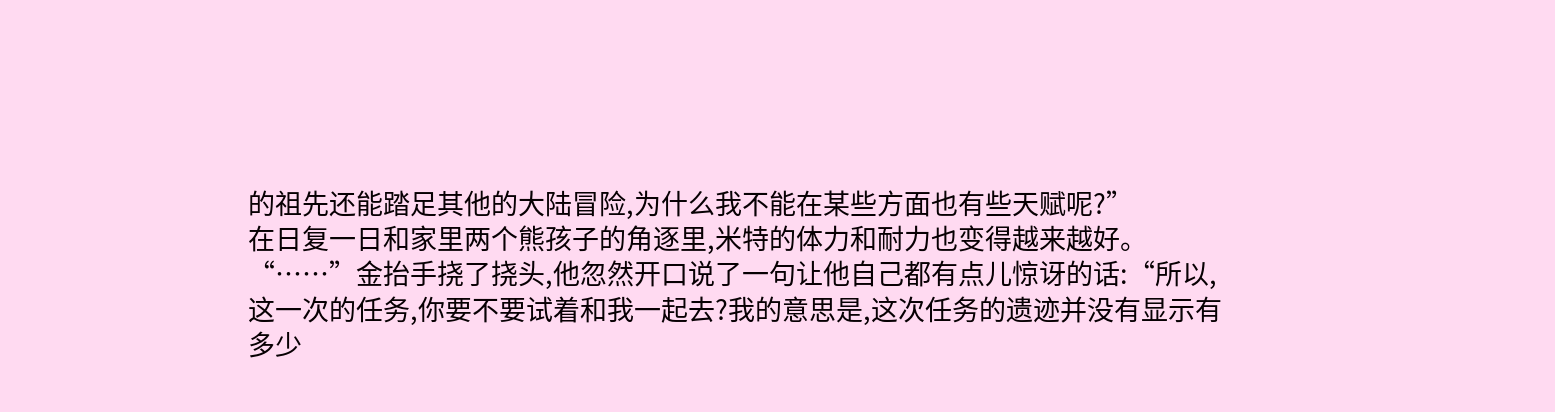的祖先还能踏足其他的大陆冒险,为什么我不能在某些方面也有些天赋呢?”
在日复一日和家里两个熊孩子的角逐里,米特的体力和耐力也变得越来越好。
“……”金抬手挠了挠头,他忽然开口说了一句让他自己都有点儿惊讶的话:“所以,这一次的任务,你要不要试着和我一起去?我的意思是,这次任务的遗迹并没有显示有多少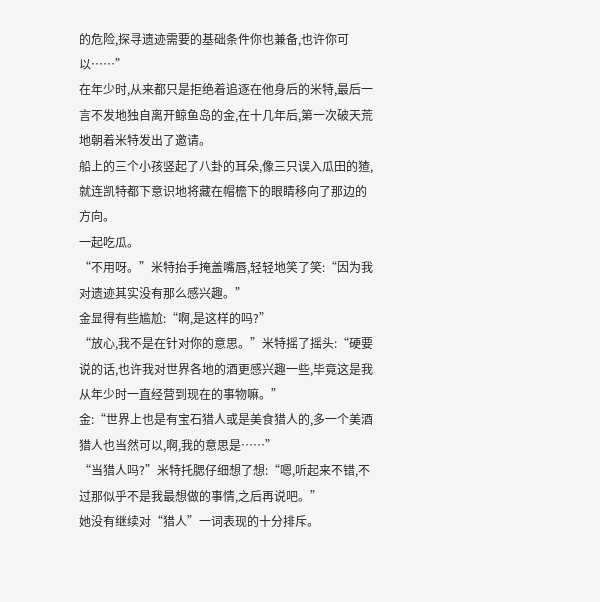的危险,探寻遗迹需要的基础条件你也兼备,也许你可以……”
在年少时,从来都只是拒绝着追逐在他身后的米特,最后一言不发地独自离开鲸鱼岛的金,在十几年后,第一次破天荒地朝着米特发出了邀请。
船上的三个小孩竖起了八卦的耳朵,像三只误入瓜田的猹,就连凯特都下意识地将藏在帽檐下的眼睛移向了那边的方向。
一起吃瓜。
“不用呀。”米特抬手掩盖嘴唇,轻轻地笑了笑:“因为我对遗迹其实没有那么感兴趣。”
金显得有些尴尬:“啊,是这样的吗?”
“放心,我不是在针对你的意思。”米特摇了摇头:“硬要说的话,也许我对世界各地的酒更感兴趣一些,毕竟这是我从年少时一直经营到现在的事物嘛。”
金:“世界上也是有宝石猎人或是美食猎人的,多一个美酒猎人也当然可以,啊,我的意思是……”
“当猎人吗?”米特托腮仔细想了想:“嗯,听起来不错,不过那似乎不是我最想做的事情,之后再说吧。”
她没有继续对“猎人”一词表现的十分排斥。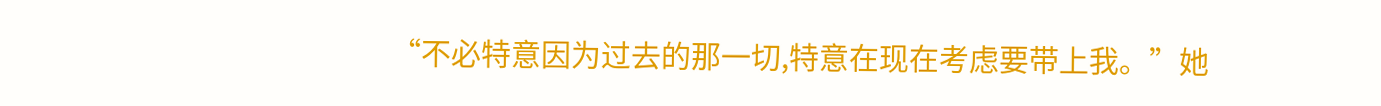“不必特意因为过去的那一切,特意在现在考虑要带上我。”她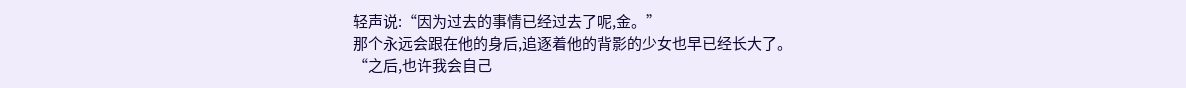轻声说:“因为过去的事情已经过去了呢,金。”
那个永远会跟在他的身后,追逐着他的背影的少女也早已经长大了。
“之后,也许我会自己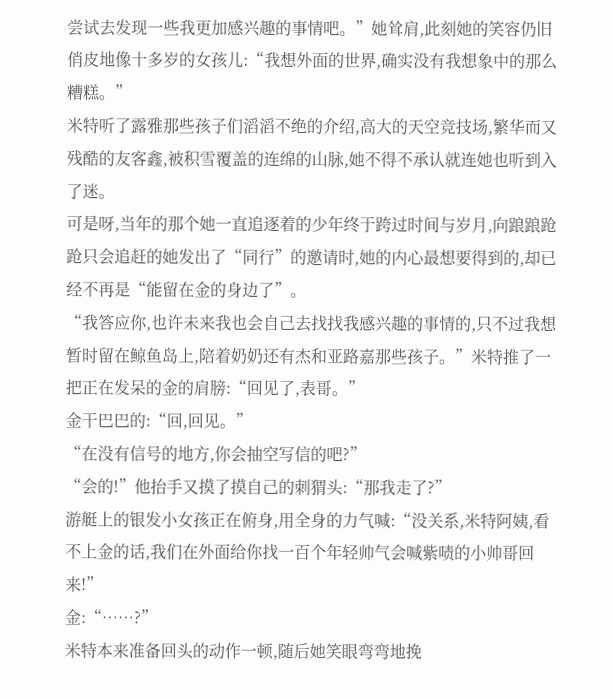尝试去发现一些我更加感兴趣的事情吧。”她耸肩,此刻她的笑容仍旧俏皮地像十多岁的女孩儿:“我想外面的世界,确实没有我想象中的那么糟糕。”
米特听了露雅那些孩子们滔滔不绝的介绍,高大的天空竞技场,繁华而又残酷的友客鑫,被积雪覆盖的连绵的山脉,她不得不承认就连她也听到入了迷。
可是呀,当年的那个她一直追逐着的少年终于跨过时间与岁月,向踉踉跄跄只会追赶的她发出了“同行”的邀请时,她的内心最想要得到的,却已经不再是“能留在金的身边了”。
“我答应你,也许未来我也会自己去找找我感兴趣的事情的,只不过我想暂时留在鲸鱼岛上,陪着奶奶还有杰和亚路嘉那些孩子。”米特推了一把正在发呆的金的肩膀:“回见了,表哥。”
金干巴巴的:“回,回见。”
“在没有信号的地方,你会抽空写信的吧?”
“会的!”他抬手又摸了摸自己的刺猬头:“那我走了?”
游艇上的银发小女孩正在俯身,用全身的力气喊:“没关系,米特阿姨,看不上金的话,我们在外面给你找一百个年轻帅气会喊紫啧的小帅哥回来!”
金:“……?”
米特本来准备回头的动作一顿,随后她笑眼弯弯地挽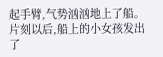起手臂,气势汹汹地上了船。
片刻以后,船上的小女孩发出了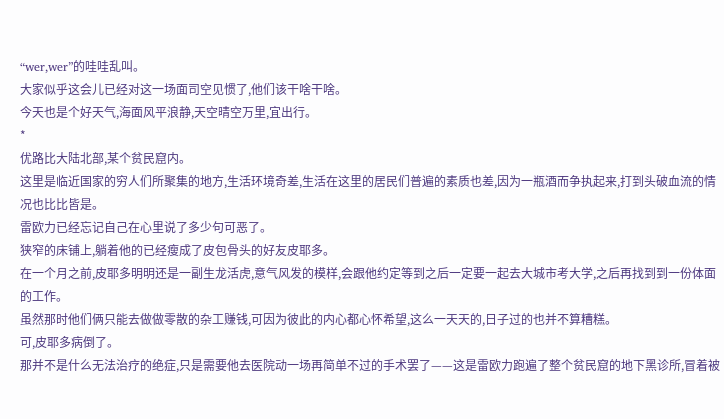“wer,wer”的哇哇乱叫。
大家似乎这会儿已经对这一场面司空见惯了,他们该干啥干啥。
今天也是个好天气,海面风平浪静,天空晴空万里,宜出行。
*
优路比大陆北部,某个贫民窟内。
这里是临近国家的穷人们所聚集的地方,生活环境奇差,生活在这里的居民们普遍的素质也差,因为一瓶酒而争执起来,打到头破血流的情况也比比皆是。
雷欧力已经忘记自己在心里说了多少句可恶了。
狭窄的床铺上,躺着他的已经瘦成了皮包骨头的好友皮耶多。
在一个月之前,皮耶多明明还是一副生龙活虎,意气风发的模样,会跟他约定等到之后一定要一起去大城市考大学,之后再找到到一份体面的工作。
虽然那时他们俩只能去做做零散的杂工赚钱,可因为彼此的内心都心怀希望,这么一天天的,日子过的也并不算糟糕。
可,皮耶多病倒了。
那并不是什么无法治疗的绝症,只是需要他去医院动一场再简单不过的手术罢了——这是雷欧力跑遍了整个贫民窟的地下黑诊所,冒着被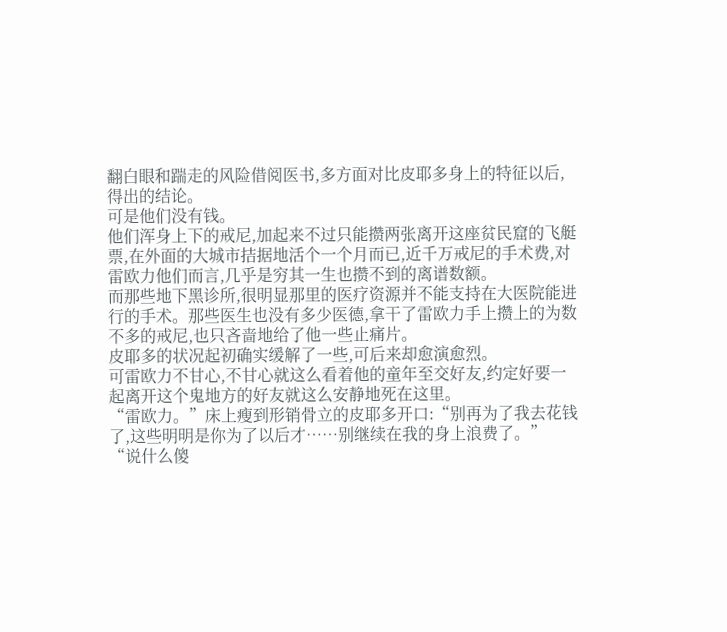翻白眼和踹走的风险借阅医书,多方面对比皮耶多身上的特征以后,得出的结论。
可是他们没有钱。
他们浑身上下的戒尼,加起来不过只能攒两张离开这座贫民窟的飞艇票,在外面的大城市拮据地活个一个月而已,近千万戒尼的手术费,对雷欧力他们而言,几乎是穷其一生也攒不到的离谱数额。
而那些地下黑诊所,很明显那里的医疗资源并不能支持在大医院能进行的手术。那些医生也没有多少医德,拿干了雷欧力手上攒上的为数不多的戒尼,也只吝啬地给了他一些止痛片。
皮耶多的状况起初确实缓解了一些,可后来却愈演愈烈。
可雷欧力不甘心,不甘心就这么看着他的童年至交好友,约定好要一起离开这个鬼地方的好友就这么安静地死在这里。
“雷欧力。”床上瘦到形销骨立的皮耶多开口:“别再为了我去花钱了,这些明明是你为了以后才……别继续在我的身上浪费了。”
“说什么傻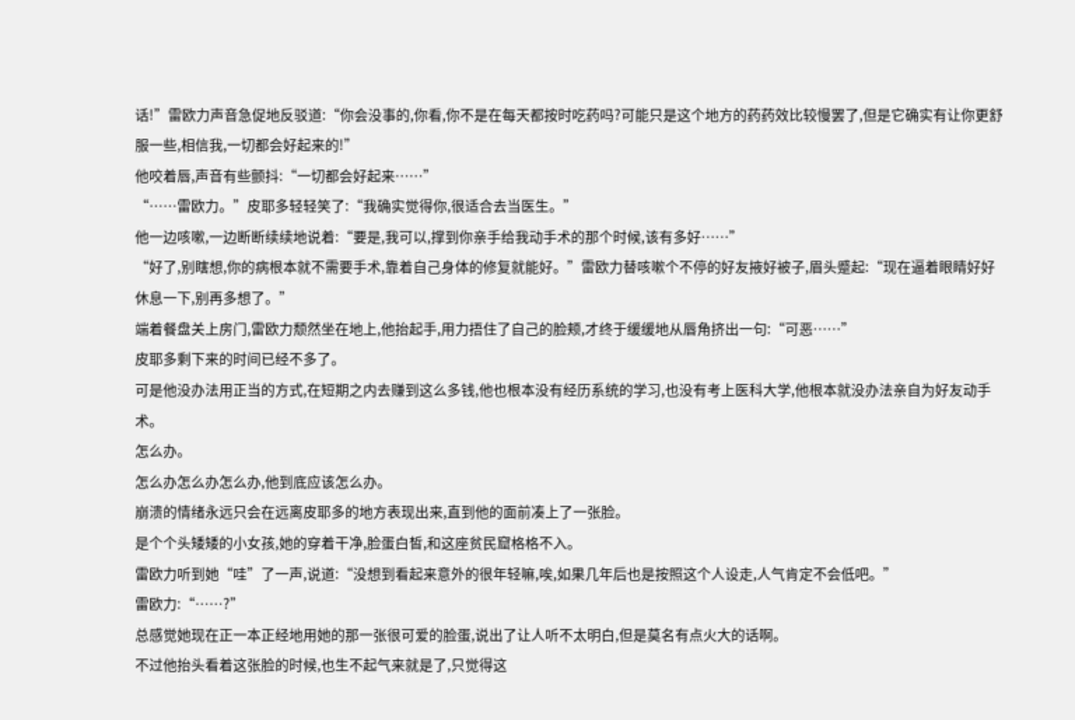话!”雷欧力声音急促地反驳道:“你会没事的,你看,你不是在每天都按时吃药吗?可能只是这个地方的药药效比较慢罢了,但是它确实有让你更舒服一些,相信我,一切都会好起来的!”
他咬着唇,声音有些颤抖:“一切都会好起来……”
“……雷欧力。”皮耶多轻轻笑了:“我确实觉得你,很适合去当医生。”
他一边咳嗽,一边断断续续地说着:“要是,我可以,撑到你亲手给我动手术的那个时候,该有多好……”
“好了,别瞎想,你的病根本就不需要手术,靠着自己身体的修复就能好。”雷欧力替咳嗽个不停的好友掖好被子,眉头蹙起:“现在逼着眼睛好好休息一下,别再多想了。”
端着餐盘关上房门,雷欧力颓然坐在地上,他抬起手,用力捂住了自己的脸颊,才终于缓缓地从唇角挤出一句:“可恶……”
皮耶多剩下来的时间已经不多了。
可是他没办法用正当的方式,在短期之内去赚到这么多钱,他也根本没有经历系统的学习,也没有考上医科大学,他根本就没办法亲自为好友动手术。
怎么办。
怎么办怎么办怎么办,他到底应该怎么办。
崩溃的情绪永远只会在远离皮耶多的地方表现出来,直到他的面前凑上了一张脸。
是个个头矮矮的小女孩,她的穿着干净,脸蛋白皙,和这座贫民窟格格不入。
雷欧力听到她“哇”了一声,说道:“没想到看起来意外的很年轻嘛,唉,如果几年后也是按照这个人设走,人气肯定不会低吧。”
雷欧力:“……?”
总感觉她现在正一本正经地用她的那一张很可爱的脸蛋,说出了让人听不太明白,但是莫名有点火大的话啊。
不过他抬头看着这张脸的时候,也生不起气来就是了,只觉得这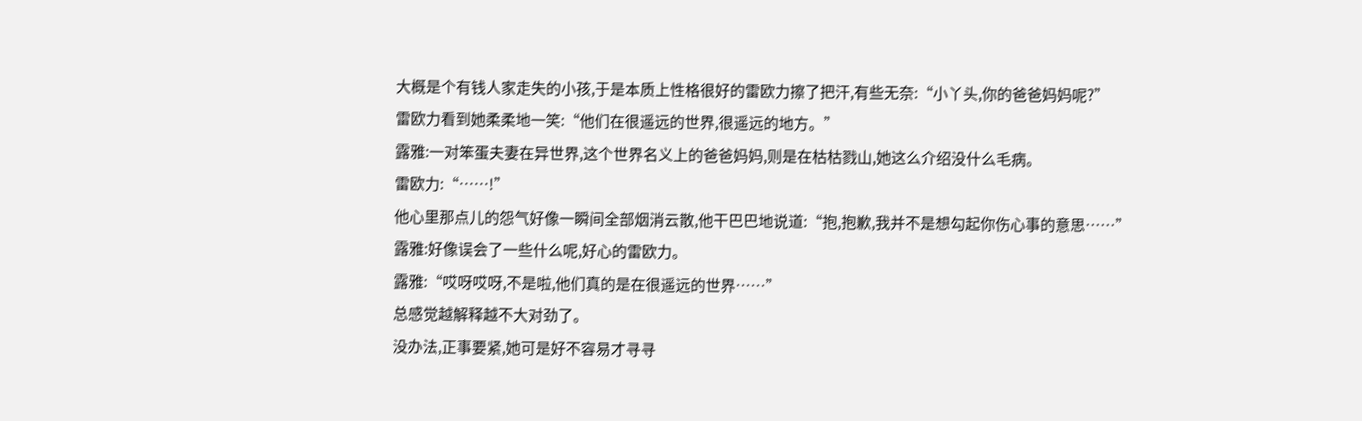大概是个有钱人家走失的小孩,于是本质上性格很好的雷欧力擦了把汗,有些无奈:“小丫头,你的爸爸妈妈呢?”
雷欧力看到她柔柔地一笑:“他们在很遥远的世界,很遥远的地方。”
露雅:一对笨蛋夫妻在异世界,这个世界名义上的爸爸妈妈,则是在枯枯戮山,她这么介绍没什么毛病。
雷欧力:“……!”
他心里那点儿的怨气好像一瞬间全部烟消云散,他干巴巴地说道:“抱,抱歉,我并不是想勾起你伤心事的意思……”
露雅:好像误会了一些什么呢,好心的雷欧力。
露雅:“哎呀哎呀,不是啦,他们真的是在很遥远的世界……”
总感觉越解释越不大对劲了。
没办法,正事要紧,她可是好不容易才寻寻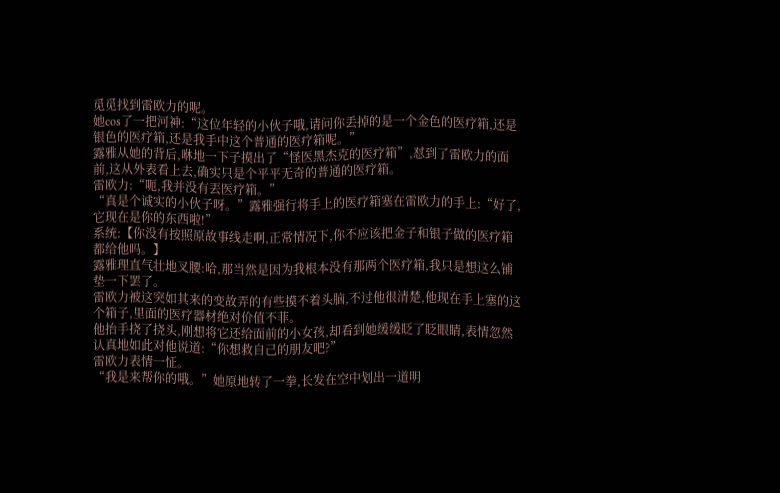觅觅找到雷欧力的呢。
她cos了一把河神:“这位年轻的小伙子哦,请问你丢掉的是一个金色的医疗箱,还是银色的医疗箱,还是我手中这个普通的医疗箱呢。”
露雅从她的背后,咻地一下子摸出了“怪医黑杰克的医疗箱”,怼到了雷欧力的面前,这从外表看上去,确实只是个平平无奇的普通的医疗箱。
雷欧力:“呃,我并没有丟医疗箱。”
“真是个诚实的小伙子呀。”露雅强行将手上的医疗箱塞在雷欧力的手上:“好了,它现在是你的东西啦!”
系统:【你没有按照原故事线走啊,正常情况下,你不应该把金子和银子做的医疗箱都给他吗。】
露雅理直气壮地叉腰:哈,那当然是因为我根本没有那两个医疗箱,我只是想这么铺垫一下罢了。
雷欧力被这突如其来的变故弄的有些摸不着头脑,不过他很清楚,他现在手上塞的这个箱子,里面的医疗器材绝对价值不菲。
他抬手挠了挠头,刚想将它还给面前的小女孩,却看到她缓缓眨了眨眼睛,表情忽然认真地如此对他说道:“你想救自己的朋友吧?”
雷欧力表情一怔。
“我是来帮你的哦。”她原地转了一拳,长发在空中划出一道明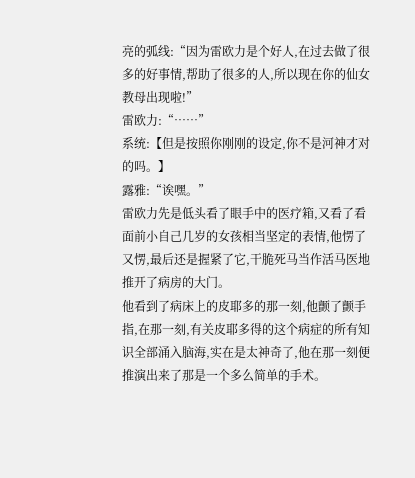亮的弧线:“因为雷欧力是个好人,在过去做了很多的好事情,帮助了很多的人,所以现在你的仙女教母出现啦!”
雷欧力:“……”
系统:【但是按照你刚刚的设定,你不是河神才对的吗。】
露雅:“诶嘿。”
雷欧力先是低头看了眼手中的医疗箱,又看了看面前小自己几岁的女孩相当坚定的表情,他愣了又愣,最后还是握紧了它,干脆死马当作活马医地推开了病房的大门。
他看到了病床上的皮耶多的那一刻,他颤了颤手指,在那一刻,有关皮耶多得的这个病症的所有知识全部涌入脑海,实在是太神奇了,他在那一刻便推演出来了那是一个多么简单的手术。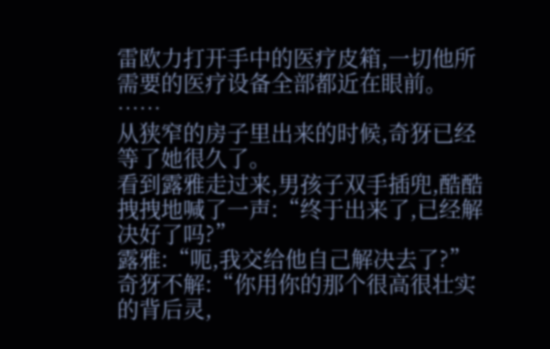雷欧力打开手中的医疗皮箱,一切他所需要的医疗设备全部都近在眼前。
……
从狭窄的房子里出来的时候,奇犽已经等了她很久了。
看到露雅走过来,男孩子双手插兜,酷酷拽拽地喊了一声:“终于出来了,已经解决好了吗?”
露雅:“呃,我交给他自己解决去了?”
奇犽不解:“你用你的那个很高很壮实的背后灵,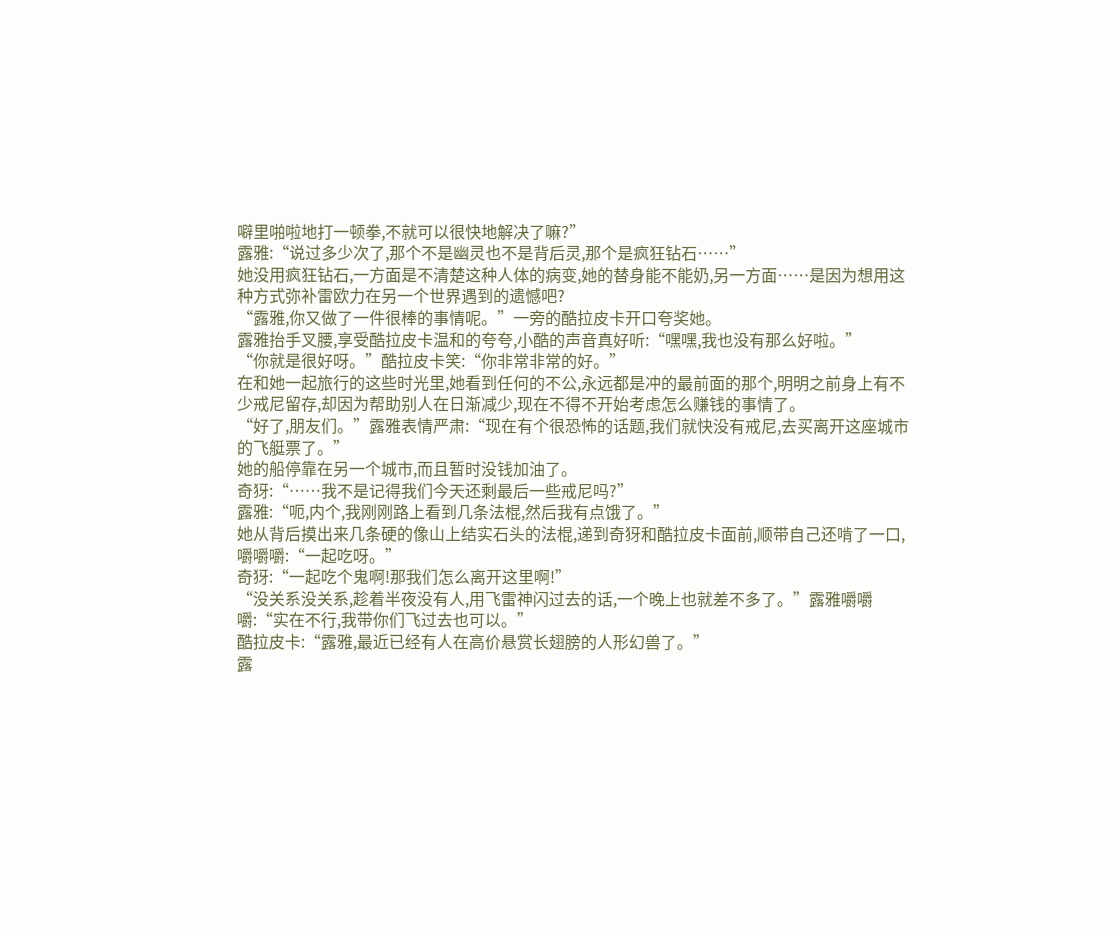噼里啪啦地打一顿拳,不就可以很快地解决了嘛?”
露雅:“说过多少次了,那个不是幽灵也不是背后灵,那个是疯狂钻石……”
她没用疯狂钻石,一方面是不清楚这种人体的病变,她的替身能不能奶,另一方面……是因为想用这种方式弥补雷欧力在另一个世界遇到的遗憾吧?
“露雅,你又做了一件很棒的事情呢。”一旁的酷拉皮卡开口夸奖她。
露雅抬手叉腰,享受酷拉皮卡温和的夸夸,小酷的声音真好听:“嘿嘿,我也没有那么好啦。”
“你就是很好呀。”酷拉皮卡笑:“你非常非常的好。”
在和她一起旅行的这些时光里,她看到任何的不公,永远都是冲的最前面的那个,明明之前身上有不少戒尼留存,却因为帮助别人在日渐减少,现在不得不开始考虑怎么赚钱的事情了。
“好了,朋友们。”露雅表情严肃:“现在有个很恐怖的话题,我们就快没有戒尼,去买离开这座城市的飞艇票了。”
她的船停靠在另一个城市,而且暂时没钱加油了。
奇犽:“……我不是记得我们今天还剩最后一些戒尼吗?”
露雅:“呃,内个,我刚刚路上看到几条法棍,然后我有点饿了。”
她从背后摸出来几条硬的像山上结实石头的法棍,递到奇犽和酷拉皮卡面前,顺带自己还啃了一口,嚼嚼嚼:“一起吃呀。”
奇犽:“一起吃个鬼啊!那我们怎么离开这里啊!”
“没关系没关系,趁着半夜没有人,用飞雷神闪过去的话,一个晚上也就差不多了。”露雅嚼嚼嚼:“实在不行,我带你们飞过去也可以。”
酷拉皮卡:“露雅,最近已经有人在高价悬赏长翅膀的人形幻兽了。”
露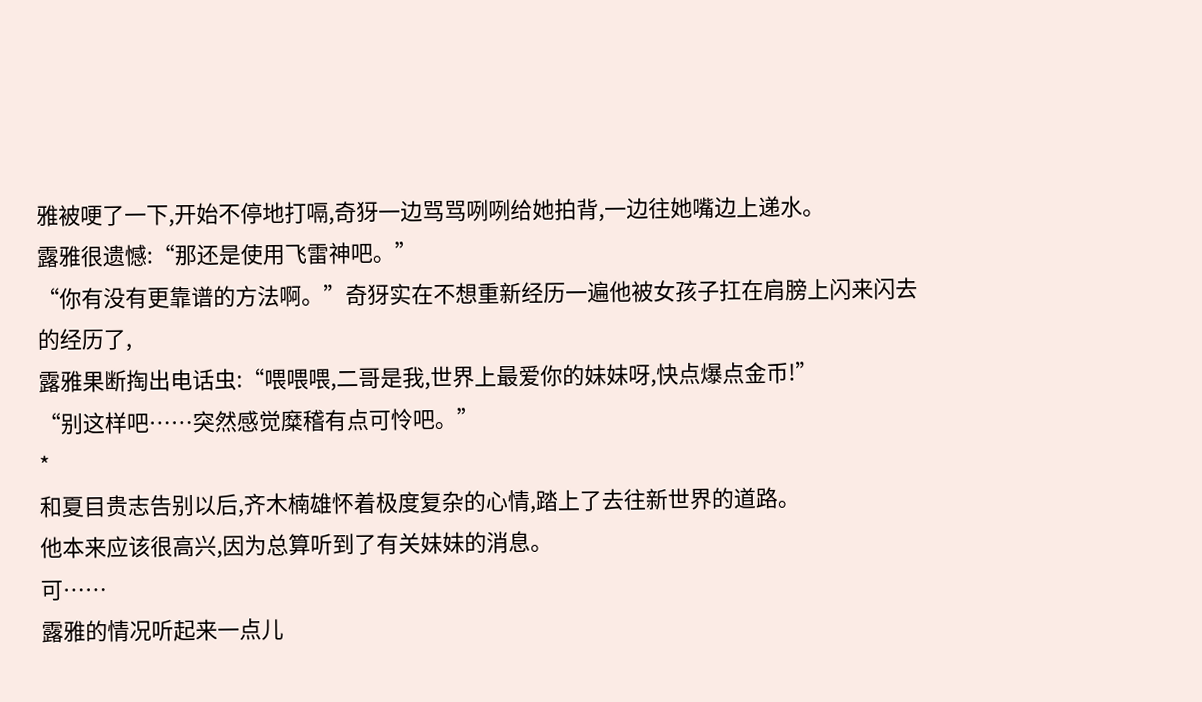雅被哽了一下,开始不停地打嗝,奇犽一边骂骂咧咧给她拍背,一边往她嘴边上递水。
露雅很遗憾:“那还是使用飞雷神吧。”
“你有没有更靠谱的方法啊。”奇犽实在不想重新经历一遍他被女孩子扛在肩膀上闪来闪去的经历了,
露雅果断掏出电话虫:“喂喂喂,二哥是我,世界上最爱你的妹妹呀,快点爆点金币!”
“别这样吧……突然感觉糜稽有点可怜吧。”
*
和夏目贵志告别以后,齐木楠雄怀着极度复杂的心情,踏上了去往新世界的道路。
他本来应该很高兴,因为总算听到了有关妹妹的消息。
可……
露雅的情况听起来一点儿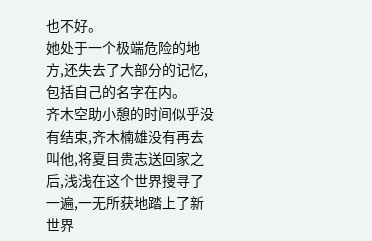也不好。
她处于一个极端危险的地方,还失去了大部分的记忆,包括自己的名字在内。
齐木空助小憩的时间似乎没有结束,齐木楠雄没有再去叫他,将夏目贵志送回家之后,浅浅在这个世界搜寻了一遍,一无所获地踏上了新世界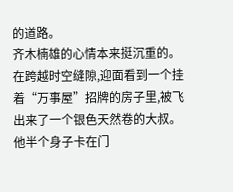的道路。
齐木楠雄的心情本来挺沉重的。
在跨越时空缝隙,迎面看到一个挂着“万事屋”招牌的房子里,被飞出来了一个银色天然卷的大叔。
他半个身子卡在门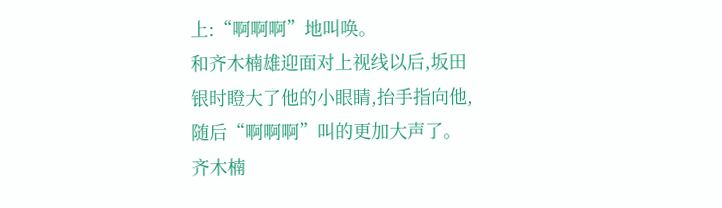上:“啊啊啊”地叫唤。
和齐木楠雄迎面对上视线以后,坂田银时瞪大了他的小眼睛,抬手指向他,随后“啊啊啊”叫的更加大声了。
齐木楠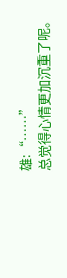雄:“……”
总觉得心情更加沉重了呢。